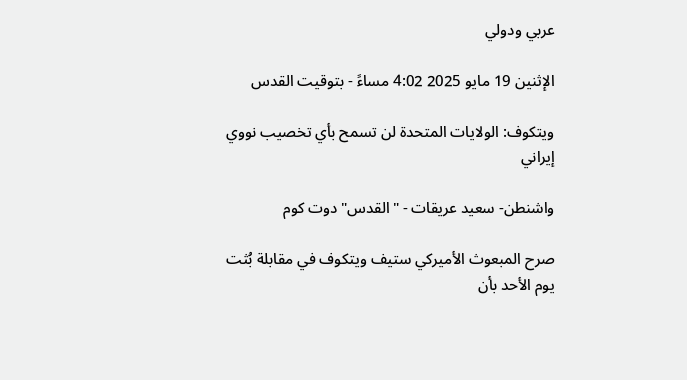عربي ودولي

الإثنين 19 مايو 2025 4:02 مساءً - بتوقيت القدس

ويتكوف: الولايات المتحدة لن تسمح بأي تخصيب نووي إيراني

واشنطن- سعيد عريقات - "القدس" دوت كوم

صرح المبعوث الأميركي ستيف ويتكوف في مقابلة بُثت يوم الأحد بأن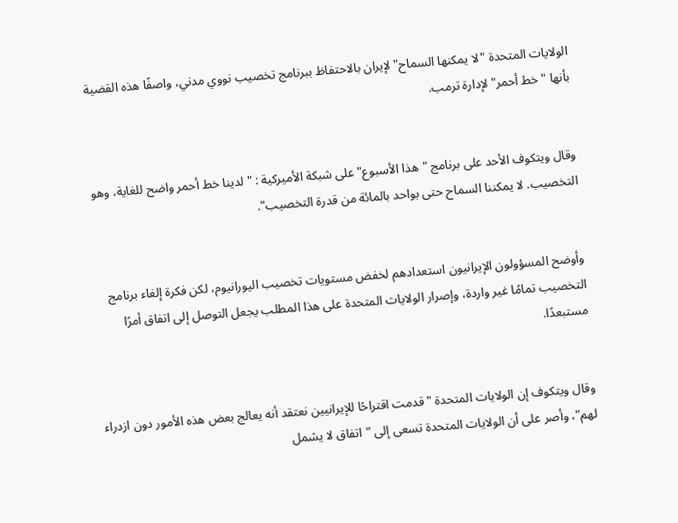الولايات المتحدة "لا يمكنها السماح" لإيران بالاحتفاظ ببرنامج تخصيب نووي مدني، واصفًا هذه القضية بأنها "خط أحمر" لإدارة ترمب.


وقال ويتكوف الأحد على برنامج "هذا الأسبوع" على شبكة الأميركية : "لدينا خط أحمر واضح للغاية، وهو التخصيب. لا يمكننا السماح حتى بواحد بالمائة من قدرة التخصيب".


وأوضح المسؤولون الإيرانيون استعدادهم لخفض مستويات تخصيب اليورانيوم، لكن فكرة إلغاء برنامج التخصيب تمامًا غير واردة، وإصرار الولايات المتحدة على هذا المطلب يجعل التوصل إلى اتفاق أمرًا مستبعدًا.


وقال ويتكوف إن الولايات المتحدة "قدمت اقتراحًا للإيرانيين نعتقد أنه يعالج بعض هذه الأمور دون ازدراء لهم"، وأصر على أن الولايات المتحدة تسعى إلى "اتفاق لا يشمل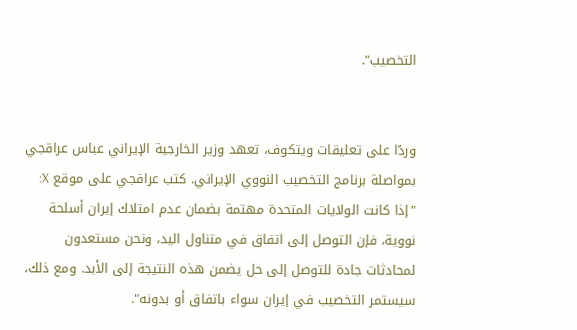التخصيب".


وردًا على تعليقات ويتكوف، تعهد وزير الخارجية الإيراني عباس عراقجي بمواصلة برنامج التخصيب النووي الإيراني. كتب عراقجي على موقع X: "إذا كانت الولايات المتحدة مهتمة بضمان عدم امتلاك إيران أسلحة نووية، فإن التوصل إلى اتفاق في متناول اليد، ونحن مستعدون لمحادثات جادة للتوصل إلى حل يضمن هذه النتيجة إلى الأبد. ومع ذلك، سيستمر التخصيب في إيران سواء باتفاق أو بدونه".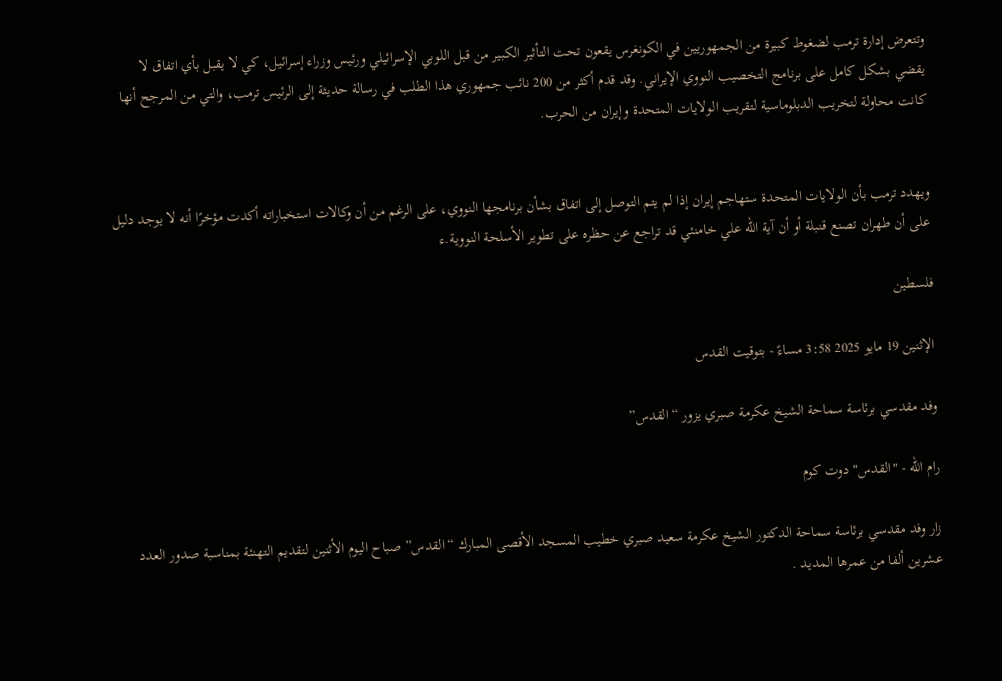وتتعرض إدارة ترمب لضغوط كبيرة من الجمهوريين في الكونغرس يقعون تحت التأثير الكبير من قبل اللوبي الإسرائيلي ورئيس وزراء إسرائيل، كي لا يقبل بأي اتفاق لا يقضي بشكل كامل على برنامج التخصيب النووي الإيراني. وقد قدم أكثر من 200 نائب جمهوري هذا الطلب في رسالة حديثة إلى الرئيس ترمب، والتي من المرجح أنها كانت محاولة لتخريب الدبلوماسية لتقريب الولايات المتحدة وإيران من الحرب.


ويهدد ترمب بأن الولايات المتحدة ستهاجم إيران إذا لم يتم التوصل إلى اتفاق بشأن برنامجها النووي، على الرغم من أن وكالات استخباراته أكدت مؤخرًا أنه لا يوجد دليل على أن طهران تصنع قنبلة أو أن آية الله علي خامنئي قد تراجع عن حظره على تطوير الأسلحة النووية.ء

فلسطين

الإثنين 19 مايو 2025 3:58 مساءً - بتوقيت القدس

وفد مقدسي برئاسة سماحة الشيخ عكرمة صبري يزور “القدس”

رام الله - "القدس" دوت كوم

زار وفد مقدسي برئاسة سماحة الدكتور الشيخ عكرمة سعيد صبري خطيب المسجد الأقصى المبارك “القدس” صباح اليوم الأثنين لتقديم التهنئة بمناسبة صدور العدد عشرين ألفا من عمرها المديد .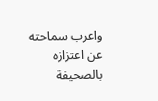واعرب سماحته عن اعتزازه بالصحيفة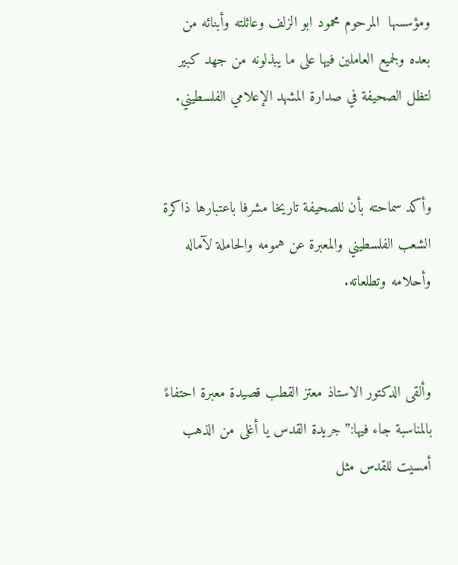ومؤسسها  المرحوم محمود ابو الزلف وعائلته وأبنائه من بعده ولجميع العاملين فيها على ما يبذلونه من جهد كبير لتظل الصحيفة في صدارة المشهد الإعلامي الفلسطيني.


وأكد سماحته بأن للصحيفة تاريخا مشرفا باعتبارها ذاكرة الشعب الفلسطيني والمعبرة عن همومه والحاملة لآماله وأحلامه وتطلعاته.


وألقى الدكتور الاستاذ معتز القطب قصيدة معبرة احتفاءً بالمناسبة جاء فيها:”جريدة القدس يا أغلى من الذهب أمسيت للقدس مثل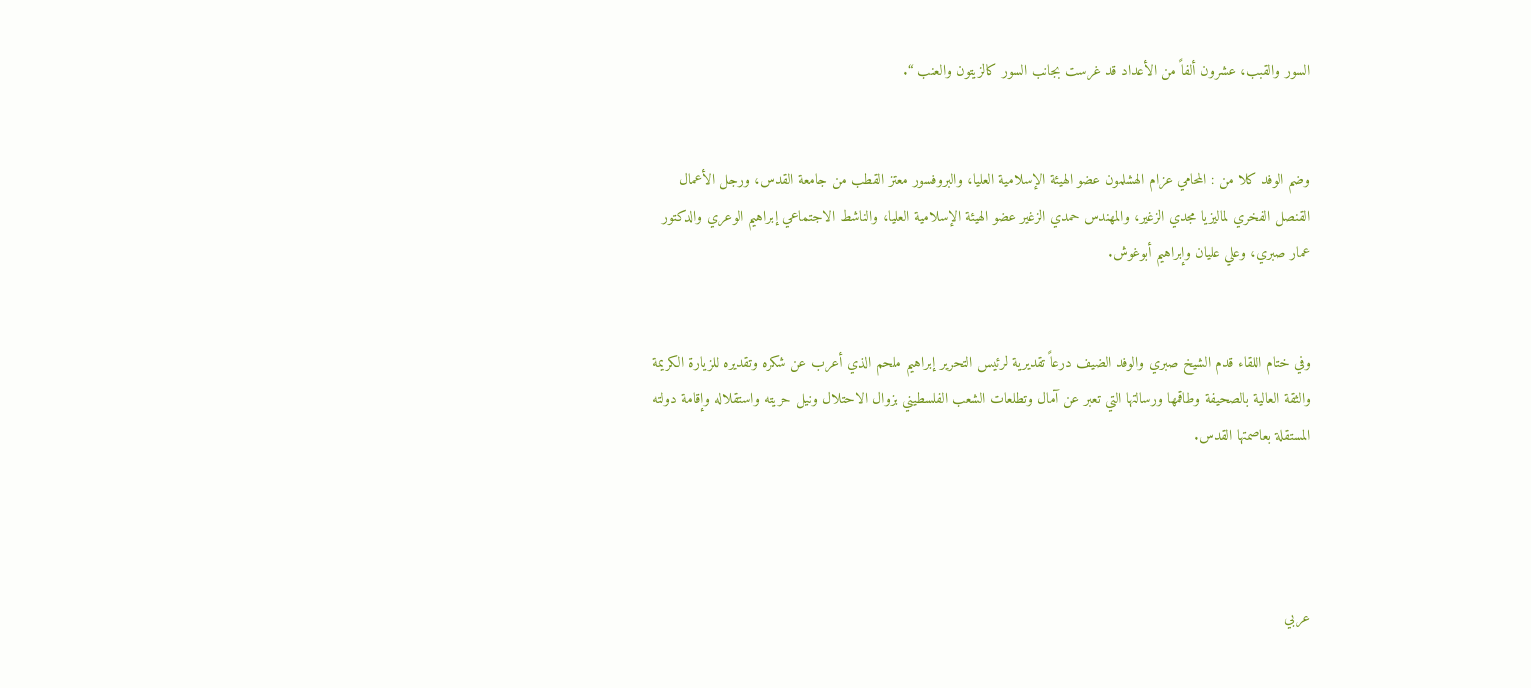السور والقبب، عشرون ألفاً من الأعداد قد غرست بجانب السور كالزيتون والعنب “.


وضم الوفد كلا من : المحامي عزام الهشلمون عضو الهيئة الإسلامية العليا، والبروفسور معتز القطب من جامعة القدس، ورجل الأعمال القنصل الفخري لماليزيا مجدي الزغير، والمهندس حمدي الزغير عضو الهيئة الإسلامية العليا، والناشط الاجتماعي إبراهيم الوعري والدكتور عمار صبري، وعلي عليان وإبراهيم أبوغوش.


وفي ختام اللقاء قدم الشيخ صبري والوفد الضيف درعاً تقديرية لرئيس التحرير إبراهيم ملحم الذي أعرب عن شكره وتقديره للزيارة الكريمة والثقة العالية بالصحيفة وطاقمها ورسالتها التي تعبر عن آمال وتطلعات الشعب الفلسطيني بزوال الاحتلال ونيل حريته واستقلاله وإقامة دولته المستقلة بعاصمتها القدس.




عربي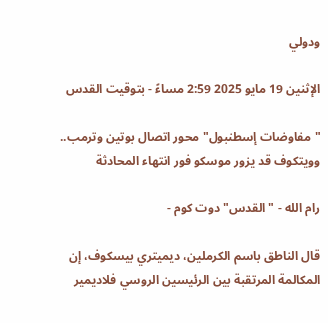ودولي

الإثنين 19 مايو 2025 2:59 مساءً - بتوقيت القدس

"مفاوضات إسطنبول" محور اتصال بوتين وترمب.. وويتكوف قد يزور موسكو فور انتهاء المحادثة

رام الله - "القدس" دوت كوم -

قال الناطق باسم الكرملين، ديميتري بيسكوف، إن المكالمة المرتقبة بين الرئيسين الروسي فلاديمير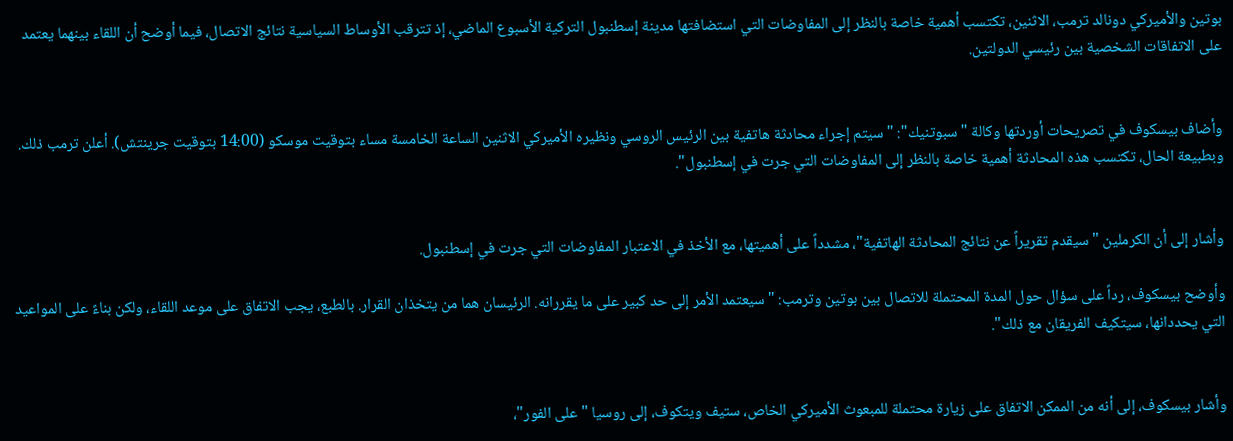بوتين والأميركي دونالد ترمب، الاثنين، تكتسب أهمية خاصة بالنظر إلى المفاوضات التي استضافتها مدينة إسطنبول التركية الأسبوع الماضي، إذ تترقب الأوساط السياسية نتائج الاتصال، فيما أوضح أن اللقاء بينهما يعتمد على الاتفاقات الشخصية بين رئيسي الدولتين.


وأضاف بيسكوف في تصريحات أوردتها وكالة "سبوتنيك": "سيتم إجراء محادثة هاتفية بين الرئيس الروسي ونظيره الأميركي الاثنين الساعة الخامسة مساء بتوقيت موسكو (14:00 بتوقيت جرينتش). أعلن ترمب ذلك. وبطبيعة الحال، تكتسب هذه المحادثة أهمية خاصة بالنظر إلى المفاوضات التي جرت في إسطنبول".


وأشار إلى أن الكرملين "سيقدم تقريراً عن نتائج المحادثة الهاتفية"، مشدداً على أهميتها، مع الأخذ في الاعتبار المفاوضات التي جرت في إسطنبول.

وأوضح بيسكوف، رداً على سؤال حول المدة المحتملة للاتصال بين بوتين وترمب: "سيعتمد الأمر إلى حد كبير على ما يقررانه. الرئيسان هما من يتخذان القرار. بالطبع، يجب الاتفاق على موعد اللقاء، ولكن بناءً على المواعيد التي يحددانها، سيتكيف الفريقان مع ذلك".


وأشار بيسكوف، إلى أنه من الممكن الاتفاق على زيارة محتملة للمبعوث الأميركي الخاص، ستيف ويتكوف، إلى روسيا "على الفور"،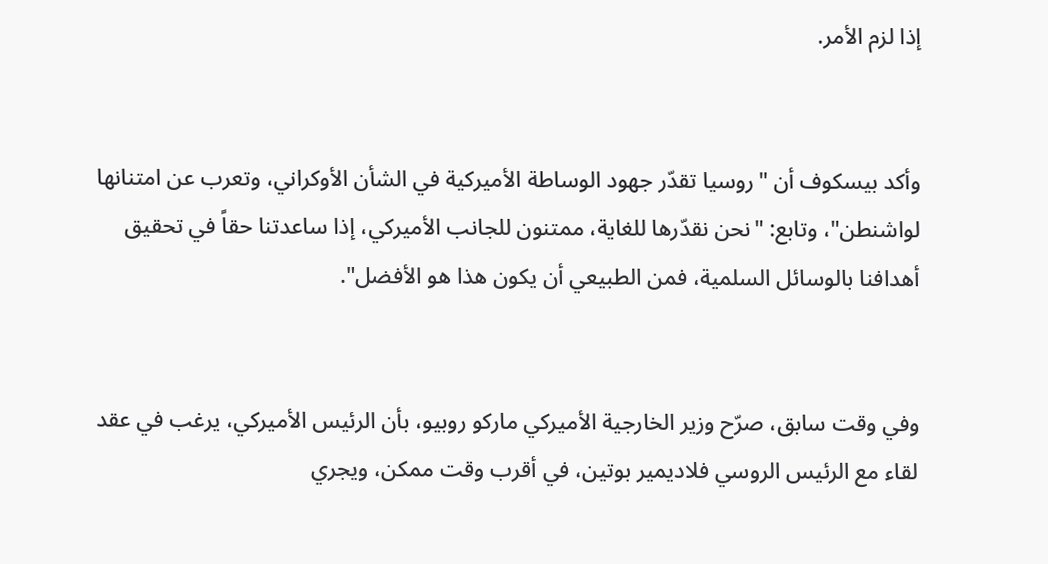إذا لزم الأمر.


وأكد بيسكوف أن "روسيا تقدّر جهود الوساطة الأميركية في الشأن الأوكراني، وتعرب عن امتنانها لواشنطن"، وتابع: "نحن نقدّرها للغاية، ممتنون للجانب الأميركي، إذا ساعدتنا حقاً في تحقيق أهدافنا بالوسائل السلمية، فمن الطبيعي أن يكون هذا هو الأفضل".


وفي وقت سابق، صرّح وزير الخارجية الأميركي ماركو روبيو، بأن الرئيس الأميركي، يرغب في عقد لقاء مع الرئيس الروسي فلاديمير بوتين، في أقرب وقت ممكن، ويجري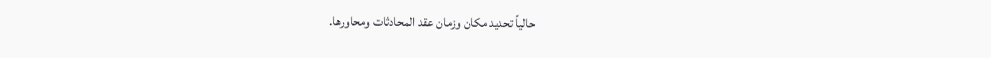حالياً تحديد مكان وزمان عقد المحادثات ومحاورها.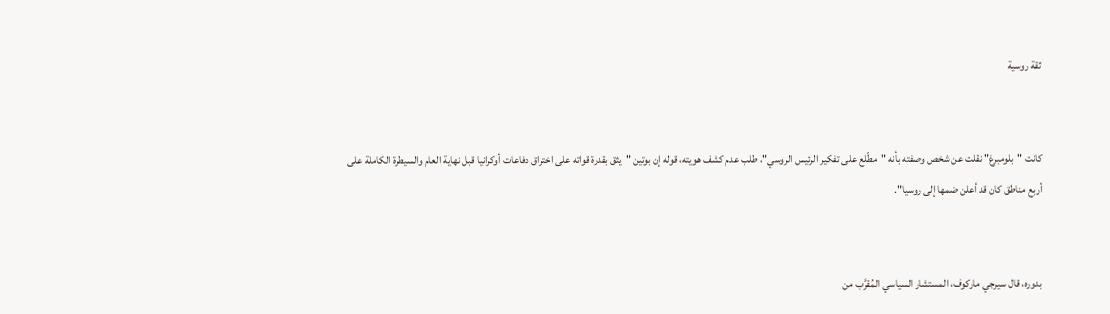ثقة روسية


كانت "بلومبرغ" نقلت عن شخص وصفته بأنه "مطّلع على تفكير الرئيس الروسي"، طلب عدم كشف هويته، قوله إن بوتين "يثق بقدرة قواته على اختراق دفاعات أوكرانيا قبل نهاية العام والسيطرة الكاملة على أربع مناطق كان قد أعلن ضمها إلى روسيا".


بدوره، قال سيرجي ماركوف، المستشار السياسي المُقرَّب من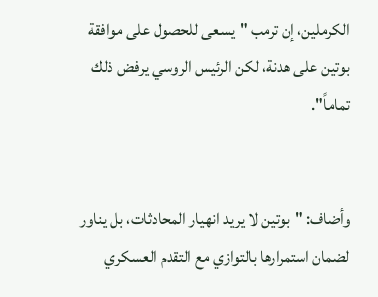الكرملين، إن ترمب "يسعى للحصول على موافقة بوتين على هدنة، لكن الرئيس الروسي يرفض ذلك تماماً".


وأضاف: "بوتين لا يريد انهيار المحادثات، بل يناور لضمان استمرارها بالتوازي مع التقدم العسكري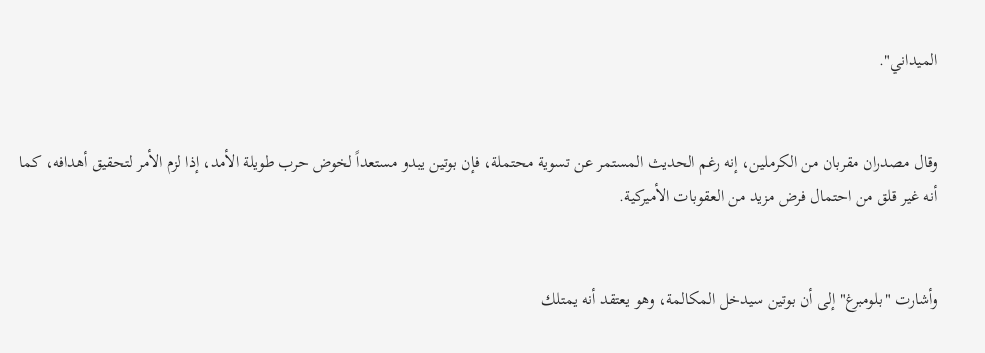الميداني".


وقال مصدران مقربان من الكرملين، إنه رغم الحديث المستمر عن تسوية محتملة، فإن بوتين يبدو مستعداً لخوض حرب طويلة الأمد، إذا لزم الأمر لتحقيق أهدافه، كما أنه غير قلق من احتمال فرض مزيد من العقوبات الأميركية.


وأشارت "بلومبرغ" إلى أن بوتين سيدخل المكالمة، وهو يعتقد أنه يمتلك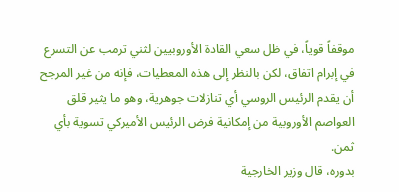موقفاً قوياً، في ظل سعي القادة الأوروبيين لثني ترمب عن التسرع في إبرام اتفاق، لكن بالنظر إلى هذه المعطيات، فإنه من غير المرجح أن يقدم الرئيس الروسي أي تنازلات جوهرية، وهو ما يثير قلق العواصم الأوروبية من إمكانية فرض الرئيس الأميركي تسوية بأي ثمن.
بدوره، قال وزير الخارجية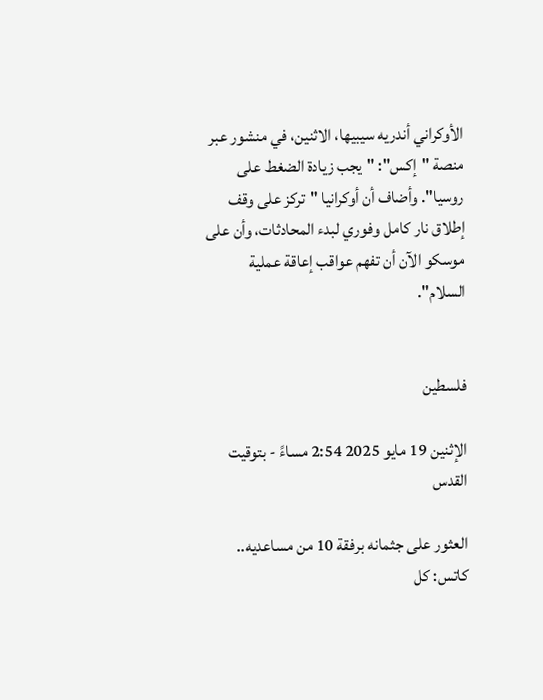الأوكراني أندريه سيبيها، الاثنين، في منشور عبر منصة "إكس": "يجب زيادة الضغط على روسيا". وأضاف أن أوكرانيا "تركز على وقف إطلاق نار كامل وفوري لبدء المحادثات، وأن على موسكو الآن أن تفهم عواقب إعاقة عملية السلام".


فلسطين

الإثنين 19 مايو 2025 2:54 مساءً - بتوقيت القدس

العثور على جثمانه برفقة 10 من مساعديه.. كاتس: كل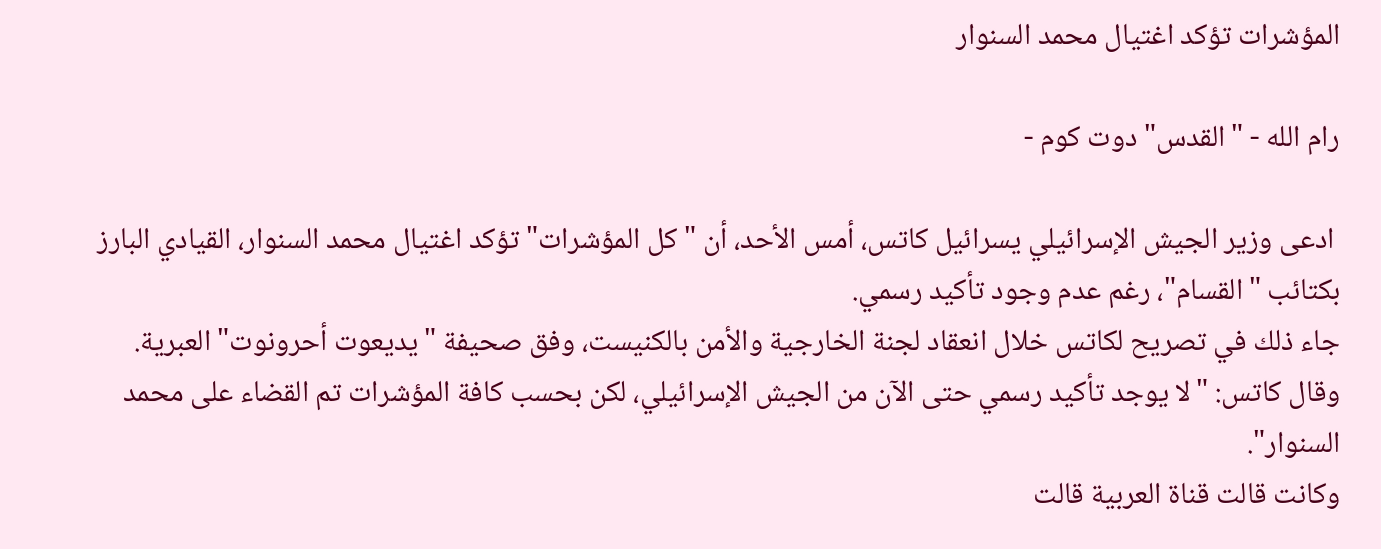المؤشرات تؤكد اغتيال محمد السنوار

رام الله - "القدس" دوت كوم -

 ادعى وزير الجيش الإسرائيلي يسرائيل كاتس، أمس الأحد، أن "كل المؤشرات" تؤكد اغتيال محمد السنوار، القيادي البارز بكتائب "القسام"، رغم عدم وجود تأكيد رسمي.
جاء ذلك في تصريح لكاتس خلال انعقاد لجنة الخارجية والأمن بالكنيست، وفق صحيفة "يديعوت أحرونوت" العبرية.
وقال كاتس: "لا يوجد تأكيد رسمي حتى الآن من الجيش الإسرائيلي، لكن بحسب كافة المؤشرات تم القضاء على محمد السنوار".
وكانت قالت قناة العربية قالت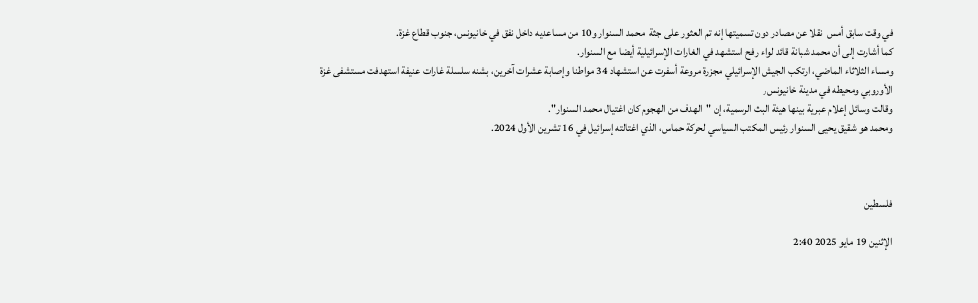في وقت سابق أمس  نقلا عن مصادر دون تسميتها إنه تم العثور على جثة  محمد السنوار و10 من مساعديه داخل نفق في خانيونس، جنوب قطاع غزة.
كما أشارت إلى أن محمد شبانة قائد لواء رفح استشهد في الغارات الإسرائيلية أيضا مع السنوار.
ومساء الثلاثاء الماضي، ارتكب الجيش الإسرائيلي مجزرة مروعة أسفرت عن استشهاد 34 مواطنا وإصابة عشرات آخرين، بشنه سلسلة غارات عنيفة استهدفت مستشفى غزة الأوروبي ومحيطه في مدينة خانيونس٫
وقالت وسائل إعلام عبرية بينها هيئة البث الرسمية، إن "الهدف من الهجوم كان اغتيال محمد السنوار".
ومحمد هو شقيق يحيى السنوار رئيس المكتب السياسي لحركة حماس، الذي اغتالته إسرائيل في 16 تشرين الأول 2024.



فلسطين

الإثنين 19 مايو 2025 2:40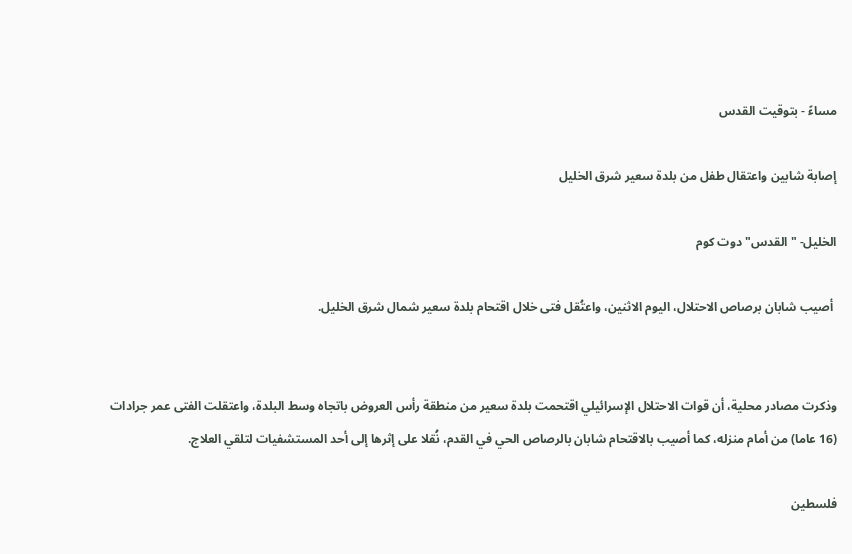مساءً - بتوقيت القدس

إصابة شابين واعتقال طفل من بلدة سعير شرق الخليل

الخليل- "القدس" دوت كوم

 أصيب شابان برصاص الاحتلال، اليوم الاثنين، واعتُقل فتى خلال اقتحام بلدة سعير شمال شرق الخليل.


وذكرت مصادر محلية، أن قوات الاحتلال الإسرائيلي اقتحمت بلدة سعير من منطقة رأس العروض باتجاه وسط البلدة، واعتقلت الفتى عمر جرادات (16 عاما) من أمام منزله، كما أصيب بالاقتحام شابان بالرصاص الحي في القدم، نُقلا على إثرها إلى أحد المستشفيات لتلقي العلاج.

فلسطين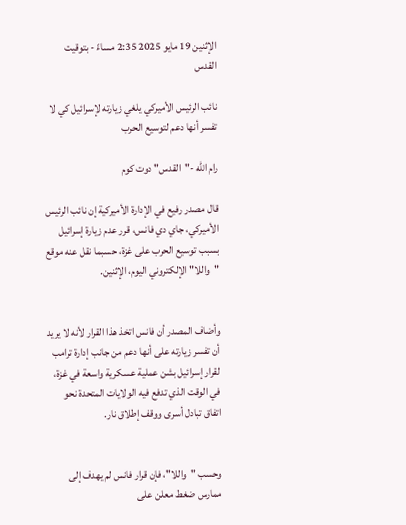الإثنين 19 مايو 2025 2:35 مساءً - بتوقيت القدس

نائب الرئيس الأميركي يلغي زيارته لإسرائيل كي لا تفسر أنها دعم لتوسيع الحرب

رام الله -"القدس" دوت كوم

قال مصدر رفيع في الإدارة الأميركية إن نائب الرئيس الأميركي، جاي دي فانس، قرر عدم زيارة إسرائيل بسبب توسيع الحرب على غزة، حسبما نقل عنه موقع "واللا" الإلكتروني اليوم، الإثنين.


وأضاف المصدر أن فانس اتخذ هذا القرار لأنه لا يريد أن تفسر زيارته على أنها دعم من جانب إدارة ترامب لقرار إسرائيل بشن عملية عسكرية واسعة في غزة، في الوقت الذي تدفع فيه الولايات المتحدة نحو اتفاق تبادل أسرى ووقف إطلاق نار.


وحسب "واللا"، فإن قرار فانس لم يهدف إلى ممارس ضغط معلن على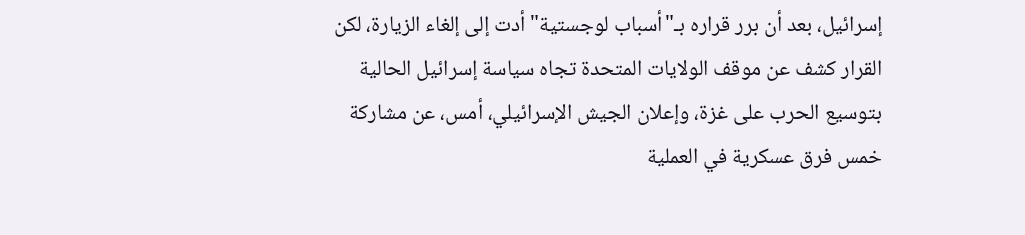إسرائيل، بعد أن برر قراره بـ"أسباب لوجستية" أدت إلى إلغاء الزيارة، لكن القرار كشف عن موقف الولايات المتحدة تجاه سياسة إسرائيل الحالية بتوسيع الحرب على غزة، وإعلان الجيش الإسرائيلي، أمس، عن مشاركة خمس فرق عسكرية في العملية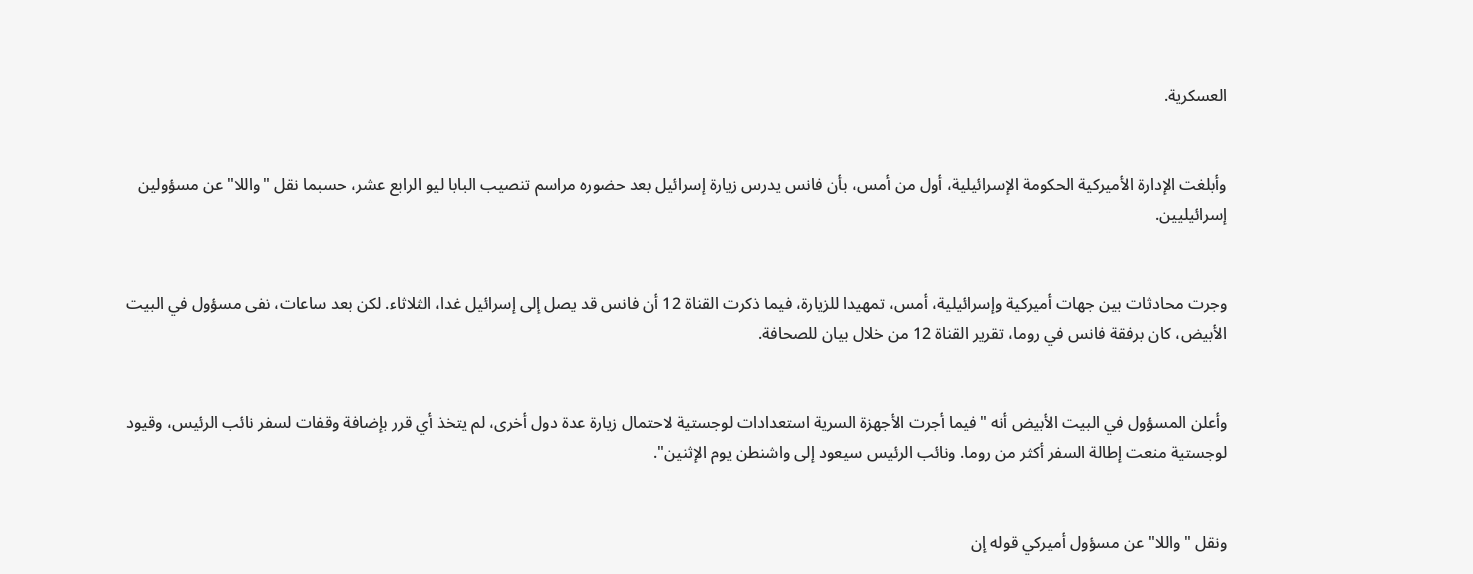العسكرية.


وأبلغت الإدارة الأميركية الحكومة الإسرائيلية، أول من أمس، بأن فانس يدرس زيارة إسرائيل بعد حضوره مراسم تنصيب البابا ليو الرابع عشر، حسبما نقل "واللا" عن مسؤولين إسرائيليين.


وجرت محادثات بين جهات أميركية وإسرائيلية، أمس، تمهيدا للزيارة، فيما ذكرت القناة 12 أن فانس قد يصل إلى إسرائيل غدا، الثلاثاء. لكن بعد ساعات، نفى مسؤول في البيت الأبيض، كان برفقة فانس في روما، تقرير القناة 12 من خلال بيان للصحافة.


وأعلن المسؤول في البيت الأبيض أنه "فيما أجرت الأجهزة السرية استعدادات لوجستية لاحتمال زيارة عدة دول أخرى، لم يتخذ أي قرر بإضافة وقفات لسفر نائب الرئيس، وقيود لوجستية منعت إطالة السفر أكثر من روما. ونائب الرئيس سيعود إلى واشنطن يوم الإثنين".


ونقل "واللا" عن مسؤول أميركي قوله إن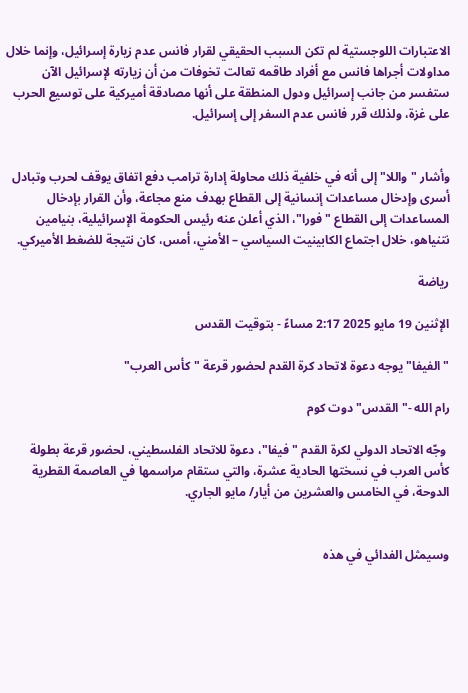الاعتبارات اللوجستية لم تكن السبب الحقيقي لقرار فانس عدم زيارة إسرائيل، وإنما خلال مداولات أجراها فانس مع أفراد طاقمه تعالت تخوفات من أن زيارته لإسرائيل الآن ستفسر من جانب إسرائيل ودول المنطقة على أنها مصادقة أميركية على توسيع الحرب على غزة، ولذلك قرر فانس عدم السفر إلى إسرائيل.


وأشار "واللا" إلى أنه في خلفية ذلك محاولة إدارة ترامب دفع اتفاق يوقف لحرب وتبادل أسرى وإدخال مساعدات إنسانية إلى القطاع بهدف منع مجاعة، وأن القرار بإدخال المساعدات إلى القطاع "فورا"، الذي أعلن عنه رئيس الحكومة الإسرائيلية، بنيامين نتنياهو، خلال اجتماع الكابينيت السياسي – الأمني، أمس، كان نتيجة للضغط الأميركي.

رياضة

الإثنين 19 مايو 2025 2:17 مساءً - بتوقيت القدس

"الفيفا" يوجه دعوة لاتحاد كرة القدم لحضور قرعة "كأس العرب"

رام الله -"القدس" دوت كوم

 وجّه الاتحاد الدولي لكرة القدم "فيفا"، دعوة للاتحاد الفلسطيني، لحضور قرعة بطولة كأس العرب في نسختها الحادية عشرة، والتي ستقام مراسمها في العاصمة القطرية الدوحة، في الخامس والعشرين من أيار/ مايو الجاري.


وسيمثل الفدائي في هذه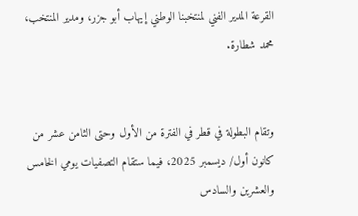القرعة المدير الفني لمنتخبنا الوطني إيهاب أبو جزر، ومدير المنتخب، محمد شطارة.


وتقام البطولة في قطر في الفترة من الأول وحتى الثامن عشر من كانون أول/ ديسمبر 2025، فيما ستقام التصفيات يومي الخامس والعشرين والسادس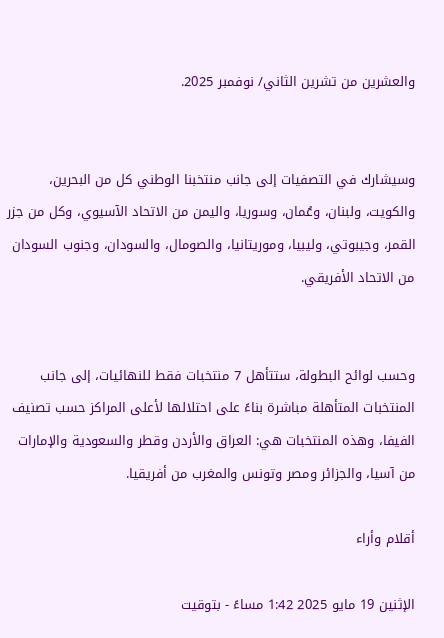والعشرين من تشرين الثاني/ نوفمبر 2025.


وسيشارك في التصفيات إلى جانب منتخبنا الوطني كل من البحرين، والكويت، ولبنان، وعُمان، وسوريا، واليمن من الاتحاد الآسيوي، وكل من جزر القمر، وجيبوتي، وليبيا، وموريتانيا، والصومال، والسودان، وجنوب السودان من الاتحاد الأفريقي.


وحسب لوائح البطولة، ستتأهل 7 منتخبات فقط للنهائيات، إلى جانب المنتخبات المتأهلة مباشرة بناءً على احتلالها لأعلى المراكز حسب تصنيف الفيفا، وهذه المنتخبات هي: العراق والأردن وقطر والسعودية والإمارات من آسيا، والجزائر ومصر وتونس والمغرب من أفريقيا.

أقلام وأراء

الإثنين 19 مايو 2025 1:42 مساءً - بتوقيت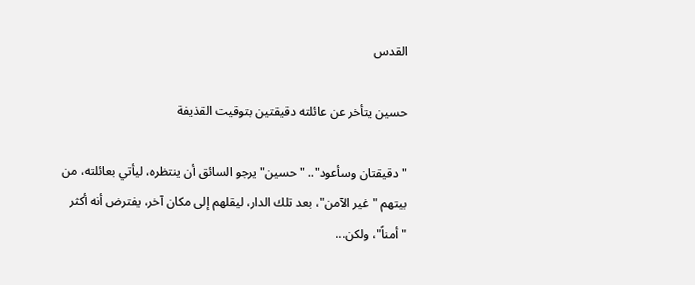القدس

حسين يتأخر عن عائلته دقيقتين بتوقيت القذيفة

"دقيقتان وسأعود".. "حسين" يرجو السائق أن ينتظره، ليأتي بعائلته، من بيتهم "غير الآمن"، بعد تلك الدار، ليقلهم إلى مكان آخر، يفترض أنه أكثر "أمناً"، ولكن...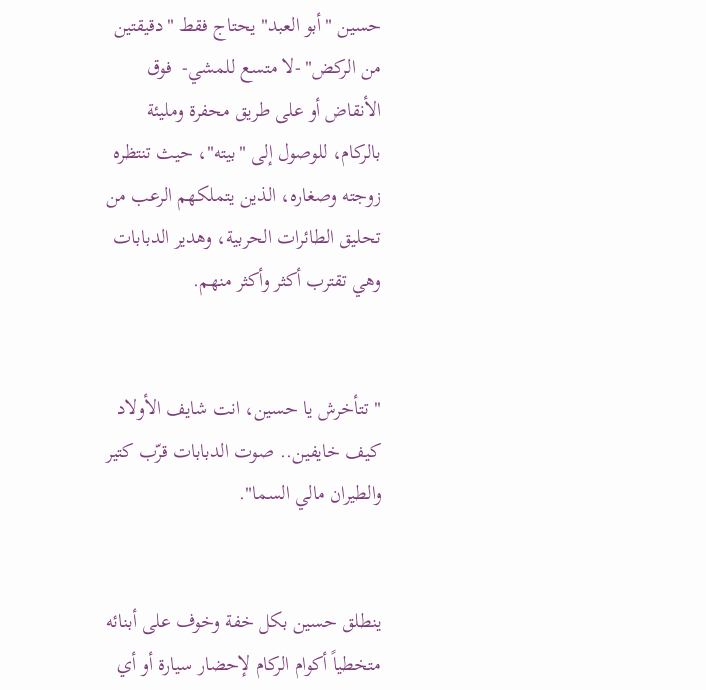حسين "أبو العبد" يحتاج فقط "دقيقتين من الركض" -لا متسع للمشي-  فوق الأنقاض أو على طريق محفرة ومليئة بالركام، للوصول إلى "بيته"، حيث تنتظره زوجته وصغاره، الذين يتملكهم الرعب من تحليق الطائرات الحربية، وهدير الدبابات وهي تقترب أكثر وأكثر منهم.


"تتأخرش يا حسين، انت شايف الأولاد كيف خايفين.. صوت الدبابات قرّب كتير والطيران مالي السما".


ينطلق حسين بكل خفة وخوف على أبنائه متخطياً أكوام الركام لإحضار سيارة أو أي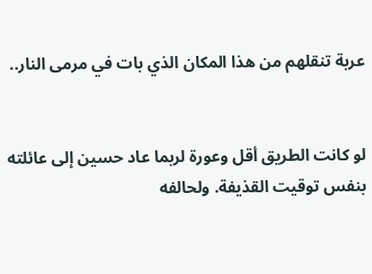عربة تنقلهم من هذا المكان الذي بات في مرمى النار..


لو كانت الطريق أقل وعورة لربما عاد حسين إلى عائلته بنفس توقيت القذيفة. ولحالفه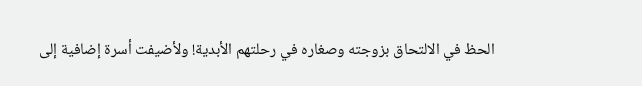الحظ في الالتحاق بزوجته وصغاره في رحلتهم الأبدية! ولأضيفت أسرة إضافية إلى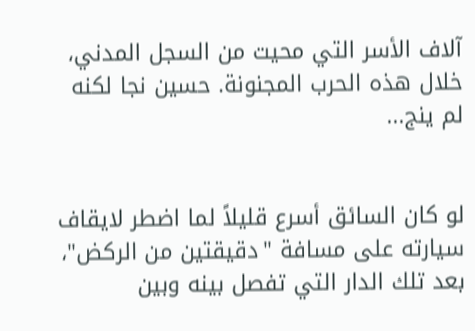آلاف الأسر التي محيت من السجل المدني، خلال هذه الحرب المجنونة. حسين نجا لكنه لم ينج...


لو كان السائق أسرع قليلاً لما اضطر لايقاف سيارته على مسافة "دقيقتين من الركض"، بعد تلك الدار التي تفصل بينه وبين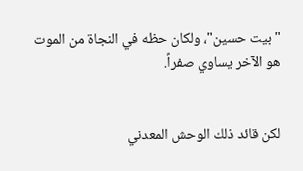"بيت حسين"، ولكان حظه في النجاة من الموت هو الآخر يساوي صفراً.


لكن قائد ذلك الوحش المعدني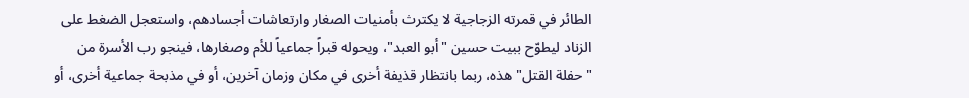الطائر في قمرته الزجاجية لا يكترث بأمنيات الصغار وارتعاشات أجسادهم، واستعجل الضغط على الزناد ليطوّح ببيت حسين "أبو العبد"، ويحوله قبراً جماعياً للأم وصغارها، فينجو رب الأسرة من "حفلة القتل" هذه، ربما بانتظار قذيفة أخرى في مكان وزمان آخرين، أو في مذبحة جماعية أخرى، أو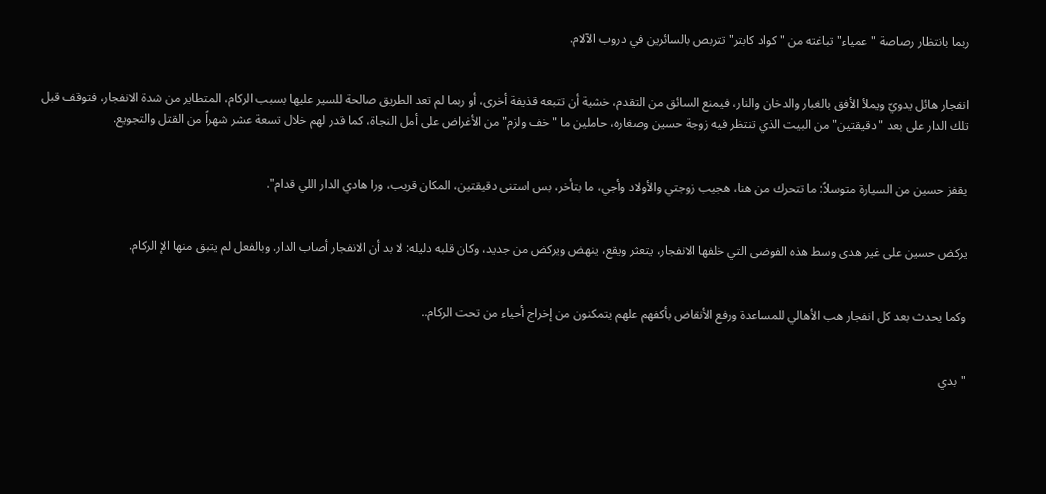ربما بانتظار رصاصة "عمياء" تباغته من "كواد كابتر" تتربص بالسائرين في دروب الآلام.


انفجار هائل يدويّ ويملأ الأفق بالغبار والدخان والنار، فيمنع السائق من التقدم، خشية أن تتبعه قذيفة أخرى، أو ربما لم تعد الطريق صالحة للسير عليها بسبب الركام، المتطاير من شدة الانفجار، فتوقف قبل تلك الدار على بعد "دقيقتين" من البيت الذي تنتظر فيه زوجة حسين وصغاره، حاملين ما "خف ولزم" من الأغراض على أمل النجاة، كما قدر لهم خلال تسعة عشر شهراً من القتل والتجويع.


يقفز حسين من السيارة متوسلاً: ما تتحرك من هنا، هجيب زوجتي والأولاد وأجي، ما بتأخر، بس استنى دقيقتين، المكان قريب، ورا هادي الدار اللي قدام".


يركض حسين على غير هدى وسط هذه الفوضى التي خلفها الانفجار، يتعثر ويقع، ينهض ويركض من جديد، وكان قلبه دليله: لا بد أن الانفجار أصاب الدار. وبالفعل لم يتبق منها الإ الركام.


وكما يحدث بعد كل انفجار هب الأهالي للمساعدة ورفع الأنقاض بأكفهم علهم يتمكنون من إخراج أحياء من تحت الركام..


"بدي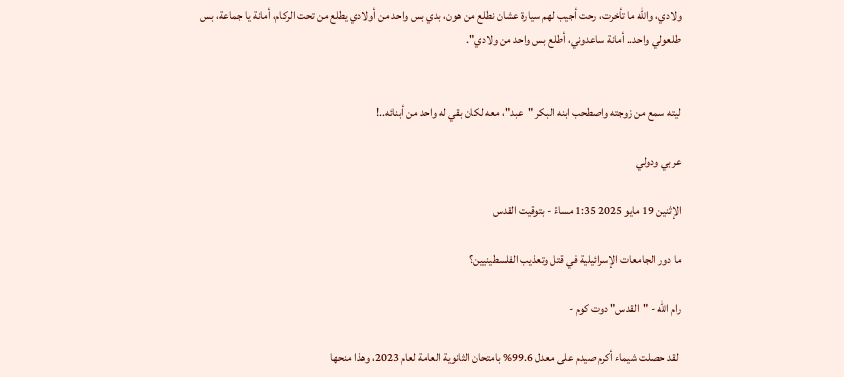ولادي، والله ما تأخرت، رحت أجيب لهم سيارة عشان نطلع من هون، بدي بس واحد من أولادي يطلع من تحت الركام، أمانة يا جماعة، بس طلعولي واحد.. أمانة ساعدوني، أطلع بس واحد من ولادي".


ليته سمع من زوجته واصطحب ابنه البكر "عبد"، معه لكان بقي له واحد من أبنائه..!

عربي ودولي

الإثنين 19 مايو 2025 1:35 مساءً - بتوقيت القدس

ما دور الجامعات الإسرائيلية في قتل وتعذيب الفلسطينيين؟

رام الله - "القدس" دوت كوم -

 لقد حصلت شيماء أكرم صيدم على معدل 99.6% بامتحان الثانوية العامة لعام 2023، وهذا منحها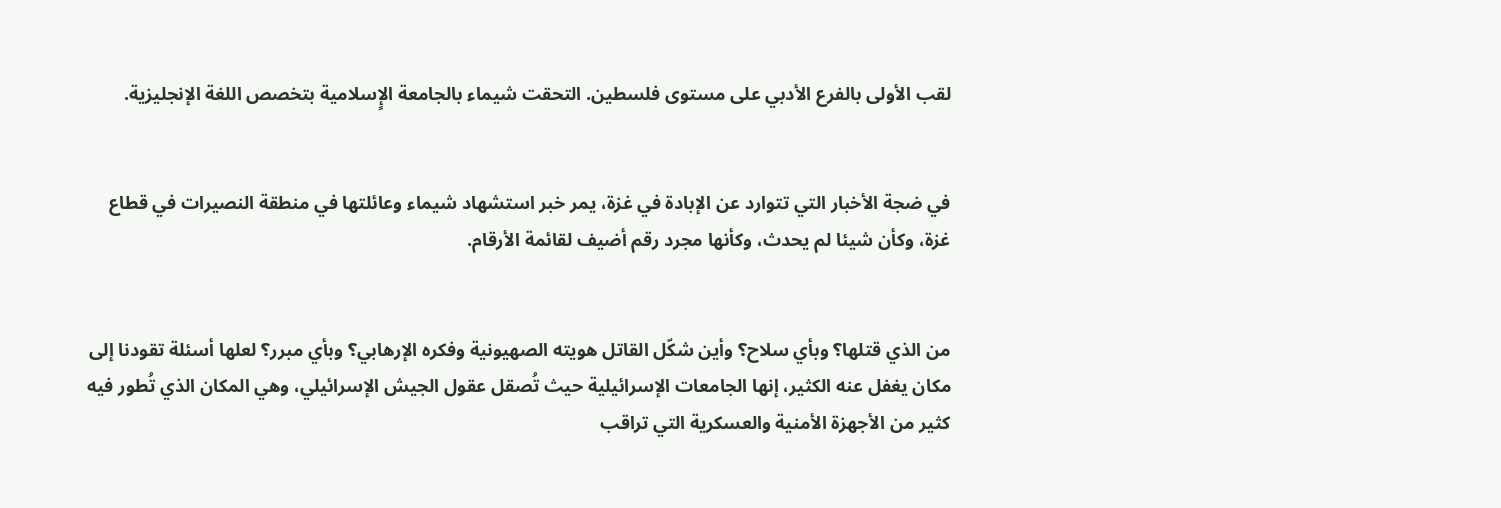لقب الأولى بالفرع الأدبي على مستوى فلسطين. التحقت شيماء بالجامعة الإٍسلامية بتخصص اللغة الإنجليزية.


في ضجة الأخبار التي تتوارد عن الإبادة في غزة، يمر خبر استشهاد شيماء وعائلتها في منطقة النصيرات في قطاع غزة، وكأن شيئا لم يحدث، وكأنها مجرد رقم أضيف لقائمة الأرقام.


من الذي قتلها؟ وبأي سلاح؟ وأين شكّل القاتل هويته الصهيونية وفكره الإرهابي؟ وبأي مبرر؟ لعلها أسئلة تقودنا إلى مكان يغفل عنه الكثير، إنها الجامعات الإسرائيلية حيث تُصقل عقول الجيش الإسرائيلي، وهي المكان الذي تُطور فيه كثير من الأجهزة الأمنية والعسكرية التي تراقب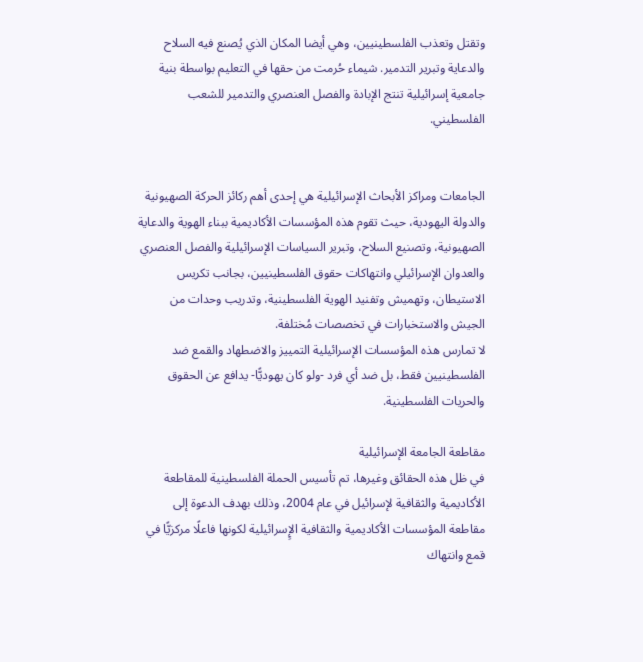وتقتل وتعذب الفلسطينيين، وهي أيضا المكان الذي يُصنع فيه السلاح والدعاية وتبرير التدمير. شيماء حُرمت من حقها في التعليم بواسطة بنية جامعية إسرائيلية تنتج الإبادة والفصل العنصري والتدمير للشعب الفلسطيني.


الجامعات ومراكز الأبحاث الإسرائيلية هي إحدى أهم ركائز الحركة الصهيونية والدولة اليهودية، حيث تقوم هذه المؤسسات الأكاديمية ببناء الهوية والدعاية الصهيونية، وتصنيع السلاح، وتبرير السياسات الإسرائيلية والفصل العنصري والعدوان الإسرائيلي وانتهاكات حقوق الفلسطينيين، بجانب تكريس الاستيطان، وتهميش وتفنيد الهوية الفلسطينية، وتدريب وحدات من الجيش والاستخبارات في تخصصات مُختلفة.
لا تمارس هذه المؤسسات الإسرائيلية التمييز والاضطهاد والقمع ضد الفلسطينيين فقط، بل ضد أي فرد -ولو كان يهوديًّا- يدافع عن الحقوق والحريات الفلسطينية.

مقاطعة الجامعة الإسرائيلية
في ظل هذه الحقائق وغيرها، تم تأسيس الحملة الفلسطينية للمقاطعة الأكاديمية والثقافية لإسرائيل في عام 2004، وذلك بهدف الدعوة إلى مقاطعة المؤسسات الأكاديمية والثقافية الإٍسرائيلية لكونها فاعلًا مركزيًّا في قمع وانتهاك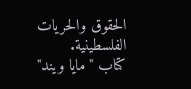الحقوق والحريات الفلسطينية.
كتاب "مايا ويند"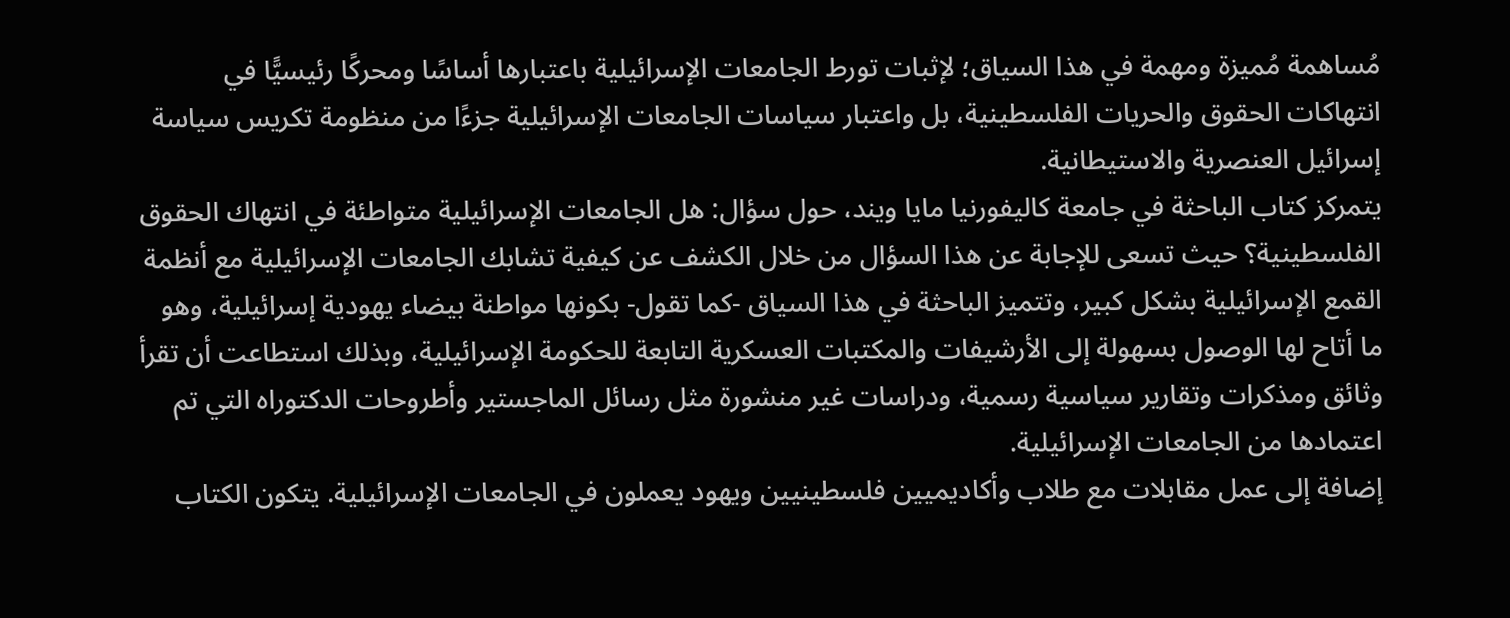مُساهمة مُميزة ومهمة في هذا السياق؛ لإثبات تورط الجامعات الإسرائيلية باعتبارها أساسًا ومحركًا رئيسيًّا في انتهاكات الحقوق والحريات الفلسطينية، بل واعتبار سياسات الجامعات الإسرائيلية جزءًا من منظومة تكريس سياسة إسرائيل العنصرية والاستيطانية.
يتمركز كتاب الباحثة في جامعة كاليفورنيا مايا ويند، حول سؤال: هل الجامعات الإسرائيلية متواطئة في انتهاك الحقوق الفلسطينية؟ حيث تسعى للإجابة عن هذا السؤال من خلال الكشف عن كيفية تشابك الجامعات الإسرائيلية مع أنظمة القمع الإسرائيلية بشكل كبير، وتتميز الباحثة في هذا السياق -كما تقول- بكونها مواطنة بيضاء يهودية إسرائيلية، وهو ما أتاح لها الوصول بسهولة إلى الأرشيفات والمكتبات العسكرية التابعة للحكومة الإسرائيلية، وبذلك استطاعت أن تقرأ وثائق ومذكرات وتقارير سياسية رسمية، ودراسات غير منشورة مثل رسائل الماجستير وأطروحات الدكتوراه التي تم اعتمادها من الجامعات الإسرائيلية.
إضافة إلى عمل مقابلات مع طلاب وأكاديميين فلسطينيين ويهود يعملون في الجامعات الإسرائيلية. يتكون الكتاب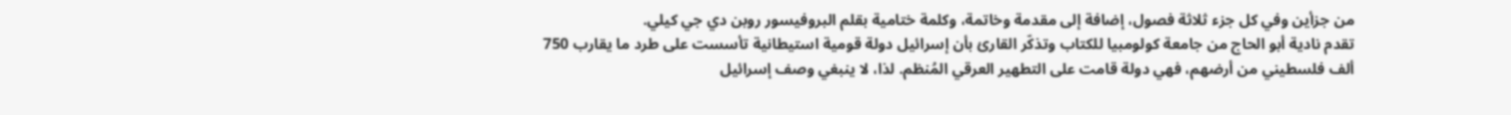من جزأين وفي كل جزء ثلاثة فصول، إضافة إلى مقدمة وخاتمة، وكلمة ختامية بقلم البروفيسور روبن دي جي كيلي.
تقدم نادية أبو الحاج من جامعة كولومبيا للكتاب وتذكّر القارئ بأن إسرائيل دولة قومية استيطانية تأسست على طرد ما يقارب 750 ألف فلسطيني من أرضهم، فهي دولة قامت على التطهير العرقي المُنظم. لذا، لا ينبغي وصف إسرائيل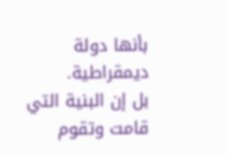بأنها دولة ديمقراطية.
بل إن البنية التي قامت وتقوم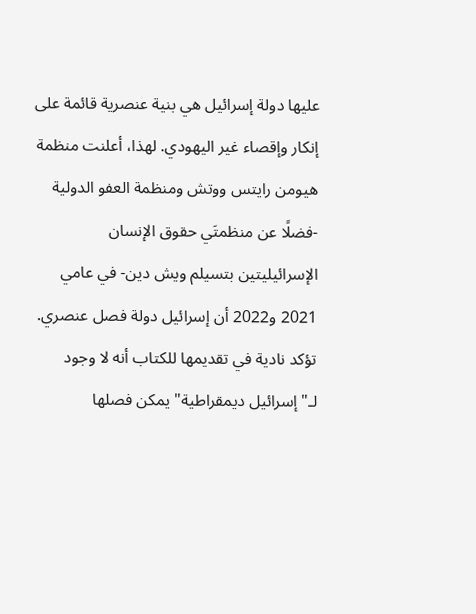عليها دولة إسرائيل هي بنية عنصرية قائمة على إنكار وإقصاء غير اليهودي. لهذا، أعلنت منظمة هيومن رايتس ووتش ومنظمة العفو الدولية -فضلًا عن منظمتَي حقوق الإنسان الإسرائيليتين بتسيلم ويش دين- في عامي 2021 و2022 أن إسرائيل دولة فصل عنصري.
تؤكد نادية في تقديمها للكتاب أنه لا وجود لـ"إسرائيل ديمقراطية" يمكن فصلها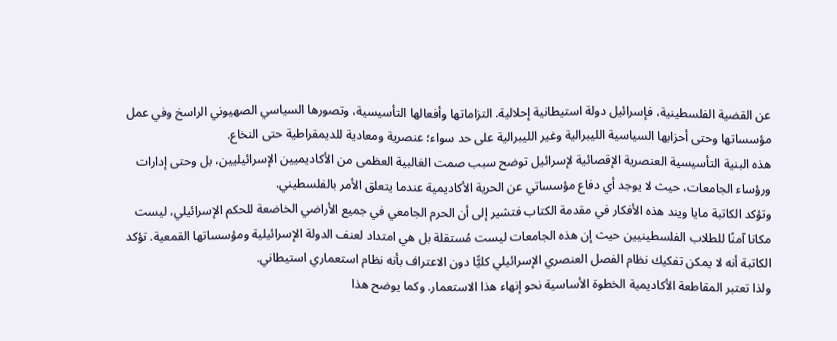عن القضية الفلسطينية، فإسرائيل دولة استيطانية إحلالية. التزاماتها وأفعالها التأسيسية، وتصورها السياسي الصهيوني الراسخ وفي عمل مؤسساتها وحتى أحزابها السياسية الليبرالية وغير الليبرالية على حد سواء؛ عنصرية ومعادية للديمقراطية حتى النخاع.
هذه البنية التأسيسية العنصرية الإقصائية لإسرائيل توضح سبب صمت الغالبية العظمى من الأكاديميين الإسرائيليين، بل وحتى إدارات ورؤساء الجامعات، حيث لا يوجد أي دفاع مؤسساتي عن الحرية الأكاديمية عندما يتعلق الأمر بالفلسطيني.
وتؤكد الكاتبة مايا ويند هذه الأفكار في مقدمة الكتاب فتشير إلى أن الحرم الجامعي في جميع الأراضي الخاضعة للحكم الإسرائيلي، ليست مكانا آمنًا للطلاب الفلسطينيين حيث إن هذه الجامعات ليست مُستقلة بل هي امتداد لعنف الدولة الإسرائيلية ومؤسساتها القمعية. تؤكد الكاتبة أنه لا يمكن تفكيك نظام الفصل العنصري الإسرائيلي كليًّا دون الاعتراف بأنه نظام استعماري استيطاني.
ولذا تعتبر المقاطعة الأكاديمية الخطوة الأساسية نحو إنهاء هذا الاستعمار. وكما يوضح هذا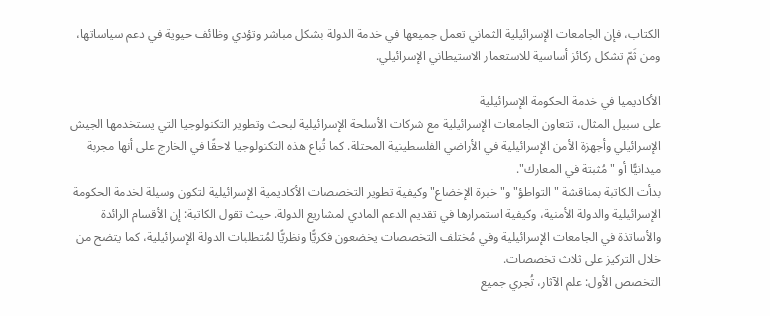الكتاب، فإن الجامعات الإسرائيلية الثماني تعمل جميعها في خدمة الدولة بشكل مباشر وتؤدي وظائف حيوية في دعم سياساتها، ومن ثَمّ تشكل ركائز أساسية للاستعمار الاستيطاني الإسرائيلي.

الأكاديميا في خدمة الحكومة الإسرائيلية
على سبيل المثال، تتعاون الجامعات الإسرائيلية مع شركات الأسلحة الإسرائيلية لبحث وتطوير التكنولوجيا التي يستخدمها الجيش الإسرائيلي وأجهزة الأمن الإسرائيلية في الأراضي الفلسطينية المحتلة. كما تُباع هذه التكنولوجيا لاحقًا في الخارج على أنها مجربة ميدانيًّا أو "مُثبتة في المعارك".
بدأت الكاتبة بمناقشة "التواطؤ" و"خبرة الإخضاع" وكيفية تطوير التخصصات الأكاديمية الإسرائيلية لتكون وسيلة لخدمة الحكومة الإسرائيلية والدولة الأمنية، وكيفية استمرارها في تقديم الدعم المادي لمشاريع الدولة. حيث تقول الكاتبة: إن الأقسام الرائدة والأساتذة في الجامعات الإسرائيلية وفي مُختلف التخصصات يخضعون فكريًّا ونظريًّا لمُتطلبات الدولة الإسرائيلية، كما يتضح من خلال التركيز على ثلاث تخصصات.
التخصص الأول: علم الآثار، تُجري جميع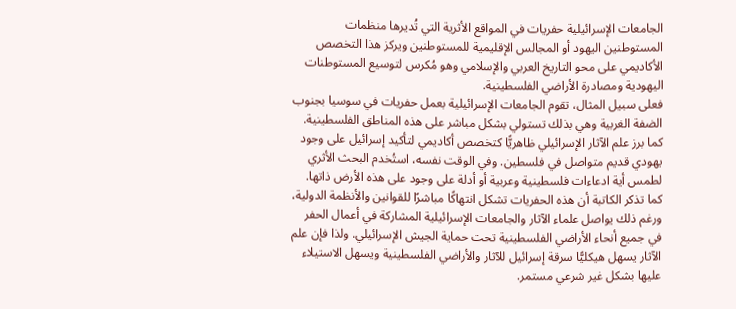الجامعات الإسرائيلية حفريات في المواقع الأثرية التي تُديرها منظمات المستوطنين اليهود أو المجالس الإقليمية للمستوطنين ويركز هذا التخصص الأكاديمي على محو التاريخ العربي والإسلامي وهو مُكرس لتوسيع المستوطنات اليهودية ومصادرة الأراضي الفلسطينية.
فعلى سبيل المثال، تقوم الجامعات الإسرائيلية بعمل حفريات في سوسيا بجنوب الضفة الغربية وهي بذلك تستولي بشكل مباشر على هذه المناطق الفلسطينية.
كما برز علم الآثار الإسرائيلي ظاهريًّا كتخصص أكاديمي لتأكيد إسرائيل على وجود يهودي قديم متواصل في فلسطين. وفي الوقت نفسه، استُخدم البحث الأثري لطمس أية ادعاءات فلسطينية وعربية أو أدلة على وجود على هذه الأرض ذاتها.
كما تذكر الكاتبة أن هذه الحفريات تشكل انتهاكًا مباشرًا للقوانين والأنظمة الدولية، ورغم ذلك يواصل علماء الآثار والجامعات الإسرائيلية المشاركة في أعمال الحفر في جميع أنحاء الأراضي الفلسطينية تحت حماية الجيش الإسرائيلي. ولذا فإن علم الآثار يسهل هيكليًّا سرقة إسرائيل للآثار والأراضي الفلسطينية ويسهل الاستيلاء عليها بشكل غير شرعي مستمر.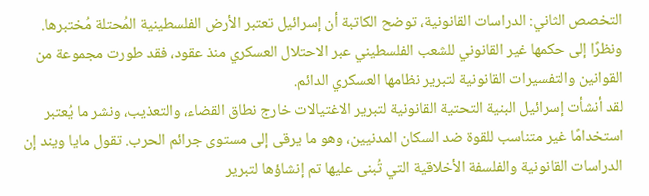التخصص الثاني: الدراسات القانونية، توضح الكاتبة أن إسرائيل تعتبر الأرض الفلسطينية المُحتلة مُختبرها. ونظرًا إلى حكمها غير القانوني للشعب الفلسطيني عبر الاحتلال العسكري منذ عقود، فقد طورت مجموعة من القوانين والتفسيرات القانونية لتبرير نظامها العسكري الدائم.
لقد أنشأت إسرائيل البنية التحتية القانونية لتبرير الاغتيالات خارج نطاق القضاء، والتعذيب، ونشر ما يُعتبر استخدامًا غير متناسب للقوة ضد السكان المدنيين، وهو ما يرقى إلى مستوى جرائم الحرب. تقول مايا ويند إن الدراسات القانونية والفلسفة الأخلاقية التي تُبنى عليها تم إنشاؤها لتبرير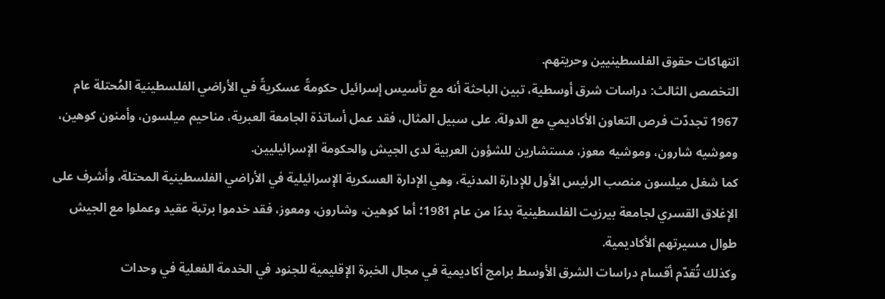انتهاكات حقوق الفلسطينيين وحريتهم.
التخصص الثالث: دراسات شرق أوسطية، تبين الباحثة أنه مع تأسيس إسرائيل حكومةً عسكريةً في الأراضي الفلسطينية المُحتلة عام 1967 تجددّت فرص التعاون الأكاديمي مع الدولة. على سبيل المثال، فقد عمل أساتذة الجامعة العبرية، مناحيم ميلسون، وأمنون كوهين، وموشيه شارون، وموشيه معوز، مستشارين للشؤون العربية لدى الجيش والحكومة الإسرائيليين.
كما شغل ميلسون منصب الرئيس الأول للإدارة المدنية، وهي الإدارة العسكرية الإسرائيلية في الأراضي الفلسطينية المحتلة، وأشرف على الإغلاق القسري لجامعة بيرزيت الفلسطينية بدءًا من عام 1981؛ أما كوهين، وشارون، ومعوز، فقد خدموا برتبة عقيد وعملوا مع الجيش طوال مسيرتهم الأكاديمية.
وكذلك تُقدّم أقسام دراسات الشرق الأوسط برامج أكاديمية في مجال الخبرة الإقليمية للجنود في الخدمة الفعلية في وحدات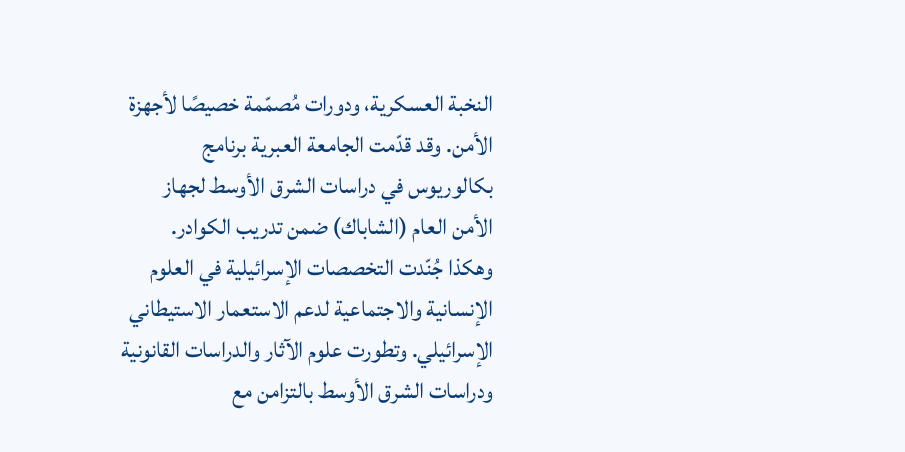النخبة العسكرية، ودورات مُصمّمة خصيصًا لأجهزة الأمن. وقد قدّمت الجامعة العبرية برنامج بكالوريوس في دراسات الشرق الأوسط لجهاز الأمن العام (الشاباك) ضمن تدريب الكوادر.
وهكذا جُنّدت التخصصات الإسرائيلية في العلوم الإنسانية والاجتماعية لدعم الاستعمار الاستيطاني الإسرائيلي. وتطورت علوم الآثار والدراسات القانونية ودراسات الشرق الأوسط بالتزامن مع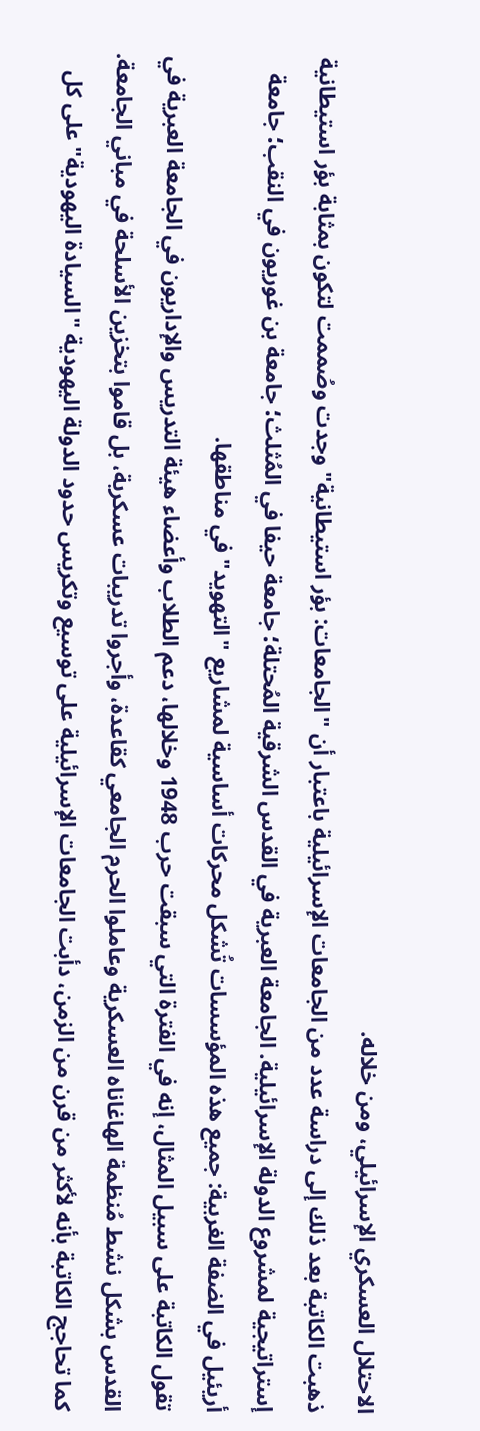الاحتلال العسكري الإسرائيلي، ومن خلاله.
ذهبت الكاتبة بعد ذلك إلى دراسة عدد من الجامعات الإسرائيلية باعتبار أن "الجامعات: بؤر استيطانية" وجدت وصُممت لتكون بمثابة بؤر استيطانية إستراتيجية لمشروع الدولة الإسرائيلية. الجامعة العبرية في القدس الشرقية المُحتلة؛ جامعة حيفا في المُثلث؛ جامعة بن غوريون في النقب؛ جامعة أريئيل في الضفة الغربية: جميع هذه المؤسسات تُشكل محركات أساسية لمشاريع "التهويد" في مناطقها.
تقول الكاتبة على سبيل المثال، إنه في الفترة التي سبقت حرب 1948 وخلالها، دعم الطلاب وأعضاء هيئة التدريس والإداريون في الجامعة العبرية في القدس بشكل نشط مُنظمة الهاغاناه العسكرية وعاملوا الحرم الجامعي كقاعدة، وأجروا تدريبات عسكرية، بل قاموا بتخزين الأسلحة في مباني الجامعة.
كما تحاجج الكاتبة بأنه لأكثر من قرن من الزمن، دأبت الجامعات الإسرائيلية على توسيع وتكريس حدود الدولة اليهودية "السيادة اليهودية" على كل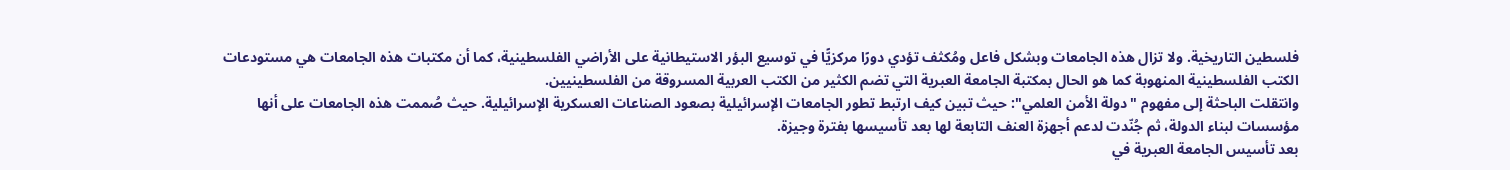فلسطين التاريخية. ولا تزال هذه الجامعات وبشكل فاعل ومُكثف تؤدي دورًا مركزيًّا في توسيع البؤر الاستيطانية على الأراضي الفلسطينية، كما أن مكتبات هذه الجامعات هي مستودعات الكتب الفلسطينية المنهوبة كما هو الحال بمكتبة الجامعة العبرية التي تضم الكثير من الكتب العربية المسروقة من الفلسطينيين.
وانتقلت الباحثة إلى مفهوم "دولة الأمن العلمي": حيث تبين كيف ارتبط تطور الجامعات الإسرائيلية بصعود الصناعات العسكرية الإسرائيلية. حيث صُممت هذه الجامعات على أنها مؤسسات لبناء الدولة، ثم جُنّدت لدعم أجهزة العنف التابعة لها بعد تأسيسها بفترة وجيزة.
بعد تأسيس الجامعة العبرية في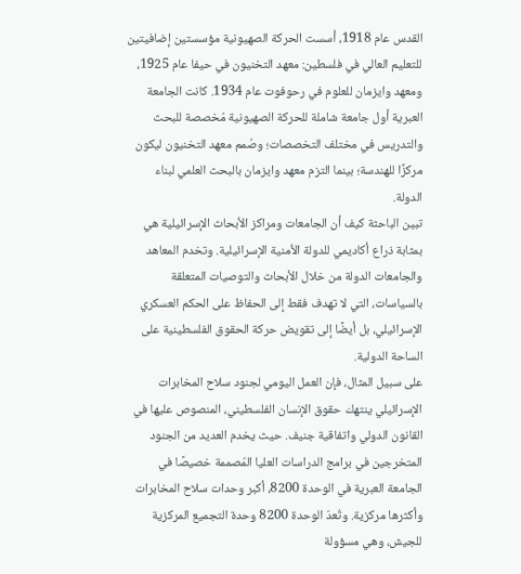القدس عام 1918، أسست الحركة الصهيونية مؤسستين إضافيتين للتعليم العالي في فلسطين: معهد التخنيون في حيفا عام 1925، ومعهد وايزمان للعلوم في رحوفوت عام 1934. كانت الجامعة العبرية أول جامعة شاملة للحركة الصهيونية مُخصصة للبحث والتدريس في مختلف التخصصات؛ وصُمم معهد التخنيون ليكون مركزًا للهندسة؛ بينما التزم معهد وايزمان بالبحث العلمي لبناء الدولة.
تبين الباحثة كيف أن الجامعات ومراكز الأبحاث الإسرائيلية هي بمثابة ذراع أكاديمي للدولة الأمنية الإسرائيلية. وتخدم المعاهد والجامعات الدولة من خلال الأبحاث والتوصيات المتعلقة بالسياسات، التي لا تهدف فقط إلى الحفاظ على الحكم العسكري الإسرائيلي، بل أيضًا إلى تقويض حركة الحقوق الفلسطينية على الساحة الدولية.
على سبيل المثال، فإن العمل اليومي لجنود سلاح المخابرات الإسرائيلي ينتهك حقوق الإنسان الفلسطيني، المنصوص عليها في القانون الدولي واتفاقية جنيف. حيث يخدم العديد من الجنود المتخرجين في برامج الدراسات العليا المُصممة خصيصًا في الجامعة العبرية في الوحدة 8200، أكبر وحدات سلاح المخابرات وأكثرها مركزية. وتُعدّ الوحدة 8200 وحدة التجميع المركزية للجيش، وهي مسؤولة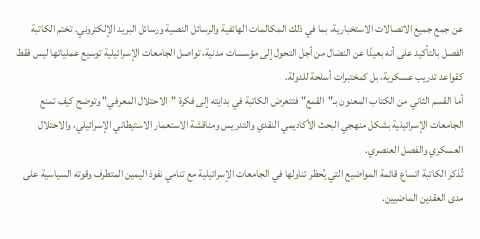عن جمع جميع الاتصالات الاستخبارية، بما في ذلك المكالمات الهاتفية والرسائل النصية ورسائل البريد الإلكتروني. تختم الكاتبة الفصل بالتأكيد على أنه بعيدًا عن النضال من أجل التحول إلى مؤسسات مدنية، تواصل الجامعات الإسرائيلية توسيع عملياتها ليس فقط كقواعد تدريب عسكرية، بل كمختبرات أسلحة للدولة.
أما القسم الثاني من الكتاب المعنون بـ"القمع" فتتعرض الكاتبة في بدايته إلى فكرة "الاحتلال المعرفي" وتوضح كيف تمنع الجامعات الإسرائيلية بشكل منهجي البحث الأكاديمي النقدي والتدريس ومناقشة الاستعمار الاستيطاني الإسرائيلي، والاحتلال العسكري والفصل العنصري.
تُذكر الكاتبة اتساع قائمة المواضيع التي يُحظر تناولها في الجامعات الإسرائيلية مع تنامي نفوذ اليمين المتطرف وقوته السياسية على مدى العقدين الماضيين.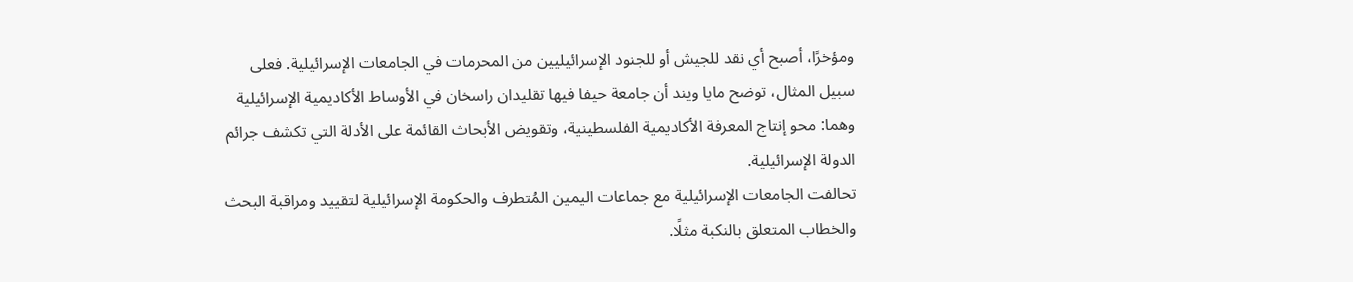ومؤخرًا، أصبح أي نقد للجيش أو للجنود الإسرائيليين من المحرمات في الجامعات الإسرائيلية. فعلى سبيل المثال، توضح مايا ويند أن جامعة حيفا فيها تقليدان راسخان في الأوساط الأكاديمية الإسرائيلية وهما: محو إنتاج المعرفة الأكاديمية الفلسطينية، وتقويض الأبحاث القائمة على الأدلة التي تكشف جرائم الدولة الإسرائيلية.
تحالفت الجامعات الإسرائيلية مع جماعات اليمين المُتطرف والحكومة الإسرائيلية لتقييد ومراقبة البحث والخطاب المتعلق بالنكبة مثلًا.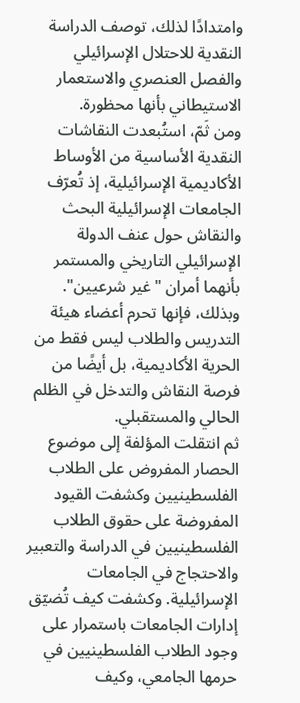وامتدادًا لذلك، توصف الدراسة النقدية للاحتلال الإسرائيلي والفصل العنصري والاستعمار الاستيطاني بأنها محظورة.
ومن ثَمّ، استُبعدت النقاشات النقدية الأساسية من الأوساط الأكاديمية الإسرائيلية، إذ تُعرّف الجامعات الإسرائيلية البحث والنقاش حول عنف الدولة الإسرائيلي التاريخي والمستمر بأنهما أمران "غير شرعيين". وبذلك، فإنها تحرم أعضاء هيئة التدريس والطلاب ليس فقط من الحرية الأكاديمية، بل أيضًا من فرصة النقاش والتدخل في الظلم الحالي والمستقبلي.
ثم انتقلت المؤلفة إلى موضوع الحصار المفروض على الطلاب الفلسطينيين وكشفت القيود المفروضة على حقوق الطلاب الفلسطينيين في الدراسة والتعبير والاحتجاج في الجامعات الإسرائيلية. وكشفت كيف تُضيّق إدارات الجامعات باستمرار على وجود الطلاب الفلسطينيين في حرمها الجامعي، وكيف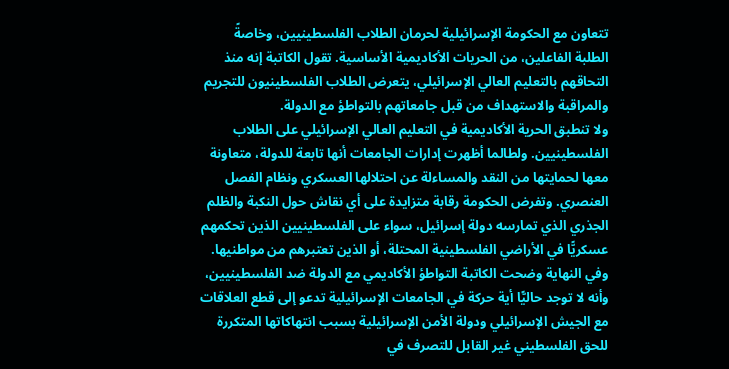تتعاون مع الحكومة الإسرائيلية لحرمان الطلاب الفلسطينيين، وخاصةً الطلبة الفاعلين، من الحريات الأكاديمية الأساسية. تقول الكاتبة إنه منذ التحاقهم بالتعليم العالي الإسرائيلي، يتعرض الطلاب الفلسطينيون للتجريم والمراقبة والاستهداف من قبل جامعاتهم بالتواطؤ مع الدولة.
ولا تنطبق الحرية الأكاديمية في التعليم العالي الإسرائيلي على الطلاب الفلسطينيين. ولطالما أظهرت إدارات الجامعات أنها تابعة للدولة، متعاونة معها لحمايتها من النقد والمساءلة عن احتلالها العسكري ونظام الفصل العنصري. وتفرض الحكومة رقابة متزايدة على أي نقاش حول النكبة والظلم الجذري الذي تمارسه دولة إسرائيل، سواء على الفلسطينيين الذين تحكمهم عسكريًّا في الأراضي الفلسطينية المحتلة، أو الذين تعتبرهم من مواطنيها.
وفي النهاية وضحت الكاتبة التواطؤ الأكاديمي مع الدولة ضد الفلسطينيين، وأنه لا توجد حاليًّا أية حركة في الجامعات الإسرائيلية تدعو إلى قطع العلاقات مع الجيش الإسرائيلي ودولة الأمن الإسرائيلية بسبب انتهاكاتها المتكررة للحق الفلسطيني غير القابل للتصرف في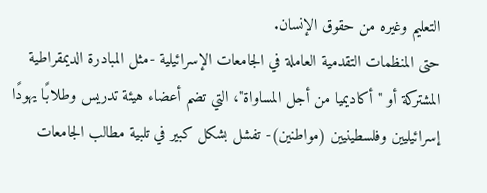التعليم وغيره من حقوق الإنسان.
حتى المنظمات التقدمية العاملة في الجامعات الإسرائيلية -مثل المبادرة الديمقراطية المشتركة أو "أكاديميا من أجل المساواة"، التي تضم أعضاء هيئة تدريس وطلابًا يهودًا إسرائيليين وفلسطينيين (مواطنين)- تفشل بشكل كبير في تلبية مطالب الجامعات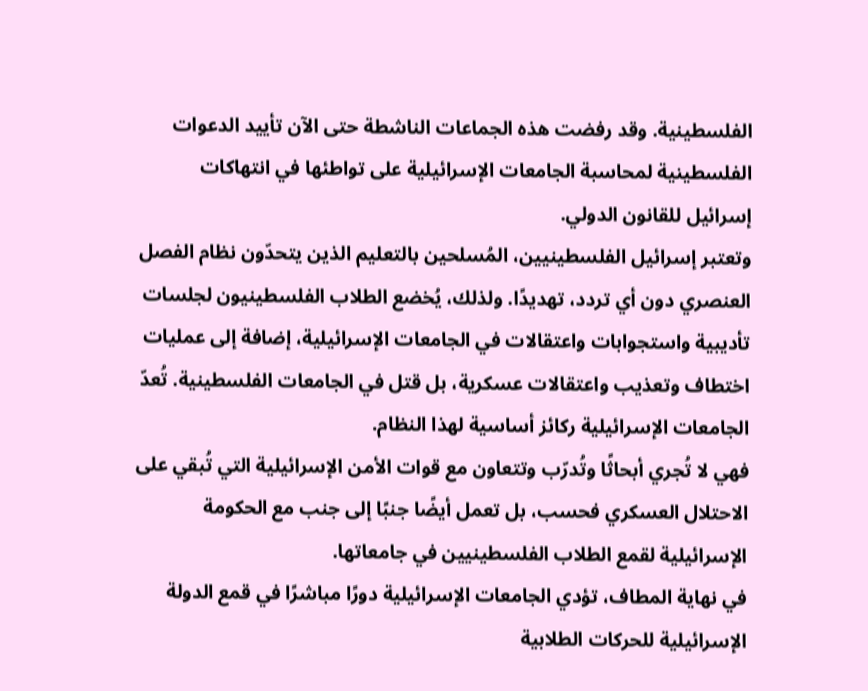الفلسطينية. وقد رفضت هذه الجماعات الناشطة حتى الآن تأييد الدعوات الفلسطينية لمحاسبة الجامعات الإسرائيلية على تواطئها في انتهاكات إسرائيل للقانون الدولي.
وتعتبر إسرائيل الفلسطينيين، المُسلحين بالتعليم الذين يتحدّون نظام الفصل العنصري دون أي تردد، تهديدًا. ولذلك، يُخضع الطلاب الفلسطينيون لجلسات تأديبية واستجوابات واعتقالات في الجامعات الإسرائيلية، إضافة إلى عمليات اختطاف وتعذيب واعتقالات عسكرية، بل قتل في الجامعات الفلسطينية. تُعدّ الجامعات الإسرائيلية ركائز أساسية لهذا النظام.
فهي لا تُجري أبحاثًا وتُدرّب وتتعاون مع قوات الأمن الإسرائيلية التي تُبقي على الاحتلال العسكري فحسب، بل تعمل أيضًا جنبًا إلى جنب مع الحكومة الإسرائيلية لقمع الطلاب الفلسطينيين في جامعاتها.
في نهاية المطاف، تؤدي الجامعات الإسرائيلية دورًا مباشرًا في قمع الدولة الإسرائيلية للحركات الطلابية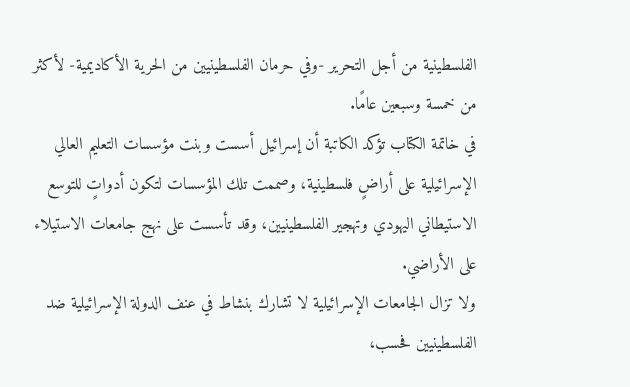الفلسطينية من أجل التحرير -وفي حرمان الفلسطينيين من الحرية الأكاديمية- لأكثر من خمسة وسبعين عامًا.
في خاتمة الكتاب تؤكد الكاتبة أن إسرائيل أسست وبنت مؤسسات التعليم العالي الإسرائيلية على أراضٍ فلسطينية، وصممت تلك المؤسسات لتكون أدواتٍ للتوسع الاستيطاني اليهودي وتهجير الفلسطينيين، وقد تأسست على نهج جامعات الاستيلاء على الأراضي.
ولا تزال الجامعات الإسرائيلية لا تشارك بنشاط في عنف الدولة الإسرائيلية ضد الفلسطينيين فحسب،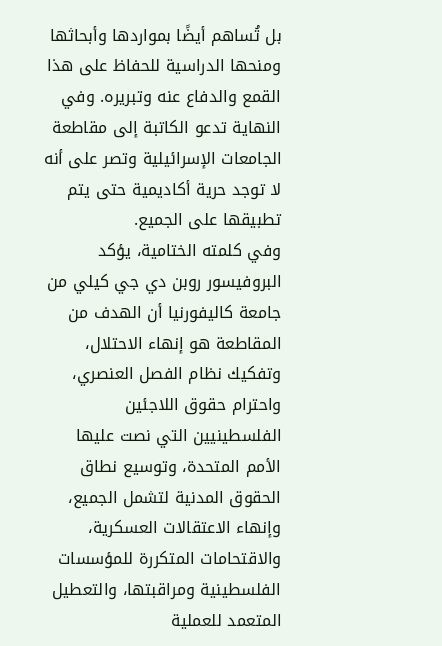بل تُساهم أيضًا بمواردها وأبحاثها ومنحها الدراسية للحفاظ على هذا القمع والدفاع عنه وتبريره. وفي النهاية تدعو الكاتبة إلى مقاطعة الجامعات الإسرائيلية وتصر على أنه لا توجد حرية أكاديمية حتى يتم تطبيقها على الجميع.
وفي كلمته الختامية، يؤكد البروفيسور روبن دي جي كيلي من جامعة كاليفورنيا أن الهدف من المقاطعة هو إنهاء الاحتلال، وتفكيك نظام الفصل العنصري، واحترام حقوق اللاجئين الفلسطينيين التي نصت عليها الأمم المتحدة، وتوسيع نطاق الحقوق المدنية لتشمل الجميع، وإنهاء الاعتقالات العسكرية، والاقتحامات المتكررة للمؤسسات الفلسطينية ومراقبتها، والتعطيل المتعمد للعملية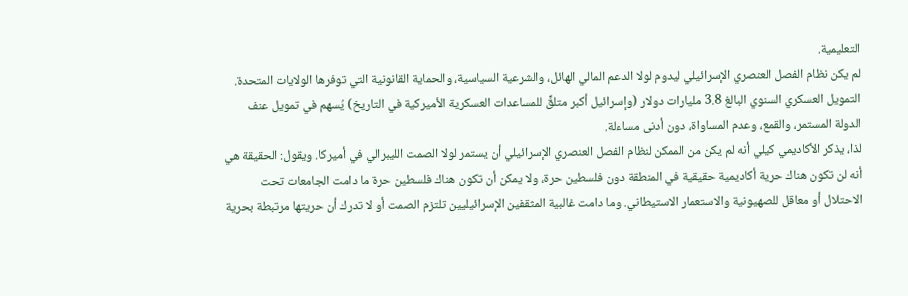التعليمية.
لم يكن نظام الفصل العنصري الإسرائيلي ليدوم لولا الدعم المالي الهائل، والشرعية السياسية، والحماية القانونية التي توفرها الولايات المتحدة. التمويل العسكري السنوي البالغ 3.8 مليارات دولار (وإسرائيل أكبر متلقٍّ للمساعدات العسكرية الأميركية في التاريخ) يُسهم في تمويل عنف الدولة المستمر، والقمع، وعدم المساواة، دون أدنى مساءلة.
لذا، يذكر الأكاديمي كيلي أنه لم يكن من الممكن لنظام الفصل العنصري الإسرائيلي أن يستمر لولا الصمت الليبرالي في أميركا. ويقول: الحقيقة هي أنه لن تكون هناك حرية أكاديمية حقيقية في المنطقة دون فلسطين حرة، ولا يمكن أن تكون هناك فلسطين حرة ما دامت الجامعات تحت الاحتلال أو معاقل للصهيونية والاستعمار الاستيطاني. وما دامت غالبية المثقفين الإسرائيليين تلتزم الصمت أو لا تدرك أن حريتها مرتبطة بحرية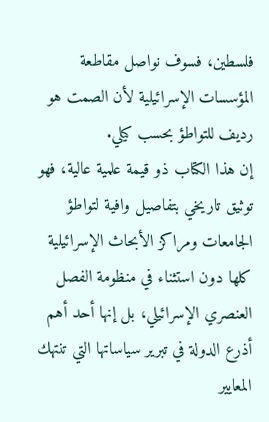فلسطين، فسوف نواصل مقاطعة المؤسسات الإسرائيلية لأن الصمت هو رديف للتواطؤ بحسب كيلي.
إن هذا الكتاب ذو قيمة علمية عالية، فهو توثيق تاريخي بتفاصيل وافية لتواطؤ الجامعات ومراكز الأبحاث الإسرائيلية كلها دون استثناء في منظومة الفصل العنصري الإسرائيلي، بل إنها أحد أهم أذرع الدولة في تبرير سياساتها التي تنتهك المعايير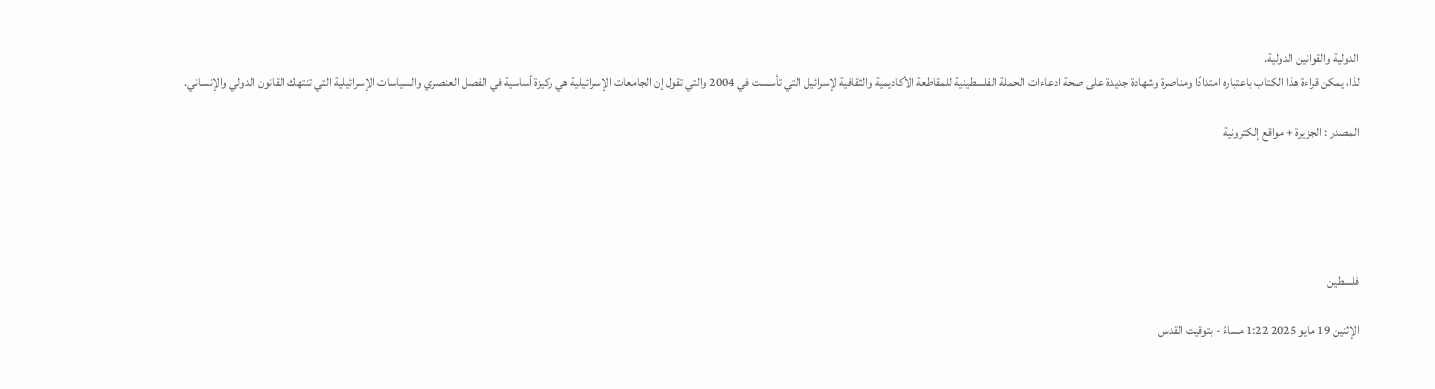الدولية والقوانين الدولية.
لذا، يمكن قراءة هذا الكتاب باعتباره امتدادًا ومناصرة وشهادة جديدة على صحة ادعاءات الحملة الفلسطينية للمقاطعة الأكاديمية والثقافية لإسرائيل التي تأسست في 2004 والتي تقول إن الجامعات الإسرائيلية هي ركيزة أساسية في الفصل العنصري والسياسات الإسرائيلية التي تنتهك القانون الدولي والإنساني.

المصدر : الجزيرة + مواقع إلكترونية





فلسطين

الإثنين 19 مايو 2025 1:22 مساءً - بتوقيت القدس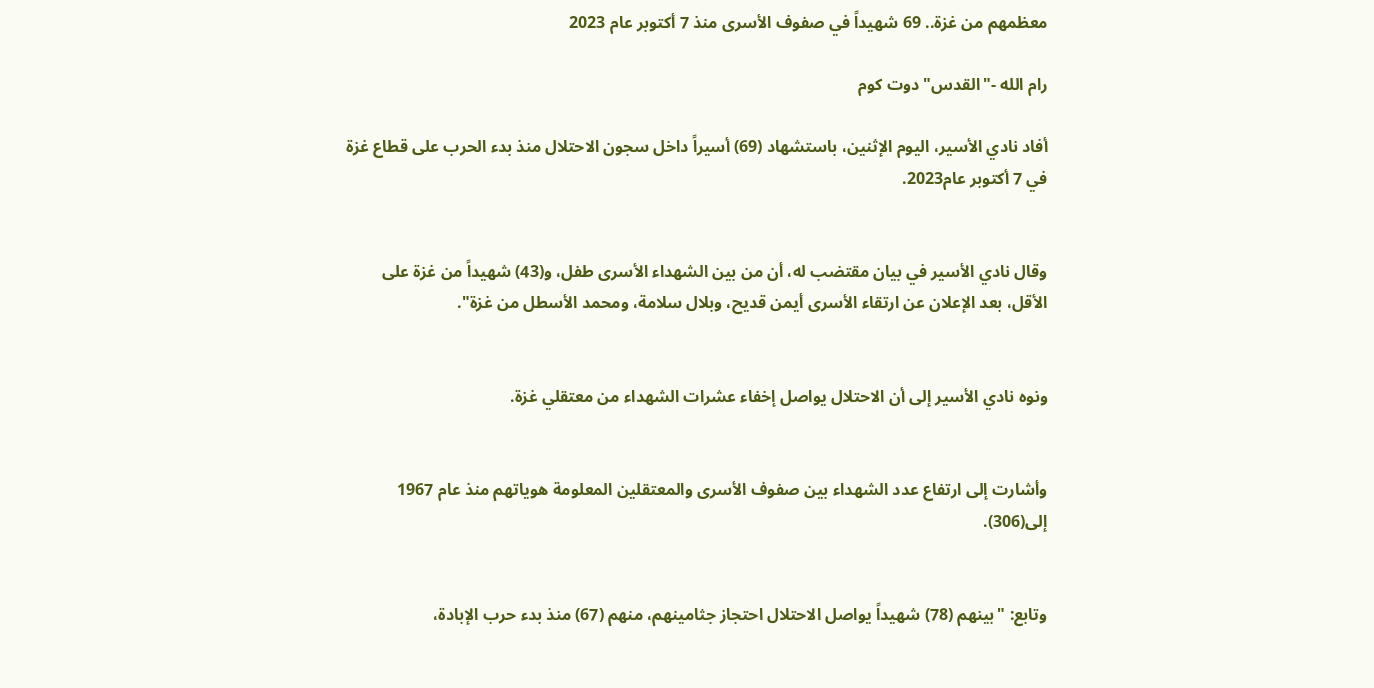معظمهم من غزة.. 69 شهيداً في صفوف الأسرى منذ 7 أكتوبر عام 2023

رام الله -"القدس" دوت كوم

أفاد نادي الأسير، اليوم الإثنين، باستشهاد (69) أسيراً داخل سجون الاحتلال منذ بدء الحرب على قطاع غزة في 7 أكتوبر عام2023.


وقال نادي الأسير في بيان مقتضب له، أن من بين الشهداء الأسرى طفل، و(43) شهيداً من غزة على الأقل، بعد الإعلان عن ارتقاء الأسرى أيمن قديح، وبلال سلامة، ومحمد الأسطل من غزة".


ونوه نادي الأسير إلى أن الاحتلال يواصل إخفاء عشرات الشهداء من معتقلي غزة.


وأشارت إلى ارتفاع عدد الشهداء بين صفوف الأسرى والمعتقلين المعلومة هوياتهم منذ عام 1967 إلى(306).


وتابع: "بينهم (78) شهيداً يواصل الاحتلال احتجاز جثامينهم، منهم (67) منذ بدء حرب الإبادة،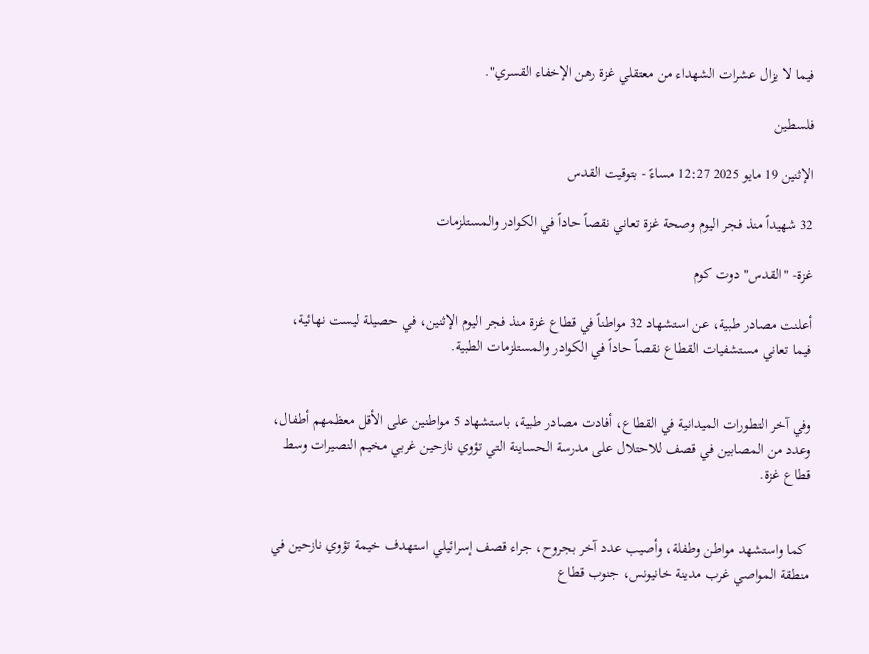فيما لا يزال عشرات الشهداء من معتقلي غزة رهن الإخفاء القسري".

فلسطين

الإثنين 19 مايو 2025 12:27 مساءً - بتوقيت القدس

32 شهيداً منذ فجر اليوم وصحة غزة تعاني نقصاً حاداً في الكوادر والمستلزمات

غزة- "القدس" دوت كوم

أعلنت مصادر طبية، عن استشهاد 32 مواطناً في قطاع غزة منذ فجر اليوم الإثنين، في حصيلة ليست نهائية، فيما تعاني مستشفيات القطاع نقصاً حاداً في الكوادر والمستلزمات الطبية.


وفي آخر التطورات الميدانية في القطاع، أفادت مصادر طبية، باستشهاد 5 مواطنين على الأقل معظمهم أطفال، وعدد من المصابين في قصف للاحتلال على مدرسة الحساينة التي تؤوي نازحين غربي مخيم النصيرات وسط قطاع غزة.


 كما واستشهد مواطن وطفلة، وأصيب عدد آخر بجروح، جراء قصف إسرائيلي استهدف خيمة تؤوي نازحين في منطقة المواصي غرب مدينة خانيونس، جنوب قطاع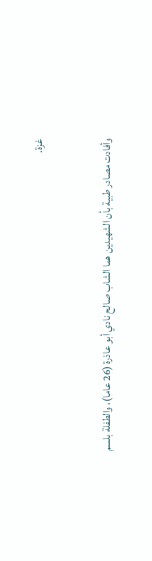غزة.


وأفادت مصادر طبية بأن الشهيدين هما الشاب صالح نادي أبو عاذرة (26 عاما)، والطفلة بلسم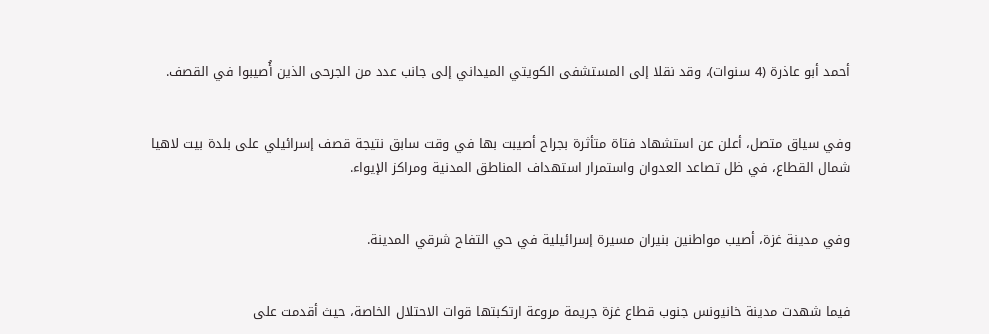أحمد أبو عاذرة (4 سنوات)، وقد نقلا إلى المستشفى الكويتي الميداني إلى جانب عدد من الجرحى الذين أُصيبوا في القصف.


وفي سياق متصل، أعلن عن استشهاد فتاة متأثرة بجراح أصيبت بها في وقت سابق نتيجة قصف إسرائيلي على بلدة بيت لاهيا شمال القطاع، في ظل تصاعد العدوان واستمرار استهداف المناطق المدنية ومراكز الإيواء.


وفي مدينة غزة، أصيب مواطنين بنيران مسيرة إسرائيلية في حي التفاح شرقي المدينة.


فيما شهدت مدينة خانيونس جنوب قطاع غزة جريمة مروعة ارتكبتها قوات الاحتلال الخاصة، حيث أقدمت على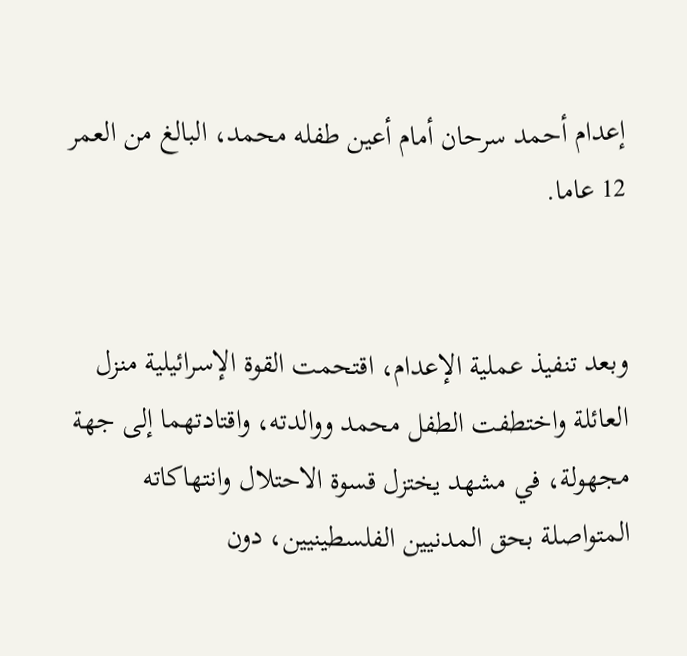إعدام أحمد سرحان أمام أعين طفله محمد، البالغ من العمر 12 عاما.


وبعد تنفيذ عملية الإعدام، اقتحمت القوة الإسرائيلية منزل العائلة واختطفت الطفل محمد ووالدته، واقتادتهما إلى جهة مجهولة، في مشهد يختزل قسوة الاحتلال وانتهاكاته المتواصلة بحق المدنيين الفلسطينيين، دون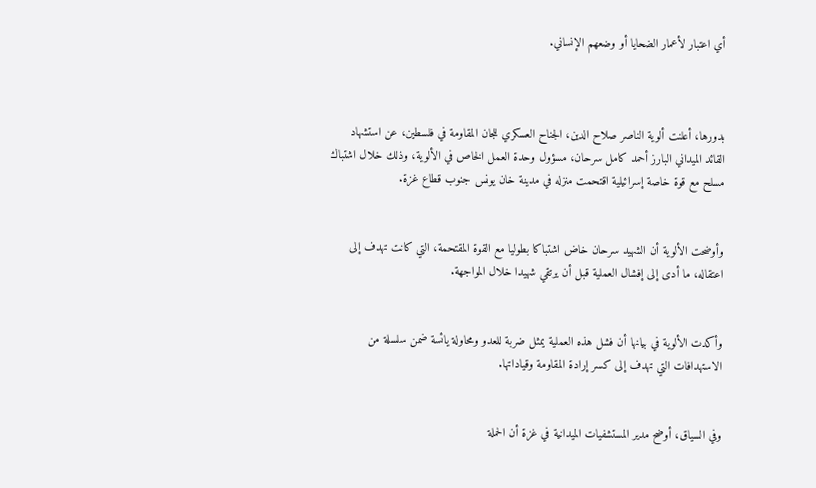أي اعتبار لأعمار الضحايا أو وضعهم الإنساني.



بدورها، أعلنت ألوية الناصر صلاح الدين، الجناح العسكري للجان المقاومة في فلسطين، عن استشهاد القائد الميداني البارز أحمد كامل سرحان، مسؤول وحدة العمل الخاص في الألوية، وذلك خلال اشتباك مسلح مع قوة خاصة إسرائيلية اقتحمت منزله في مدينة خان يونس جنوب قطاع غزة.


وأوضحت الألوية أن الشهيد سرحان خاض اشتباكا بطوليا مع القوة المقتحمة، التي كانت تهدف إلى اعتقاله، ما أدى إلى إفشال العملية قبل أن يرتقي شهيدا خلال المواجهة.


وأكدت الألوية في بيانها أن فشل هذه العملية يمثل ضربة للعدو ومحاولة يائسة ضمن سلسلة من الاستهدافات التي تهدف إلى كسر إرادة المقاومة وقياداتها.


وفي السياق، أوضح مدير المستشفيات الميدانية في غزة أن الحملة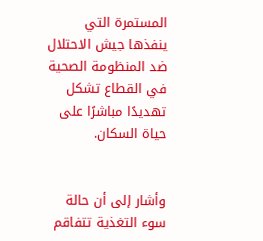المستمرة التي ينفذها جيش الاحتلال ضد المنظومة الصحية في القطاع تشكل تهديدًا مباشرًا على حياة السكان.


وأشار إلى أن حالة سوء التغذية تتفاقم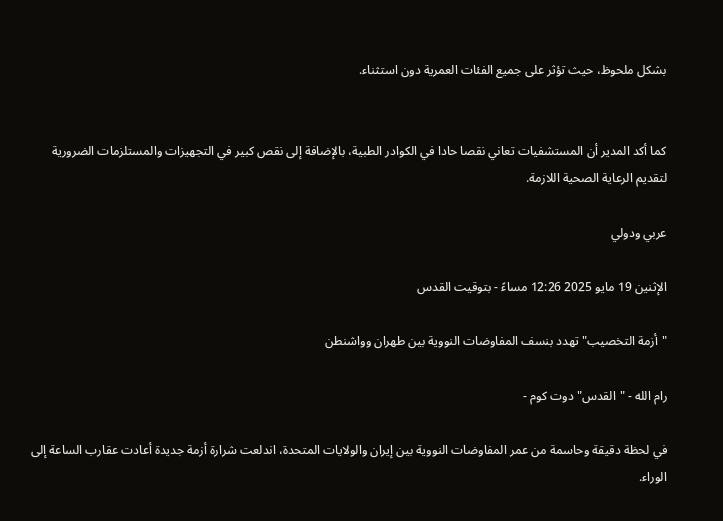بشكل ملحوظ، حيث تؤثر على جميع الفئات العمرية دون استثناء.


كما أكد المدير أن المستشفيات تعاني نقصا حادا في الكوادر الطبية، بالإضافة إلى نقص كبير في التجهيزات والمستلزمات الضرورية لتقديم الرعاية الصحية اللازمة.

عربي ودولي

الإثنين 19 مايو 2025 12:26 مساءً - بتوقيت القدس

"أزمة التخصيب" تهدد بنسف المفاوضات النووية بين طهران وواشنطن

رام الله - "القدس" دوت كوم -

في لحظة دقيقة وحاسمة من عمر المفاوضات النووية بين إيران والولايات المتحدة، اندلعت شرارة أزمة جديدة أعادت عقارب الساعة إلى الوراء.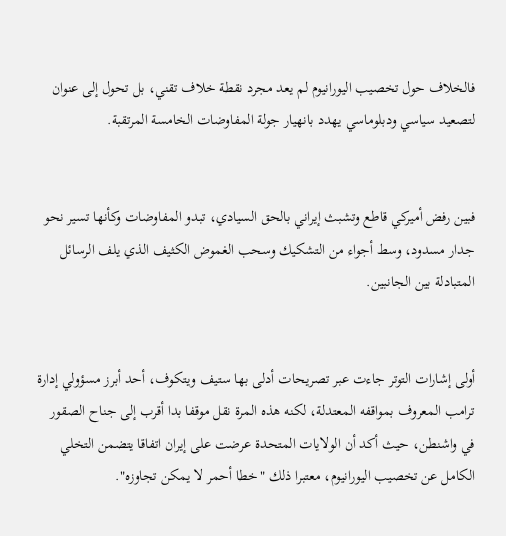فالخلاف حول تخصيب اليورانيوم لم يعد مجرد نقطة خلاف تقني، بل تحول إلى عنوان لتصعيد سياسي ودبلوماسي يهدد بانهيار جولة المفاوضات الخامسة المرتقبة.


فبين رفض أميركي قاطع وتشبث إيراني بالحق السيادي، تبدو المفاوضات وكأنها تسير نحو جدار مسدود، وسط أجواء من التشكيك وسحب الغموض الكثيف الذي يلف الرسائل المتبادلة بين الجانبين.


أولى إشارات التوتر جاءت عبر تصريحات أدلى بها ستيف ويتكوف، أحد أبرز مسؤولي إدارة ترامب المعروف بمواقفه المعتدلة، لكنه هذه المرة نقل موقفا بدا أقرب إلى جناح الصقور في واشنطن، حيث أكد أن الولايات المتحدة عرضت على إيران اتفاقا يتضمن التخلي الكامل عن تخصيب اليورانيوم، معتبرا ذلك "خطا أحمر لا يمكن تجاوزه".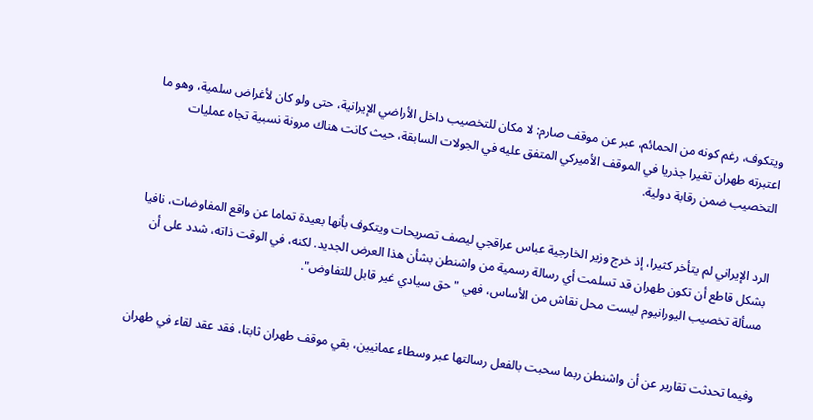ويتكوف، رغم كونه من الحمائم، عبر عن موقف صارم: لا مكان للتخصيب داخل الأراضي الإيرانية، حتى ولو كان لأغراض سلمية، وهو ما اعتبرته طهران تغيرا جذريا في الموقف الأميركي المتفق عليه في الجولات السابقة، حيث كانت هناك مرونة نسبية تجاه عمليات التخصيب ضمن رقابة دولية.


الرد الإيراني لم يتأخر كثيرا، إذ خرج وزير الخارجية عباس عراقجي ليصف تصريحات ويتكوف بأنها بعيدة تماما عن واقع المفاوضات، نافيا بشكل قاطع أن تكون طهران قد تسلمت أي رسالة رسمية من واشنطن بشأن هذا العرض الجديد. لكنه، في الوقت ذاته، شدد على أن مسألة تخصيب اليورانيوم ليست محل نقاش من الأساس، فهي "حق سيادي غير قابل للتفاوض".


وفيما تحدثت تقارير عن أن واشنطن ربما سحبت بالفعل رسالتها عبر وسطاء عمانيين، بقي موقف طهران ثابتا، فقد عقد لقاء في طهران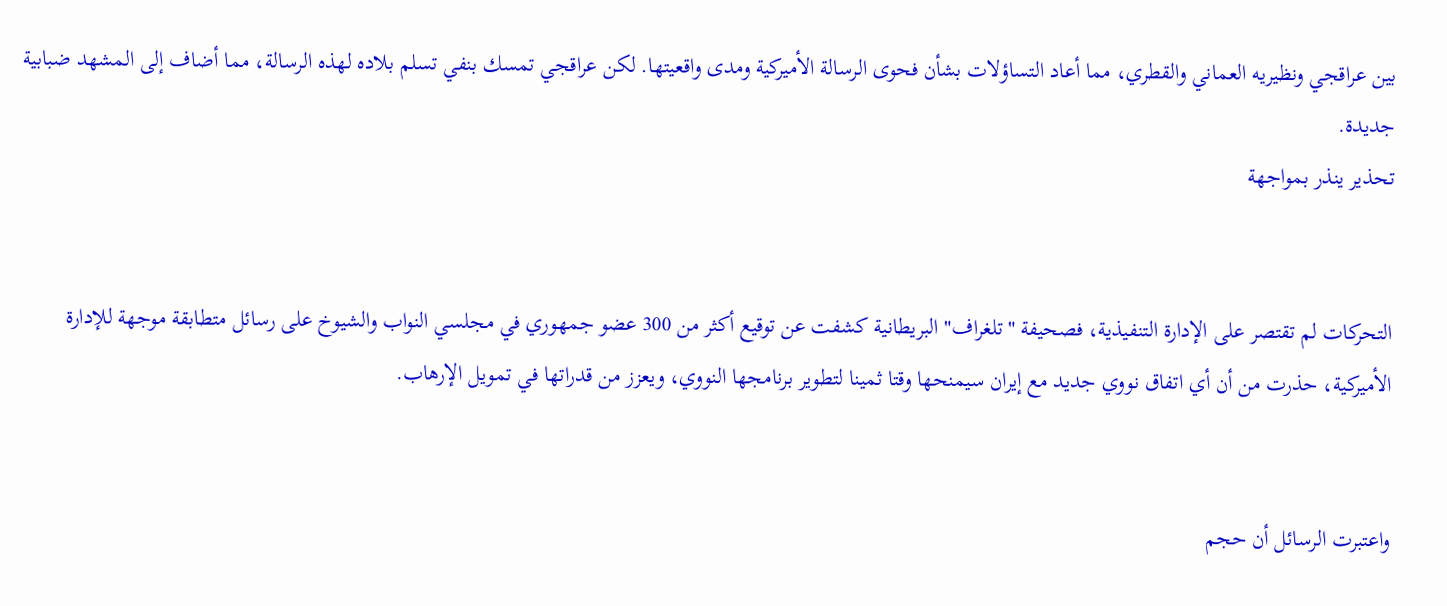بين عراقجي ونظيريه العماني والقطري، مما أعاد التساؤلات بشأن فحوى الرسالة الأميركية ومدى واقعيتها. لكن عراقجي تمسك بنفي تسلم بلاده لهذه الرسالة، مما أضاف إلى المشهد ضبابية جديدة.
تحذير ينذر بمواجهة


التحركات لم تقتصر على الإدارة التنفيذية، فصحيفة "تلغراف" البريطانية كشفت عن توقيع أكثر من 300 عضو جمهوري في مجلسي النواب والشيوخ على رسائل متطابقة موجهة للإدارة الأميركية، حذرت من أن أي اتفاق نووي جديد مع إيران سيمنحها وقتا ثمينا لتطوير برنامجها النووي، ويعزز من قدراتها في تمويل الإرهاب.


واعتبرت الرسائل أن حجم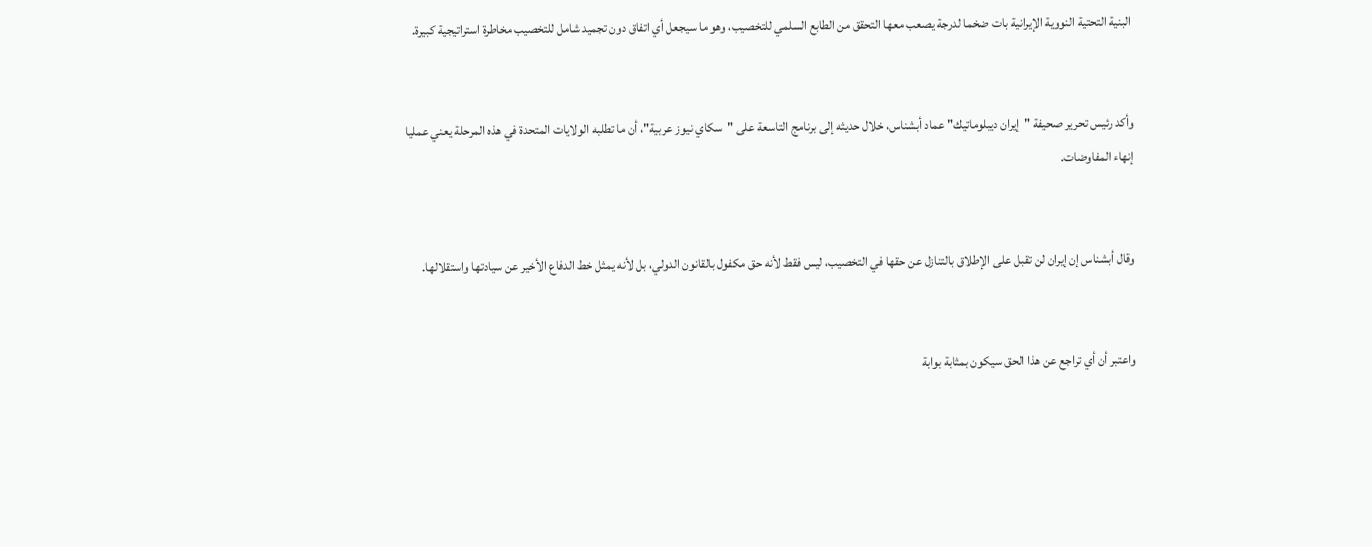البنية التحتية النووية الإيرانية بات ضخما لدرجة يصعب معها التحقق من الطابع السلمي للتخصيب، وهو ما سيجعل أي اتفاق دون تجميد شامل للتخصيب مخاطرة استراتيجية كبيرة.


وأكد رئيس تحرير صحيفة "إيران ديبلوماتيك" عماد أبشناس، خلال حديثه إلى برنامج التاسعة على "سكاي نيوز عربية"، أن ما تطلبه الولايات المتحدة في هذه المرحلة يعني عمليا إنهاء المفاوضات.


وقال أبشناس إن إيران لن تقبل على الإطلاق بالتنازل عن حقها في التخصيب، ليس فقط لأنه حق مكفول بالقانون الدولي، بل لأنه يمثل خط الدفاع الأخير عن سيادتها واستقلالها.


واعتبر أن أي تراجع عن هذا الحق سيكون بمثابة بوابة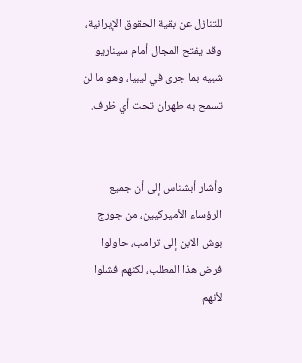للتنازل عن بقية الحقوق الإيرانية، وقد يفتح المجال أمام سيناريو شبيه بما جرى في ليبيا، وهو ما لن تسمح به طهران تحت أي ظرف.


وأشار أبشناس إلى أن جميع الرؤساء الأميركيين، من جورج بوش الابن إلى ترامب، حاولوا فرض هذا المطلب، لكنهم فشلوا لأنهم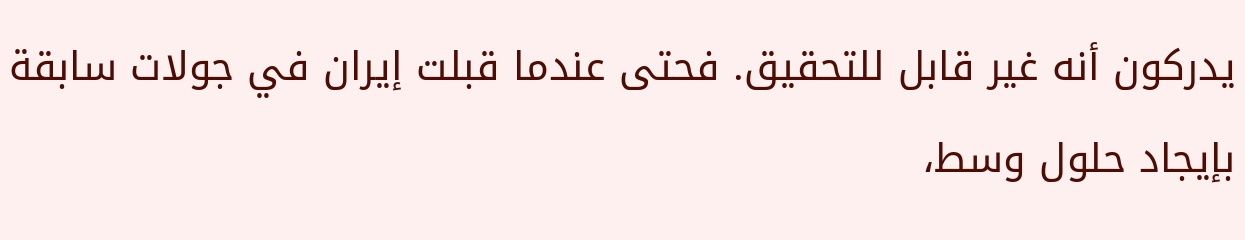يدركون أنه غير قابل للتحقيق. فحتى عندما قبلت إيران في جولات سابقة بإيجاد حلول وسط،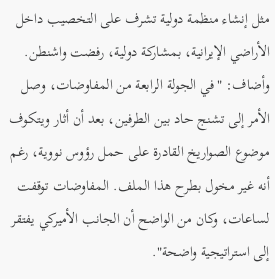مثل إنشاء منظمة دولية تشرف على التخصيب داخل الأراضي الإيرانية، بمشاركة دولية، رفضت واشنطن.
وأضاف: "في الجولة الرابعة من المفاوضات، وصل الأمر إلى تشنج حاد بين الطرفين، بعد أن أثار ويتكوف موضوع الصواريخ القادرة على حمل رؤوس نووية، رغم أنه غير مخول بطرح هذا الملف. المفاوضات توقفت لساعات، وكان من الواضح أن الجانب الأميركي يفتقر إلى استراتيجية واضحة".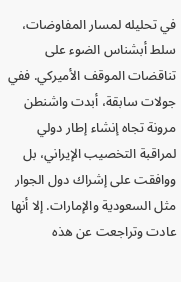في تحليله لمسار المفاوضات، سلط أبشناس الضوء على تناقضات الموقف الأميركي. ففي جولات سابقة، أبدت واشنطن مرونة تجاه إنشاء إطار دولي لمراقبة التخصيب الإيراني، بل ووافقت على إشراك دول الجوار مثل السعودية والإمارات. إلا أنها عادت وتراجعت عن هذه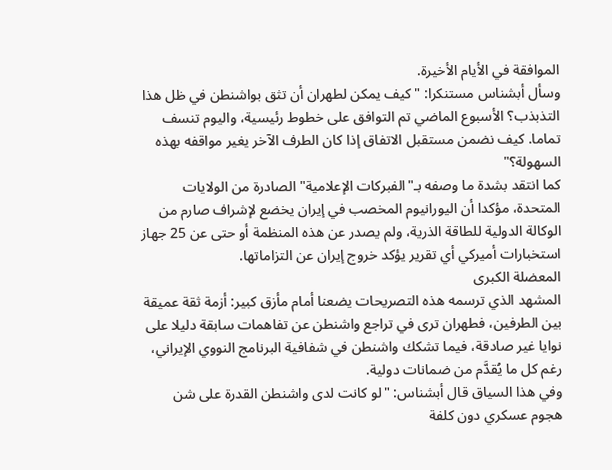الموافقة في الأيام الأخيرة.
وسأل أبشناس مستنكرا: "كيف يمكن لطهران أن تثق بواشنطن في ظل هذا التذبذب؟ الأسبوع الماضي تم التوافق على خطوط رئيسية، واليوم تنسف تماما. كيف نضمن مستقبل الاتفاق إذا كان الطرف الآخر يغير مواقفه بهذه السهولة؟"
كما انتقد بشدة ما وصفه بـ"الفبركات الإعلامية" الصادرة من الولايات المتحدة، مؤكدا أن اليورانيوم المخصب في إيران يخضع لإشراف صارم من الوكالة الدولية للطاقة الذرية، ولم يصدر عن هذه المنظمة أو حتى عن 25 جهاز استخبارات أميركي أي تقرير يؤكد خروج إيران عن التزاماتها.
المعضلة الكبرى
المشهد الذي ترسمه هذه التصريحات يضعنا أمام مأزق كبير: أزمة ثقة عميقة بين الطرفين، فطهران ترى في تراجع واشنطن عن تفاهمات سابقة دليلا على نوايا غير صادقة، فيما تشكك واشنطن في شفافية البرنامج النووي الإيراني، رغم كل ما يُقدَّم من ضمانات دولية.
وفي هذا السياق قال أبشناس: "لو كانت لدى واشنطن القدرة على شن هجوم عسكري دون كلفة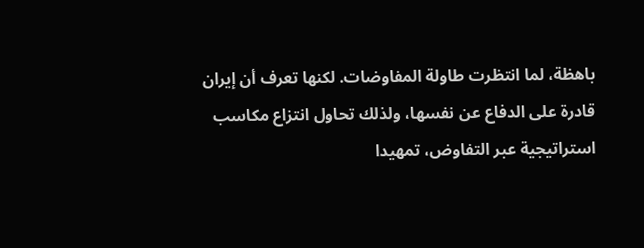باهظة، لما انتظرت طاولة المفاوضات. لكنها تعرف أن إيران قادرة على الدفاع عن نفسها، ولذلك تحاول انتزاع مكاسب استراتيجية عبر التفاوض، تمهيدا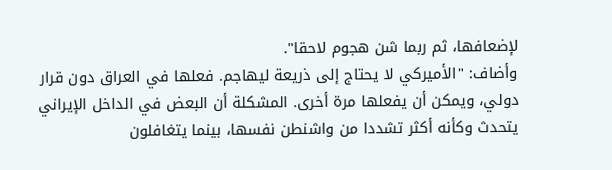لإضعافها، ثم ربما شن هجوم لاحقا".
وأضاف: "الأميركي لا يحتاج إلى ذريعة ليهاجم. فعلها في العراق دون قرار دولي، ويمكن أن يفعلها مرة أخرى. المشكلة أن البعض في الداخل الإيراني يتحدث وكأنه أكثر تشددا من واشنطن نفسها، بينما يتغافلون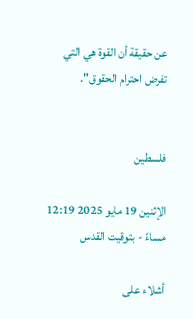عن حقيقة أن القوة هي التي تفرض احترام الحقوق".


فلسطين

الإثنين 19 مايو 2025 12:19 مساءً - بتوقيت القدس

أشلاء على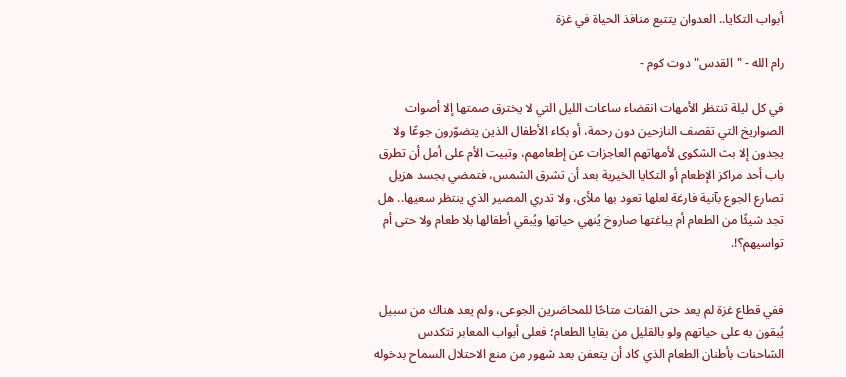أبواب التكايا.. العدوان يتتبع منافذ الحياة في غزة

رام الله - "القدس" دوت كوم -

في كل ليلة تنتظر الأمهات انقضاء ساعات الليل التي لا يخترق صمتها إلا أصوات الصواريخ التي تقصف النازحين دون رحمة، أو بكاء الأطفال الذين يتضوّرون جوعًا ولا يجدون إلا بث الشكوى لأمهاتهم العاجزات عن إطعامهم، وتبيت الأم على أمل أن تطرق باب أحد مراكز الإطعام أو التكايا الخيرية بعد أن تشرق الشمس، فتمضي بجسد هزيل تصارع الجوع بآنية فارغة لعلها تعود بها ملأى، ولا تدري المصير الذي ينتظر سعيها.. هل تجد شيئًا من الطعام أم يباغتها صاروخ يُنهي حياتها ويُبقي أطفالها بلا طعام ولا حتى أم تواسيهم؟!.


ففي قطاع غزة لم يعد حتى الفتات متاحًا للمحاصَرين الجوعى، ولم يعد هناك من سبيل يُبقون به على حياتهم ولو بالقليل من بقايا الطعام؛ فعلى أبواب المعابر تتكدس الشاحنات بأطنان الطعام الذي كاد أن يتعفن بعد شهور من منع الاحتلال السماح بدخوله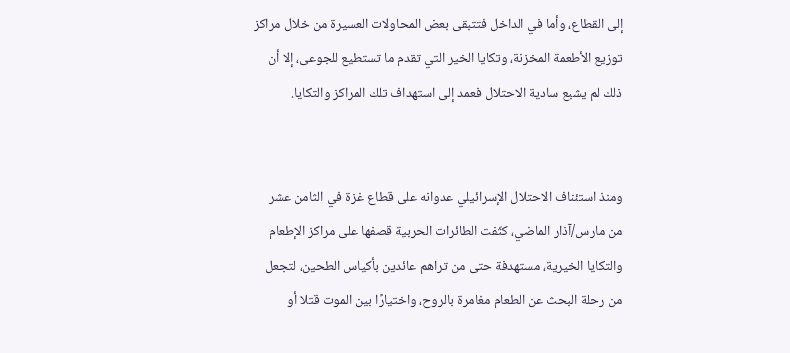إلى القطاع، وأما في الداخل فتتبقى بعض المحاولات العسيرة من خلال مراكز توزيع الأطعمة المخزنة، وتكايا الخير التي تقدم ما تستطيع للجوعى، إلا أن ذلك لم يشبع سادية الاحتلال فعمد إلى استهداف تلك المراكز والتكايا.


ومنذ استئناف الاحتلال الإسرائيلي عدوانه على قطاع غزة في الثامن عشر من مارس/آذار الماضي، كثّفت الطائرات الحربية قصفها على مراكز الإطعام والتكايا الخيرية، مستهدفة حتى من تراهم عائدين بأكياس الطحين، لتجعل من رحلة البحث عن الطعام مغامرة بالروح، واختيارًا بين الموت قتلا أو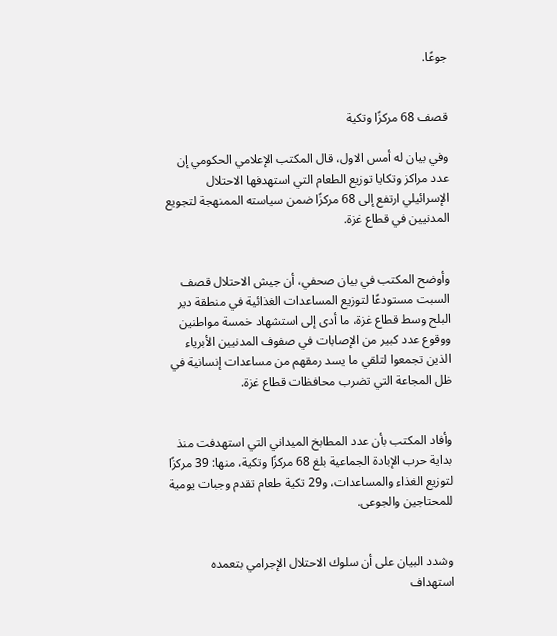جوعًا.


قصف 68 مركزًا وتكية

وفي بيان له أمس الاول، قال المكتب الإعلامي الحكومي إن عدد مراكز وتكايا توزيع الطعام التي استهدفها الاحتلال الإسرائيلي ارتفع إلى 68 مركزًا ضمن سياسته الممنهجة لتجويع المدنيين في قطاع غزة.


وأوضح المكتب في بيان صحفي، أن جيش الاحتلال قصف السبت مستودعًا لتوزيع المساعدات الغذائية في منطقة دير البلح وسط قطاع غزة، ما أدى إلى استشهاد خمسة مواطنين ووقوع عدد كبير من الإصابات في صفوف المدنيين الأبرياء الذين تجمعوا لتلقي ما يسد رمقهم من مساعدات إنسانية في ظل المجاعة التي تضرب محافظات قطاع غزة.


وأفاد المكتب بأن عدد المطابخ الميداني التي استهدفت منذ بداية حرب الإبادة الجماعية بلغ 68 مركزًا وتكية، منها: 39 مركزًا لتوزيع الغذاء والمساعدات، و29 تكية طعام تقدم وجبات يومية للمحتاجين والجوعى.


وشدد البيان على أن سلوك الاحتلال الإجرامي بتعمده استهداف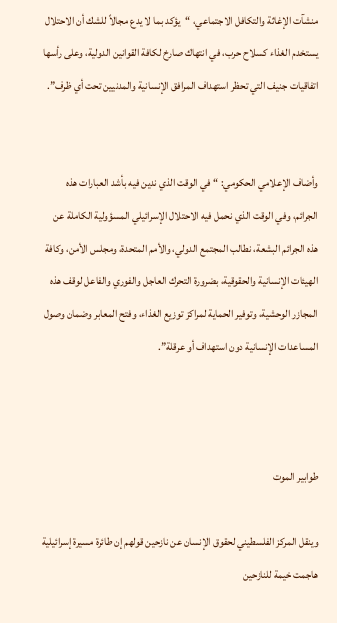منشآت الإغاثة والتكافل الاجتماعي، “يؤكد بما لا يدع مجالاً للشك أن الاحتلال يستخدم الغذاء كسلاح حرب، في انتهاك صارخ لكافة القوانين الدولية، وعلى رأسها اتفاقيات جنيف التي تحظر استهداف المرافق الإنسانية والمدنيين تحت أي ظرف”.


وأضاف الإعلامي الحكومي: “في الوقت الذي ندين فيه بأشد العبارات هذه الجرائم، وفي الوقت الذي نحمل فيه الاحتلال الإسرائيلي المسؤولية الكاملة عن هذه الجرائم البشعة، نطالب المجتمع الدولي، والأمم المتحدة، ومجلس الأمن، وكافة الهيئات الإنسانية والحقوقية، بضرورة التحرك العاجل والفوري والفاعل لوقف هذه المجازر الوحشية، وتوفير الحماية لمراكز توزيع الغذاء، وفتح المعابر وضمان وصول المساعدات الإنسانية دون استهداف أو عرقلة”.



طوابير الموت

وينقل المركز الفلسطيني لحقوق الإنسان عن نازحين قولهم إن طائرة مسيرة إسرائيلية هاجمت خيمة للنازحين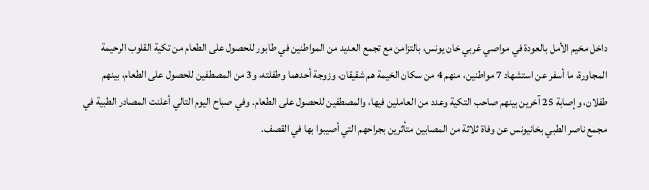داخل مخيم الأمل بالعودة في مواصي غربي خان يونس، بالتزامن مع تجمع العديد من المواطنين في طابور للحصول على الطعام من تكية القلوب الرحيمة المجاورة، ما أسفر عن استشهاد 7 مواطنين، منهم 4 من سكان الخيمة هم شقيقان، وزوجة أحدهما وطفلته، و3 من المصطفين للحصول على الطعام، بينهم طفلان، وإصابة 25 آخرين بينهم صاحب التكية وعدد من العاملين فيها، والمصطفين للحصول على الطعام. وفي صباح اليوم التالي أعلنت المصادر الطبية في مجمع ناصر الطبي بخانيونس عن وفاة ثلاثة من المصابين متأثرين بجراحهم التي أصيبوا بها في القصف.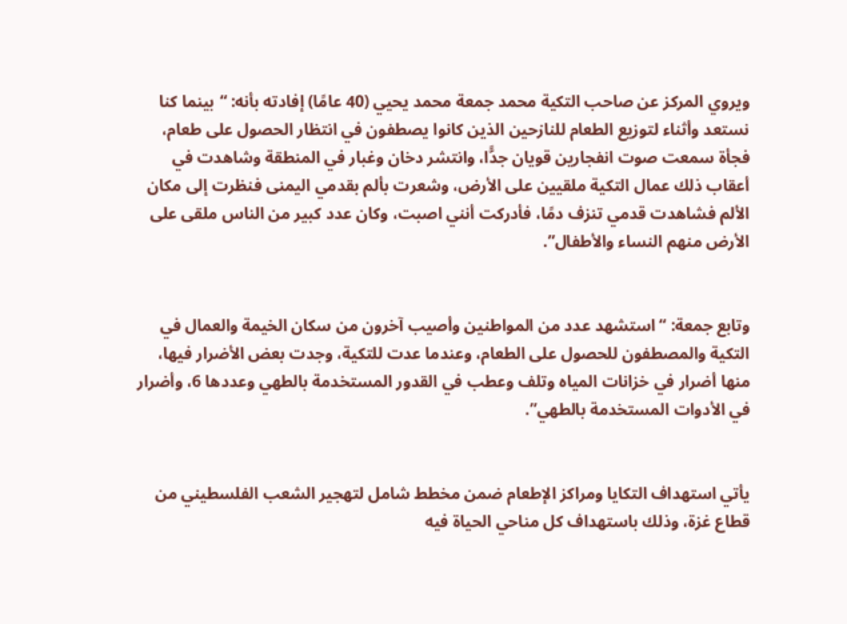ويروي المركز عن صاحب التكية محمد جمعة محمد يحيي (40 عامًا) إفادته بأنه: “بينما كنا نستعد وأثناء لتوزيع الطعام للنازحين الذين كانوا يصطفون في انتظار الحصول على طعام، فجأة سمعت صوت انفجارين قويان جدًّا، وانتشر دخان وغبار في المنطقة وشاهدت في أعقاب ذلك عمال التكية ملقيين على الأرض، وشعرت بألم بقدمي اليمنى فنظرت إلى مكان الألم فشاهدت قدمي تنزف دمًا، فأدركت أنني اصبت، وكان عدد كبير من الناس ملقى على الأرض منهم النساء والأطفال”.


وتابع جمعة: “استشهد عدد من المواطنين وأصيب آخرون من سكان الخيمة والعمال في التكية والمصطفون للحصول على الطعام، وعندما عدت للتكية، وجدت بعض الأضرار فيها، منها أضرار في خزانات المياه وتلف وعطب في القدور المستخدمة بالطهي وعددها 6، وأضرار في الأدوات المستخدمة بالطهي”.


يأتي استهداف التكايا ومراكز الإطعام ضمن مخطط شامل لتهجير الشعب الفلسطيني من قطاع غزة، وذلك باستهداف كل مناحي الحياة فيه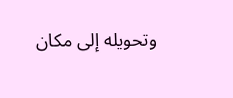وتحويله إلى مكان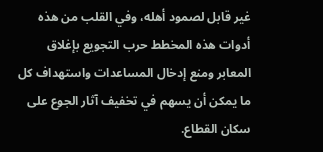غير قابل لصمود أهله، وفي القلب من هذه أدوات هذه المخطط حرب التجويع بإغلاق المعابر ومنع إدخال المساعدات واستهداف كل ما يمكن أن يسهم في تخفيف آثار الجوع على سكان القطاع.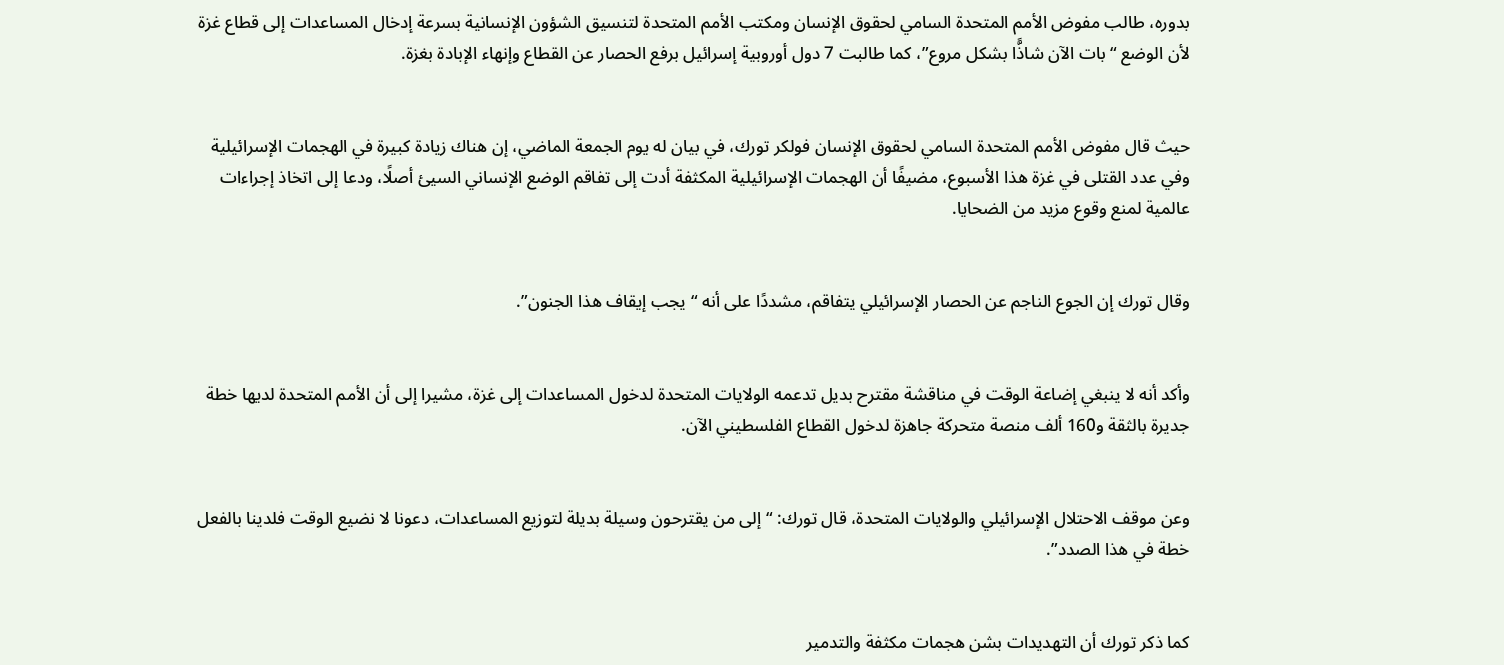بدوره، طالب مفوض الأمم المتحدة السامي لحقوق الإنسان ومكتب الأمم المتحدة لتنسيق الشؤون الإنسانية بسرعة إدخال المساعدات إلى قطاع غزة لأن الوضع “بات الآن شاذًّا بشكل مروع”، كما طالبت 7 دول أوروبية إسرائيل برفع الحصار عن القطاع وإنهاء الإبادة بغزة.


حيث قال مفوض الأمم المتحدة السامي لحقوق الإنسان فولكر تورك، في بيان له يوم الجمعة الماضي، إن هناك زيادة كبيرة في الهجمات الإسرائيلية وفي عدد القتلى في غزة هذا الأسبوع، مضيفًا أن الهجمات الإسرائيلية المكثفة أدت إلى تفاقم الوضع الإنساني السيئ أصلًا، ودعا إلى اتخاذ إجراءات عالمية لمنع وقوع مزيد من الضحايا.


وقال تورك إن الجوع الناجم عن الحصار الإسرائيلي يتفاقم، مشددًا على أنه “يجب إيقاف هذا الجنون”.


وأكد أنه لا ينبغي إضاعة الوقت في مناقشة مقترح بديل تدعمه الولايات المتحدة لدخول المساعدات إلى غزة، مشيرا إلى أن الأمم المتحدة لديها خطة جديرة بالثقة و160 ألف منصة متحركة جاهزة لدخول القطاع الفلسطيني الآن.


وعن موقف الاحتلال الإسرائيلي والولايات المتحدة، قال تورك: “إلى من يقترحون وسيلة بديلة لتوزيع المساعدات، دعونا لا نضيع الوقت فلدينا بالفعل خطة في هذا الصدد”.


كما ذكر تورك أن التهديدات بشن هجمات مكثفة والتدمير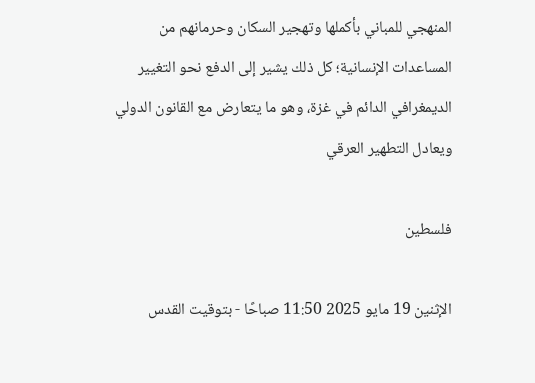المنهجي للمباني بأكملها وتهجير السكان وحرمانهم من المساعدات الإنسانية؛ كل ذلك يشير إلى الدفع نحو التغيير الديمغرافي الدائم في غزة، وهو ما يتعارض مع القانون الدولي ويعادل التطهير العرقي

فلسطين

الإثنين 19 مايو 2025 11:50 صباحًا - بتوقيت القدس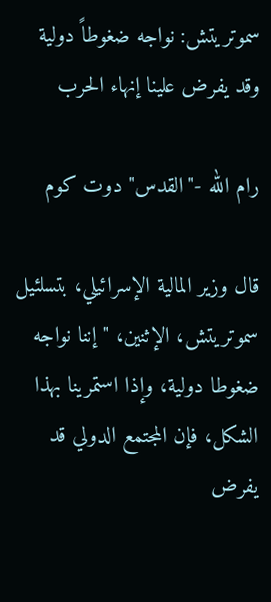سموتريتش: نواجه ضغوطاً دولية وقد يفرض علينا إنهاء الحرب

رام الله -"القدس" دوت كوم

قال وزير المالية الإسرائيلي، بتسلئيل سموتريتش، الإثنين، "إننا نواجه ضغوطا دولية، وإذا استمرينا بهذا الشكل، فإن المجتمع الدولي قد يفرض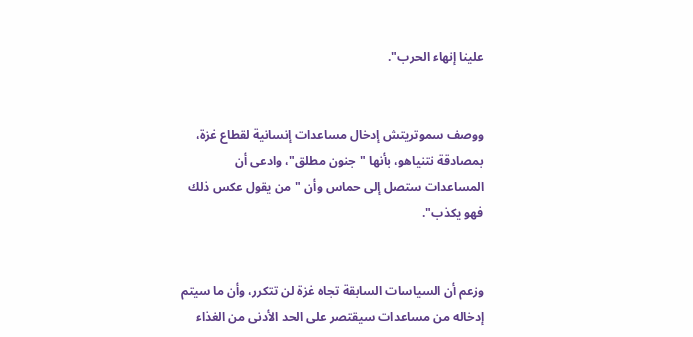علينا إنهاء الحرب".


ووصف سموتريتش إدخال مساعدات إنسانية لقطاع غزة، بمصادقة نتنياهو، بأنها "جنون مطلق"، وادعى أن المساعدات ستصل إلى حماس وأن "من يقول عكس ذلك فهو يكذب".


وزعم أن السياسات السابقة تجاه غزة لن تتكرر، وأن ما سيتم إدخاله من مساعدات سيقتصر على الحد الأدنى من الغذاء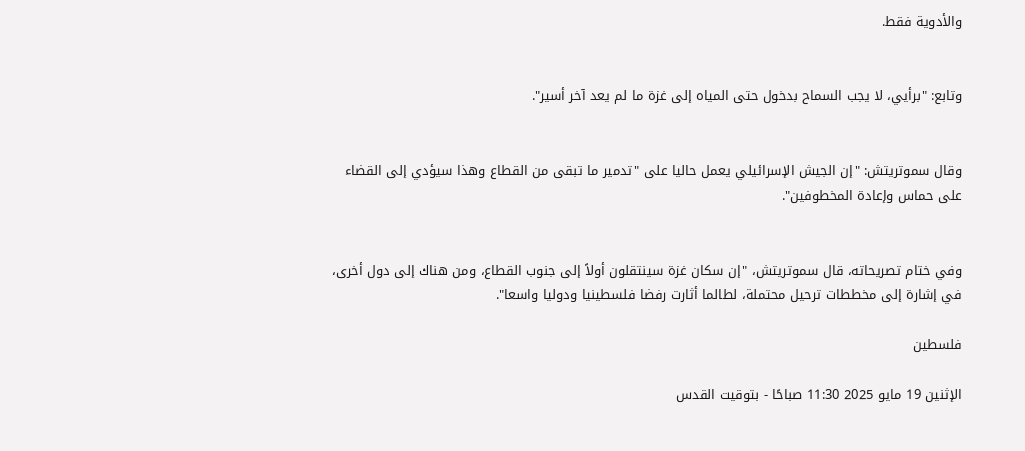والأدوية فقط.


وتابع: "برأيي، لا يجب السماح بدخول حتى المياه إلى غزة ما لم يعد آخر أسير".


وقال سموتريتش: "إن الجيش الإسرائيلي يعمل حاليا على "تدمير ما تبقى من القطاع وهذا سيؤدي إلى القضاء على حماس وإعادة المخطوفين".


وفي ختام تصريحاته، قال سموتريتش، "إن سكان غزة سينتقلون أولاً إلى جنوب القطاع، ومن هناك إلى دول أخرى، في إشارة إلى مخططات ترحيل محتملة، لطالما أثارت رفضا فلسطينيا ودوليا واسعا".

فلسطين

الإثنين 19 مايو 2025 11:30 صباحًا - بتوقيت القدس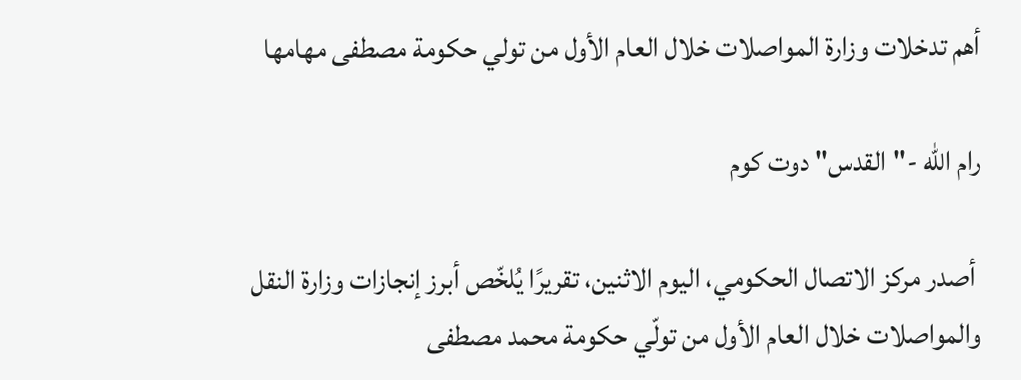أهم تدخلات وزارة المواصلات خلال العام الأول من تولي حكومة مصطفى مهامها

رام الله -"القدس" دوت كوم

 أصدر مركز الاتصال الحكومي، اليوم الاثنين، تقريرًا يُلخّص أبرز إنجازات وزارة النقل والمواصلات خلال العام الأول من تولّي حكومة محمد مصطفى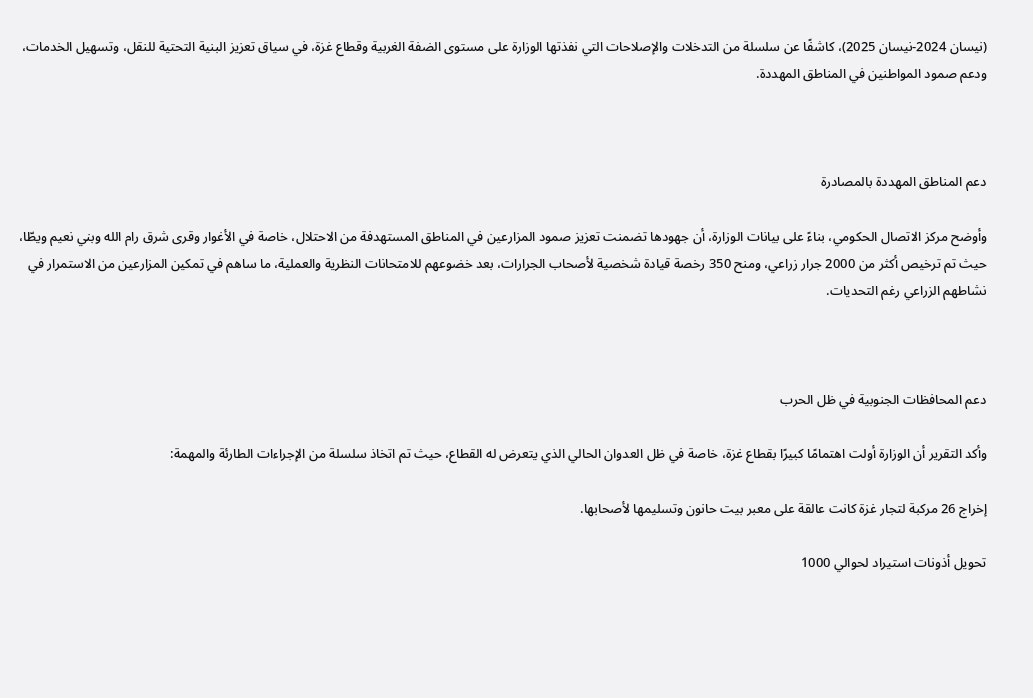(نيسان 2024-نيسان 2025)، كاشفًا عن سلسلة من التدخلات والإصلاحات التي نفذتها الوزارة على مستوى الضفة الغربية وقطاع غزة، في سياق تعزيز البنية التحتية للنقل، وتسهيل الخدمات، ودعم صمود المواطنين في المناطق المهددة.



دعم المناطق المهددة بالمصادرة

وأوضح مركز الاتصال الحكومي، بناءً على بيانات الوزارة، أن جهودها تضمنت تعزيز صمود المزارعين في المناطق المستهدفة من الاحتلال، خاصة في الأغوار وقرى شرق رام الله وبني نعيم ويطّا، حيث تم ترخيص أكثر من 2000 جرار زراعي، ومنح 350 رخصة قيادة شخصية لأصحاب الجرارات، بعد خضوعهم للامتحانات النظرية والعملية، ما ساهم في تمكين المزارعين من الاستمرار في نشاطهم الزراعي رغم التحديات.



دعم المحافظات الجنوبية في ظل الحرب

وأكد التقرير أن الوزارة أولت اهتمامًا كبيرًا بقطاع غزة، خاصة في ظل العدوان الحالي الذي يتعرض له القطاع، حيث تم اتخاذ سلسلة من الإجراءات الطارئة والمهمة:

إخراج 26 مركبة لتجار غزة كانت عالقة على معبر بيت حانون وتسليمها لأصحابها.

تحويل أذونات استيراد لحوالي 1000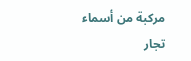مركبة من أسماء تجار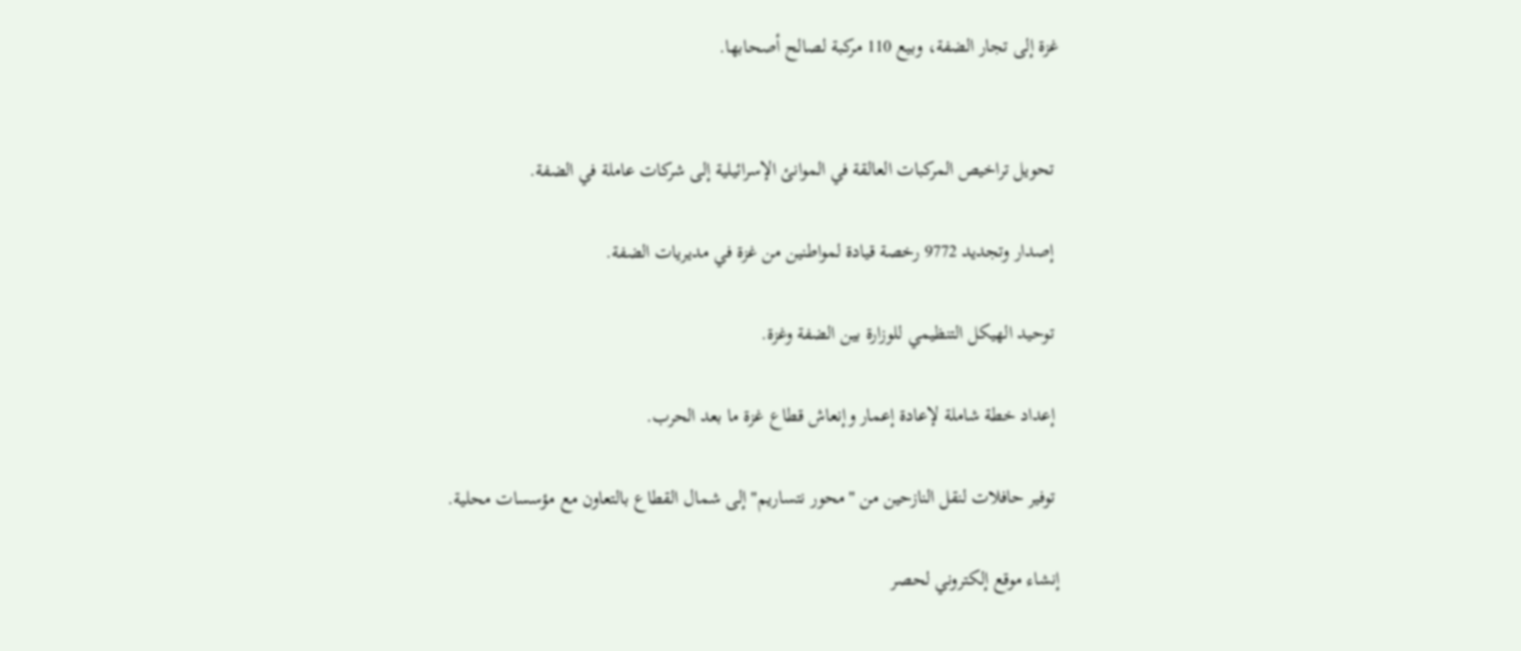غزة إلى تجار الضفة، وبيع 110 مركبة لصالح أصحابها.


 تحويل تراخيص المركبات العالقة في الموانئ الإسرائيلية إلى شركات عاملة في الضفة.

 إصدار وتجديد 9772 رخصة قيادة لمواطنين من غزة في مديريات الضفة.

 توحيد الهيكل التنظيمي للوزارة بين الضفة وغزة.

 إعداد خطة شاملة لإعادة إعمار وإنعاش قطاع غزة ما بعد الحرب.

 توفير حافلات لنقل النازحين من "محور نتساريم" إلى شمال القطاع بالتعاون مع مؤسسات محلية.

إنشاء موقع إلكتروني لحصر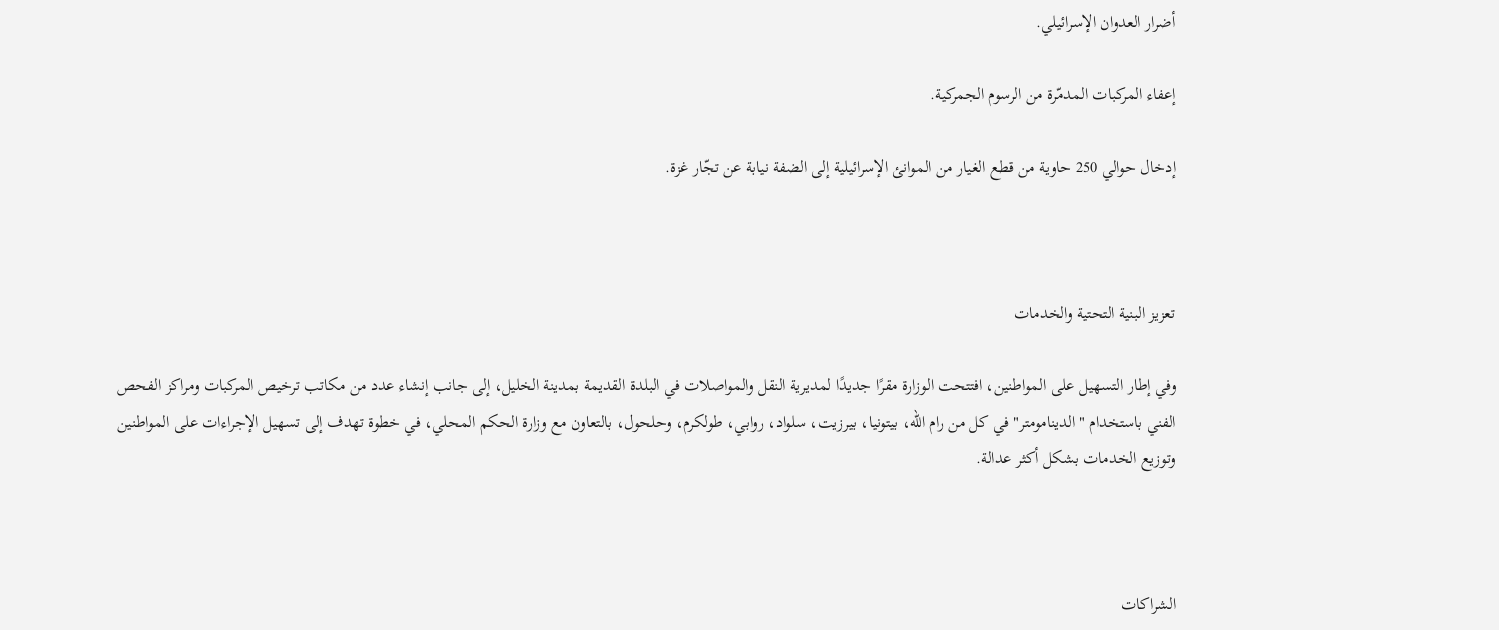أضرار العدوان الإسرائيلي.

إعفاء المركبات المدمّرة من الرسوم الجمركية.

إدخال حوالي 250 حاوية من قطع الغيار من الموانئ الإسرائيلية إلى الضفة نيابة عن تجّار غزة.



تعزيز البنية التحتية والخدمات

وفي إطار التسهيل على المواطنين، افتتحت الوزارة مقرًا جديدًا لمديرية النقل والمواصلات في البلدة القديمة بمدينة الخليل، إلى جانب إنشاء عدد من مكاتب ترخيص المركبات ومراكز الفحص الفني باستخدام "الدينامومتر" في كل من رام الله، بيتونيا، بيرزيت، سلواد، روابي، طولكرم، وحلحول، بالتعاون مع وزارة الحكم المحلي، في خطوة تهدف إلى تسهيل الإجراءات على المواطنين وتوزيع الخدمات بشكل أكثر عدالة.



الشراكات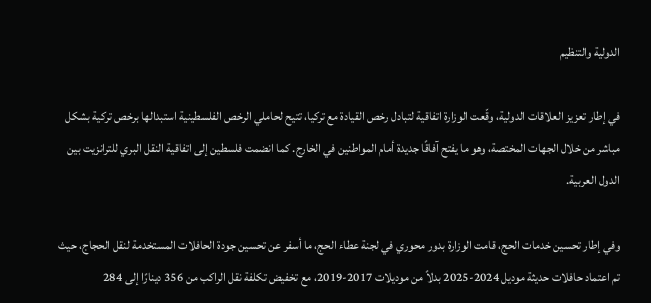الدولية والتنظيم

في إطار تعزيز العلاقات الدولية، وقّعت الوزارة اتفاقية لتبادل رخص القيادة مع تركيا، تتيح لحاملي الرخص الفلسطينية استبدالها برخص تركية بشكل مباشر من خلال الجهات المختصة، وهو ما يفتح آفاقًا جديدة أمام المواطنين في الخارج. كما انضمت فلسطين إلى اتفاقية النقل البري للترانزيت بين الدول العربية.

وفي إطار تحسين خدمات الحج، قامت الوزارة بدور محوري في لجنة عطاء الحج، ما أسفر عن تحسين جودة الحافلات المستخدمة لنقل الحجاج، حيث تم اعتماد حافلات حديثة موديل 2024-2025 بدلاً من موديلات 2017-2019، مع تخفيض تكلفة نقل الراكب من 356 دينارًا إلى 284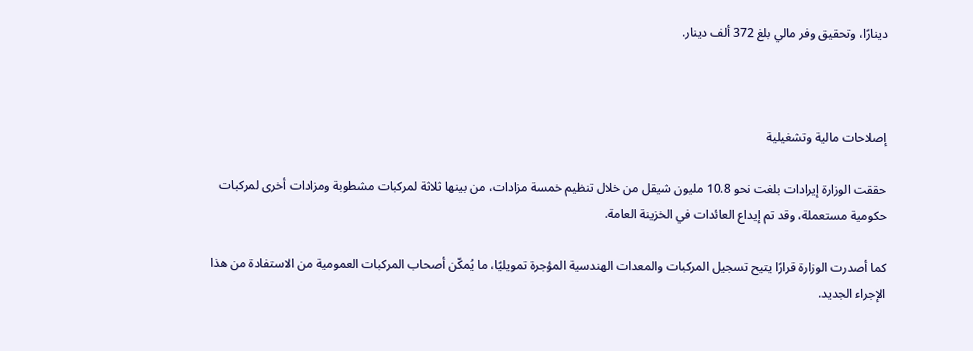دينارًا، وتحقيق وفر مالي بلغ 372 ألف دينار.



إصلاحات مالية وتشغيلية

حققت الوزارة إيرادات بلغت نحو 10.8 مليون شيقل من خلال تنظيم خمسة مزادات، من بينها ثلاثة لمركبات مشطوبة ومزادات أخرى لمركبات حكومية مستعملة، وقد تم إيداع العائدات في الخزينة العامة.

كما أصدرت الوزارة قرارًا يتيح تسجيل المركبات والمعدات الهندسية المؤجرة تمويليًا، ما يُمكّن أصحاب المركبات العمومية من الاستفادة من هذا الإجراء الجديد.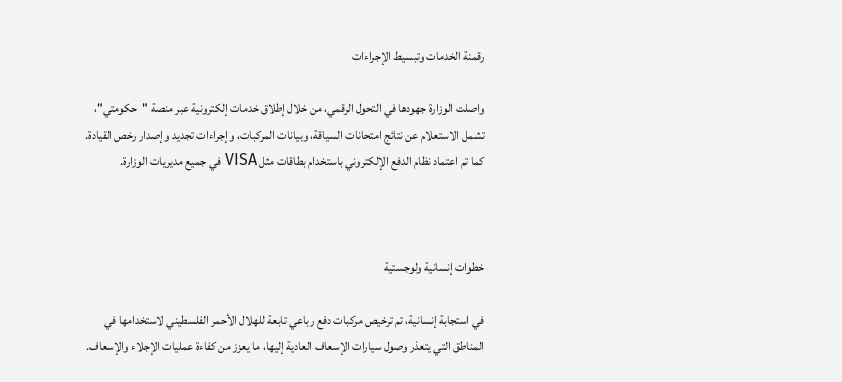رقمنة الخدمات وتبسيط الإجراءات

واصلت الوزارة جهودها في التحول الرقمي، من خلال إطلاق خدمات إلكترونية عبر منصة "حكومتي"، تشمل الاستعلام عن نتائج امتحانات السياقة، وبيانات المركبات، وإجراءات تجديد وإصدار رخص القيادة. كما تم اعتماد نظام الدفع الإلكتروني باستخدام بطاقات مثل VISA في جميع مديريات الوزارة.



خطوات إنسانية ولوجستية

في استجابة إنسانية، تم ترخيص مركبات دفع رباعي تابعة للهلال الأحمر الفلسطيني لاستخدامها في المناطق التي يتعذر وصول سيارات الإسعاف العادية إليها، ما يعزز من كفاءة عمليات الإجلاء والإسعاف.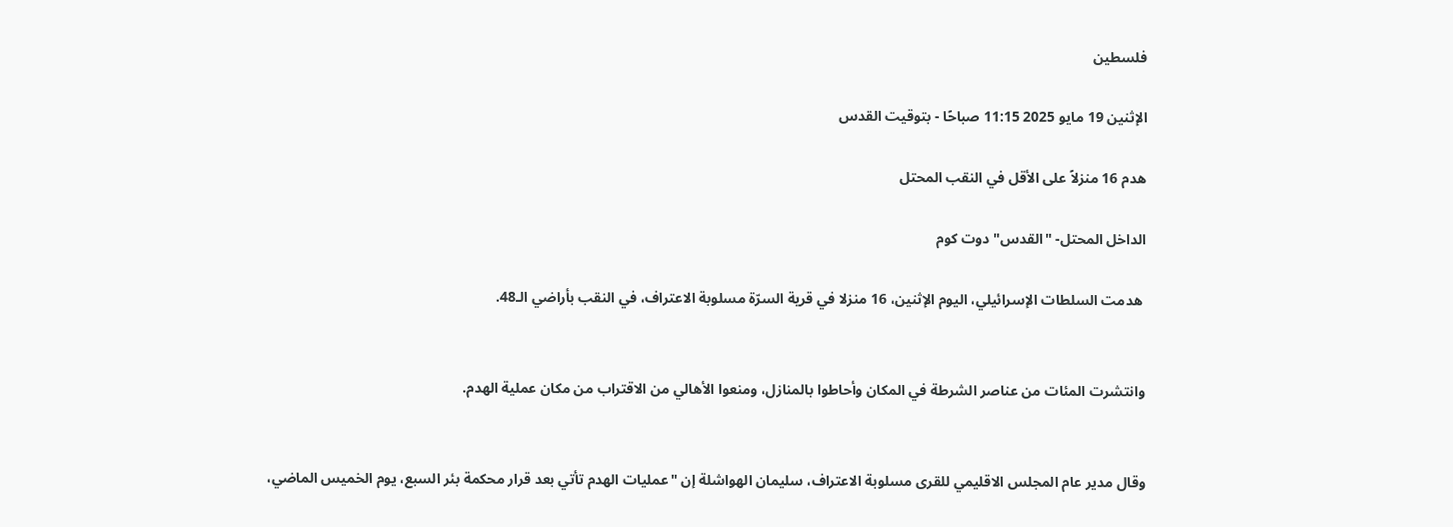فلسطين

الإثنين 19 مايو 2025 11:15 صباحًا - بتوقيت القدس

هدم 16 منزلاً على الأقل في النقب المحتل

الداخل المحتل- "القدس" دوت كوم

 هدمت السلطات الإسرائيلي، اليوم الإثنين، 16 منزلا في قرية السرّة مسلوبة الاعتراف، في النقب بأراضي الـ48.


وانتشرت المئات من عناصر الشرطة في المكان وأحاطوا بالمنازل، ومنعوا الأهالي من الاقتراب من مكان عملية الهدم.


وقال مدير عام المجلس الاقليمي للقرى مسلوبة الاعتراف، سليمان الهواشلة إن "عمليات الهدم تأتي بعد قرار محكمة بئر السبع، يوم الخميس الماضي،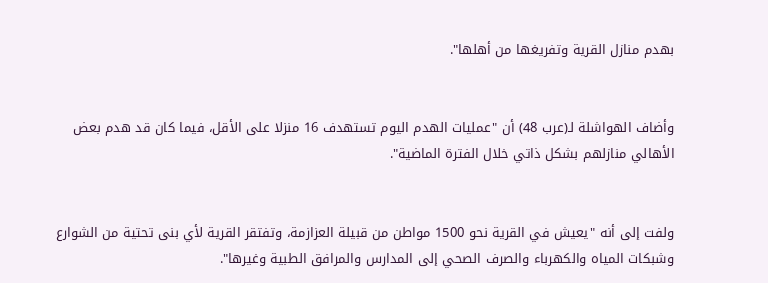بهدم منازل القرية وتفريغها من أهلها".


وأضاف الهواشلة لـ(عرب 48) أن "عمليات الهدم اليوم تستهدف 16 منزلا على الأقل، فيما كان قد هدم بعض الأهالي منازلهم بشكل ذاتي خلال الفترة الماضية".


ولفت إلى أنه "يعيش في القرية نحو 1500 مواطن من قبيلة العزازمة، وتفتقر القرية لأي بنى تحتية من الشوارع وشبكات المياه والكهرباء والصرف الصحي إلى المدارس والمرافق الطبية وغيرها".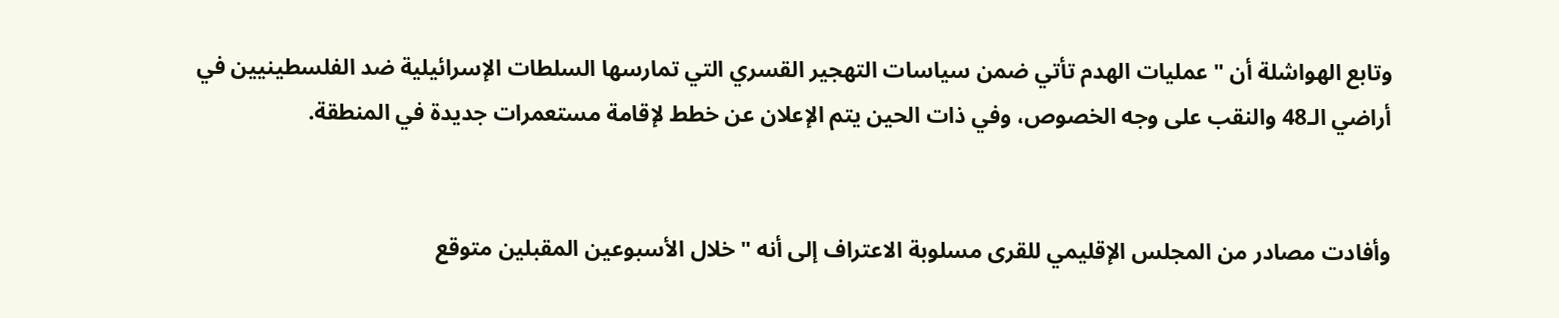وتابع الهواشلة أن "عمليات الهدم تأتي ضمن سياسات التهجير القسري التي تمارسها السلطات الإسرائيلية ضد الفلسطينيين في أراضي الـ48 والنقب على وجه الخصوص، وفي ذات الحين يتم الإعلان عن خطط لإقامة مستعمرات جديدة في المنطقة.


وأفادت مصادر من المجلس الإقليمي للقرى مسلوبة الاعتراف إلى أنه "خلال الأسبوعين المقبلين متوقع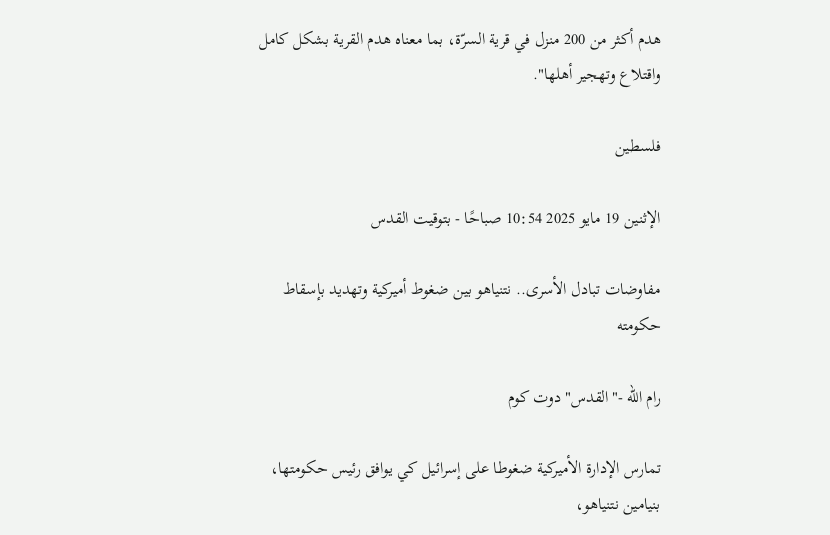هدم أكثر من 200 منزل في قرية السرّة، بما معناه هدم القرية بشكل كامل واقتلاع وتهجير أهلها".

فلسطين

الإثنين 19 مايو 2025 10:54 صباحًا - بتوقيت القدس

مفاوضات تبادل الأسرى.. نتنياهو بين ضغوط أميركية وتهديد بإسقاط حكومته

رام الله -"القدس" دوت كوم

تمارس الإدارة الأميركية ضغوطا على إسرائيل كي يوافق رئيس حكومتها، بنيامين نتنياهو،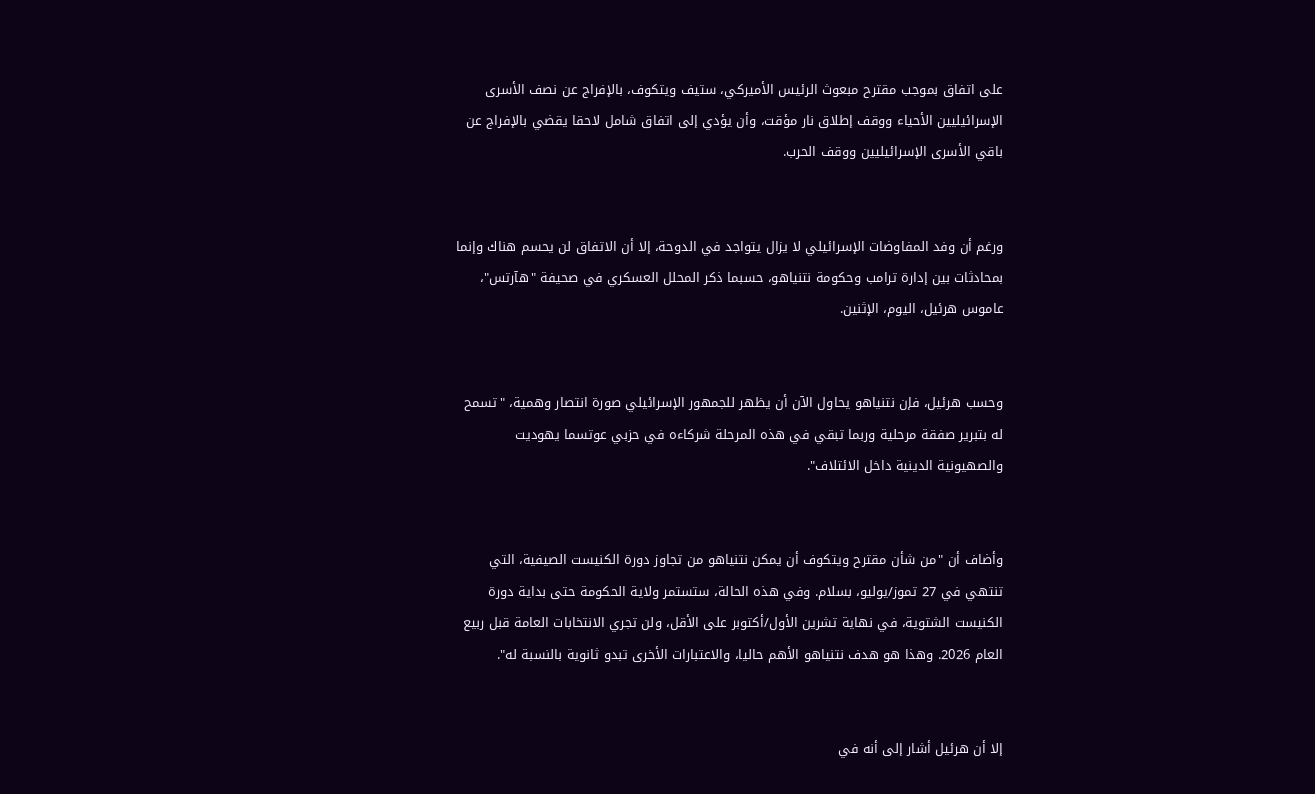على اتفاق بموجب مقترح مبعوث الرئيس الأميركي، ستيف ويتكوف، بالإفراج عن نصف الأسرى الإسرائيليين الأحياء ووقف إطلاق نار مؤقت، وأن يؤدي إلى اتفاق شامل لاحقا يقضي بالإفراج عن باقي الأسرى الإسرائيليين ووقف الحرب.


ورغم أن وفد المفاوضات الإسرائيلي لا يزال يتواجد في الدوحة، إلا أن الاتفاق لن يحسم هناك وإنما بمحادثات بين إدارة ترامب وحكومة نتنياهو، حسبما ذكر المحلل العسكري في صحيفة "هآرتس"، عاموس هرئيل، اليوم، الإثنين.


وحسب هرئيل، فإن نتنياهو يحاول الآن أن يظهر للجمهور الإسرائيلي صورة انتصار وهمية، "تسمح له بتبرير صفقة مرحلية وربما تبقي في هذه المرحلة شركاءه في حزبي عوتسما يهوديت والصهيونية الدينية داخل الائتلاف".


وأضاف أن "من شأن مقترح ويتكوف أن يمكن نتنياهو من تجاوز دورة الكنيست الصيفية، التي تنتهي في 27 تموز/يوليو، بسلام. وفي هذه الحالة، ستستمر ولاية الحكومة حتى بداية دورة الكنيست الشتوية، في نهاية تشرين الأول/أكتوبر على الأقل، ولن تجري الانتخابات العامة قبل ربيع العام 2026. وهذا هو هدف نتنياهو الأهم حاليا، والاعتبارات الأخرى تبدو ثانوية بالنسبة له".


إلا أن هرئيل أشار إلى أنه في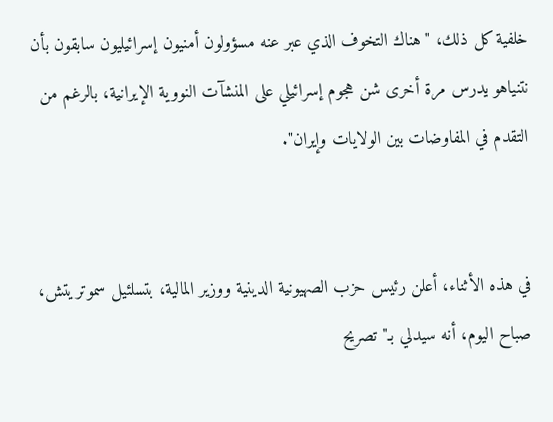خلفية كل ذلك، "هناك التخوف الذي عبر عنه مسؤولون أمنيون إسرائيليون سابقون بأن نتنياهو يدرس مرة أخرى شن هجوم إسرائيلي على المنشآت النووية الإيرانية، بالرغم من التقدم في المفاوضات بين الولايات وإيران".


في هذه الأثناء، أعلن رئيس حزب الصهيونية الدينية ووزير المالية، بتسلئيل سموتريتش، صباح اليوم، أنه سيدلي بـ"تصريح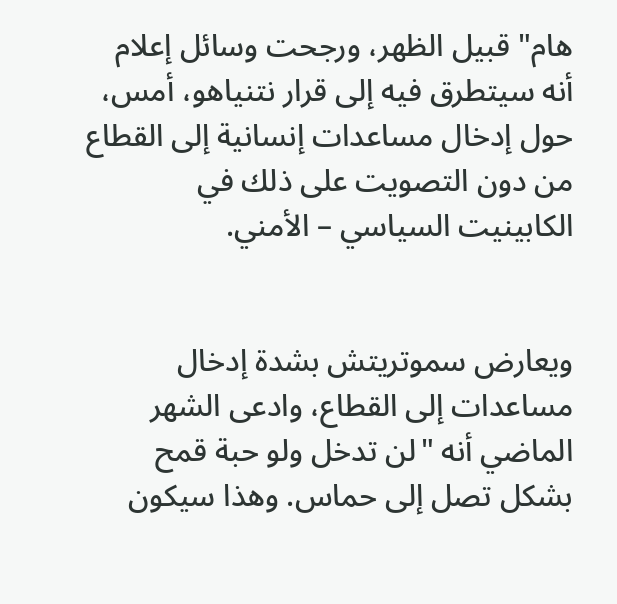هام" قبيل الظهر، ورجحت وسائل إعلام أنه سيتطرق فيه إلى قرار نتنياهو، أمس، حول إدخال مساعدات إنسانية إلى القطاع من دون التصويت على ذلك في الكابينيت السياسي – الأمني.


ويعارض سموتريتش بشدة إدخال مساعدات إلى القطاع، وادعى الشهر الماضي أنه "لن تدخل ولو حبة قمح بشكل تصل إلى حماس. وهذا سيكون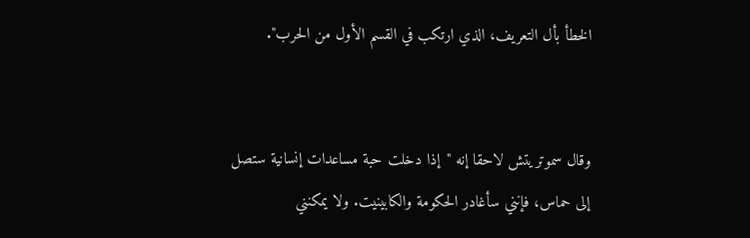الخطأ بأل التعريف، الذي ارتكب في القسم الأول من الحرب".


وقال سموتريتش لاحقا إنه "إذا دخلت حبة مساعدات إنسانية ستصل إلى حماس، فإنني سأغادر الحكومة والكابينيت. ولا يمكنني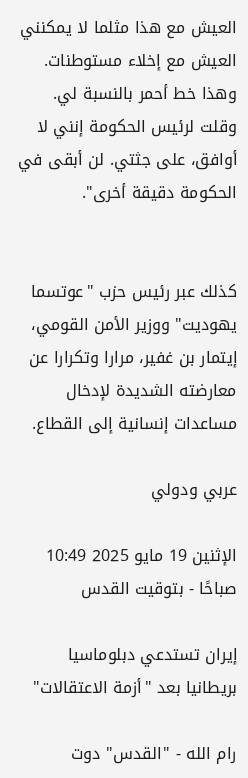العيش مع هذا مثلما لا يمكنني العيش مع إخلاء مستوطنات. وهذا خط أحمر بالنسبة لي. وقلت لرئيس الحكومة إنني لا أوافق، على جثتي. لن أبقى في الحكومة دقيقة أخرى".


كذلك عبر رئيس حزب "عوتسما يهوديت" ووزير الأمن القومي، إيتمار بن غفير، مرارا وتكرارا عن معارضته الشديدة لإدخال مساعدات إنسانية إلى القطاع.

عربي ودولي

الإثنين 19 مايو 2025 10:49 صباحًا - بتوقيت القدس

إيران تستدعي دبلوماسيا بريطانيا بعد "أزمة الاعتقالات"

رام الله - "القدس" دوت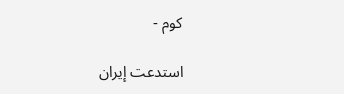كوم -

استدعت إيران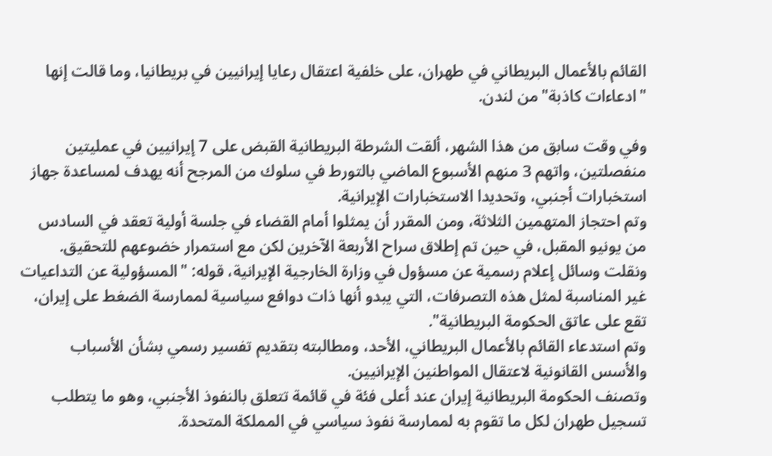القائم بالأعمال البريطاني في طهران، على خلفية اعتقال رعايا إيرانيين في بريطانيا، وما قالت إنها "ادعاءات كاذبة" من لندن.

وفي وقت سابق من هذا الشهر، ألقت الشرطة البريطانية القبض على 7 إيرانيين في عمليتين منفصلتين، واتهم 3 منهم الأسبوع الماضي بالتورط في سلوك من المرجح أنه يهدف لمساعدة جهاز استخبارات أجنبي، وتحديدا الاستخبارات الإيرانية.
وتم احتجاز المتهمين الثلاثة، ومن المقرر أن يمثلوا أمام القضاء في جلسة أولية تعقد في السادس من يونيو المقبل، في حين تم إطلاق سراح الأربعة الآخرين لكن مع استمرار خضوعهم للتحقيق.
ونقلت وسائل إعلام رسمية عن مسؤول في وزارة الخارجية الإيرانية، قوله: "المسؤولية عن التداعيات غير المناسبة لمثل هذه التصرفات، التي يبدو أنها ذات دوافع سياسية لممارسة الضغط على إيران، تقع على عاتق الحكومة البريطانية".
وتم استدعاء القائم بالأعمال البريطاني، الأحد، ومطالبته بتقديم تفسير رسمي بشأن الأسباب والأسس القانونية لاعتقال المواطنين الإيرانيين.
وتصنف الحكومة البريطانية إيران عند أعلى فئة في قائمة تتعلق بالنفوذ الأجنبي، وهو ما يتطلب تسجيل طهران لكل ما تقوم به لممارسة نفوذ سياسي في المملكة المتحدة.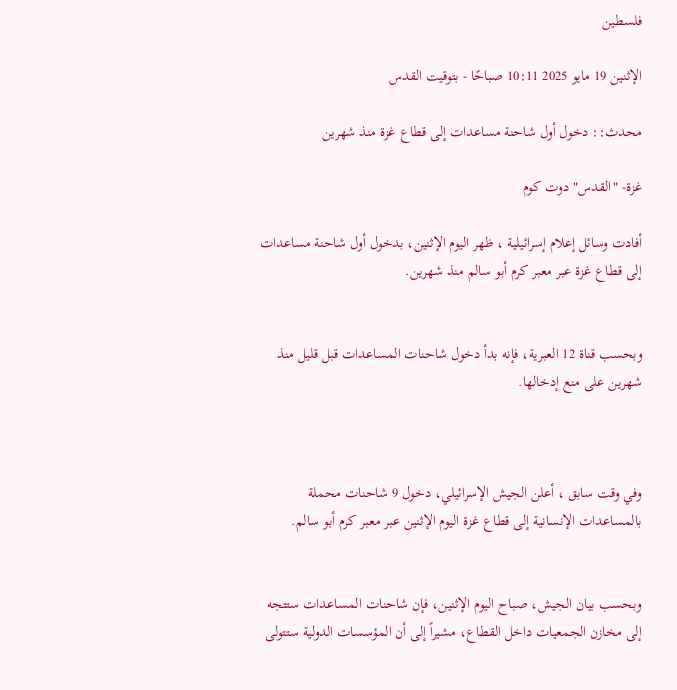فلسطين

الإثنين 19 مايو 2025 10:11 صباحًا - بتوقيت القدس

محدث:: دخول أول شاحنة مساعدات إلى قطاع غزة منذ شهرين

غزة- "القدس" دوت كوم

أفادت وسائل إعلام إسرائيلية ، ظهر اليوم الإثنين، بدخول أول شاحنة مساعدات إلى قطاع غزة عبر معبر كرم أبو سالم منذ شهرين.


وبحسب قناة 12 العبرية، فإنه بدأ دخول شاحنات المساعدات قبل قليل منذ شهرين على منع إدخالها.



وفي وقت سابق ، أعلن الجيش الإسرائيلي، دخول 9 شاحنات محملة بالمساعدات الإنسانية إلى قطاع غزة اليوم الإثنين عبر معبر كرم أبو سالم.


وبحسب بيان الجيش، صباح اليوم الإثنين، فإن شاحنات المساعدات ستتجه إلى مخازن الجمعيات داخل القطاع، مشيراً إلى أن المؤسسات الدولية ستتولى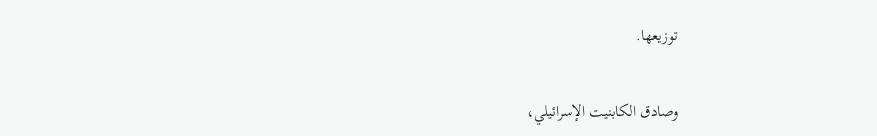توزيعها.


وصادق الكابنيت الإسرائيلي،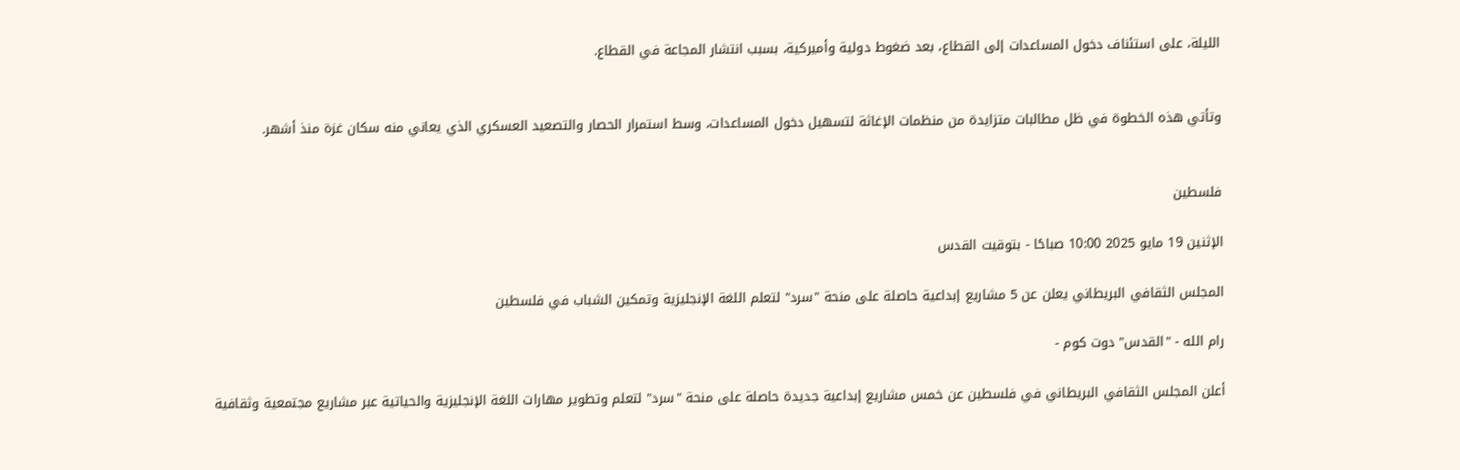الليلة، على استئناف دخول المساعدات إلى القطاع، بعد ضغوط دولية وأميركية، بسبب انتشار المجاعة في القطاع.


وتأتي هذه الخطوة في ظل مطالبات متزايدة من منظمات الإغاثة لتسهيل دخول المساعدات، وسط استمرار الحصار والتصعيد العسكري الذي يعاني منه سكان غزة منذ أشهر.


فلسطين

الإثنين 19 مايو 2025 10:00 صباحًا - بتوقيت القدس

المجلس الثقافي البريطاني يعلن عن 5 مشاريع إبداعية حاصلة على منحة "سرد" لتعلم اللغة الإنجليزية وتمكين الشباب في فلسطين

رام الله - "القدس" دوت كوم -

أعلن المجلس الثقافي البريطاني في فلسطين عن خمس مشاريع إبداعية جديدة حاصلة على منحة "سرد" لتعلم وتطوير مهارات اللغة الإنجليزية والحياتية عبر مشاريع مجتمعية وثقافية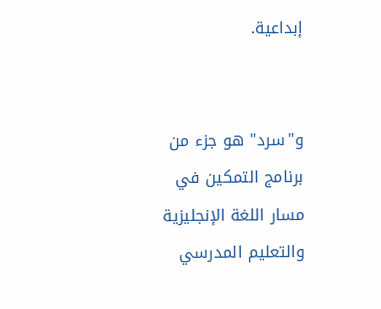إبداعية.


و"سرد" هو جزء من برنامج التمكين في مسار اللغة الإنجليزية والتعليم المدرسي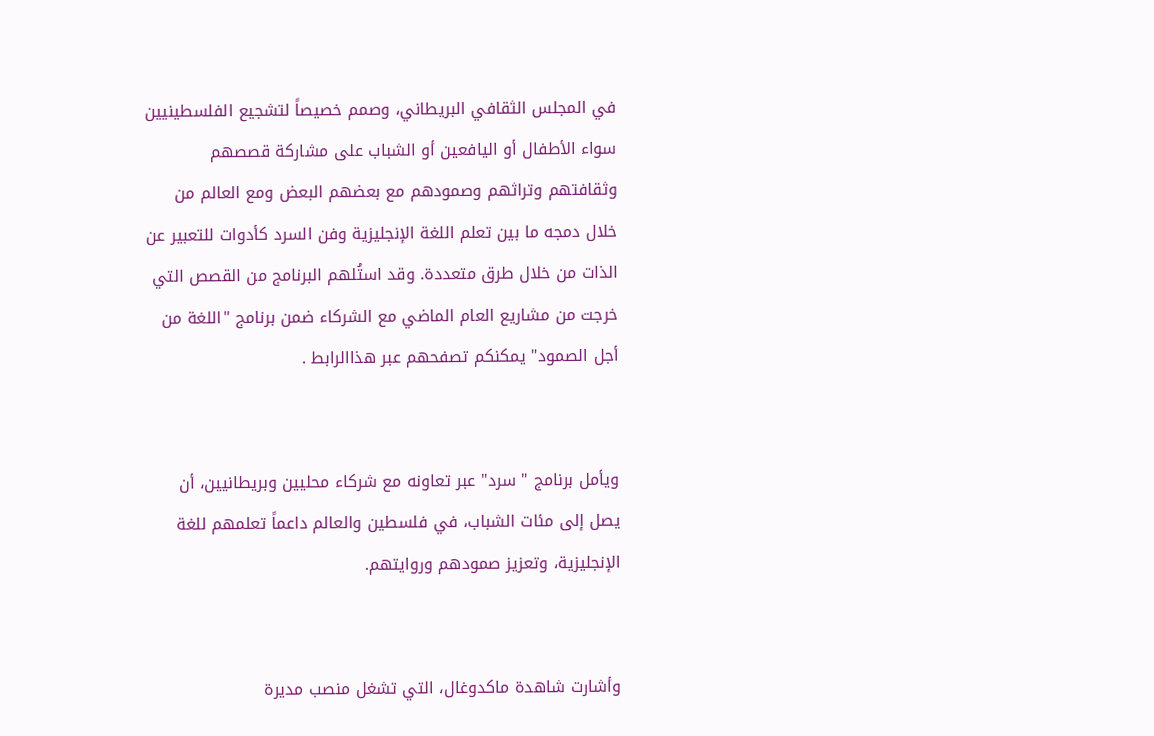في المجلس الثقافي البريطاني، وصمم خصيصاً لتشجيع الفلسطينيين سواء الأطفال أو اليافعين أو الشباب على مشاركة قصصهم وثقافتهم وتراثهم وصمودهم مع بعضهم البعض ومع العالم من خلال دمجه ما بين تعلم اللغة الإنجليزية وفن السرد كأدوات للتعبير عن الذات من خلال طرق متعددة. وقد استُلهم البرنامج من القصص التي خرجت من مشاريع العام الماضي مع الشركاء ضمن برنامج "اللغة من أجل الصمود" يمكنكم تصفحهم عبر هذاالرابط .


ويأمل برنامج " سرد" عبر تعاونه مع شركاء محليين وبريطانيين، أن يصل إلى مئات الشباب، في فلسطين والعالم داعماً تعلمهم للغة الإنجليزية، وتعزيز صمودهم وروايتهم.


وأشارت شاهدة ماكدوغال، التي تشغل منصب مديرة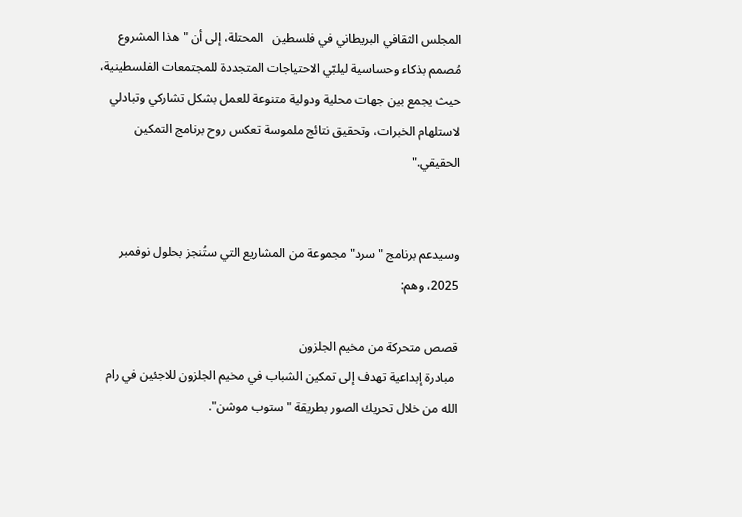المجلس الثقافي البريطاني في فلسطين   المحتلة، إلى أن "هذا المشروع مُصمم بذكاء وحساسية ليلبّي الاحتياجات المتجددة للمجتمعات الفلسطينية، حيث يجمع بين جهات محلية ودولية متنوعة للعمل بشكل تشاركي وتبادلي لاستلهام الخبرات، وتحقيق نتائج ملموسة تعكس روح برنامج التمكين الحقيقي."


وسيدعم برنامج "سرد" مجموعة من المشاريع التي ستُنجز بحلول نوفمبر 2025، وهم:

قصص متحركة من مخيم الجلزون
 مبادرة إبداعية تهدف إلى تمكين الشباب في مخيم الجلزون للاجئين في رام الله من خلال تحريك الصور بطريقة "ستوب موشن".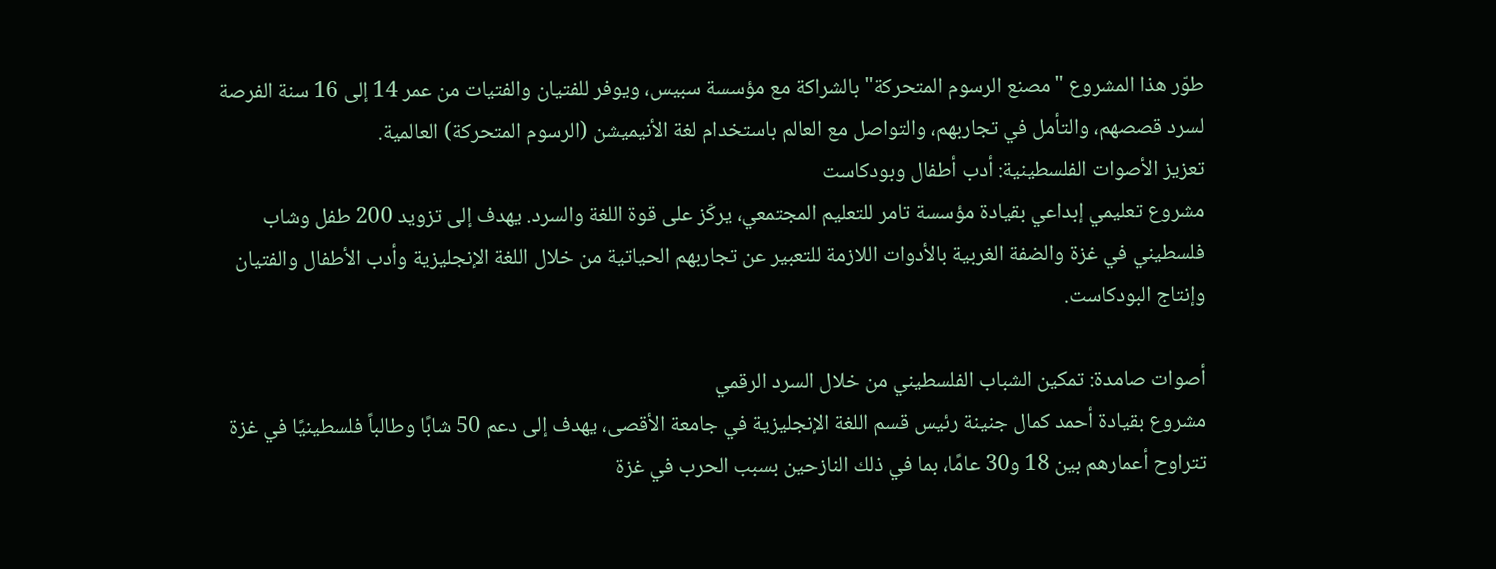طوّر هذا المشروع "مصنع الرسوم المتحركة" بالشراكة مع مؤسسة سبيس، ويوفر للفتيان والفتيات من عمر 14 إلى 16 سنة الفرصة لسرد قصصهم، والتأمل في تجاربهم، والتواصل مع العالم باستخدام لغة الأنيميشن (الرسوم المتحركة) العالمية.
تعزيز الأصوات الفلسطينية: أدب أطفال وبودكاست
مشروع تعليمي إبداعي بقيادة مؤسسة تامر للتعليم المجتمعي، يركّز على قوة اللغة والسرد. يهدف إلى تزويد 200 طفل وشاب فلسطيني في غزة والضفة الغربية بالأدوات اللازمة للتعبير عن تجاربهم الحياتية من خلال اللغة الإنجليزية وأدب الأطفال والفتيان وإنتاج البودكاست.

أصوات صامدة: تمكين الشباب الفلسطيني من خلال السرد الرقمي
مشروع بقيادة أحمد كمال جنينة رئيس قسم اللغة الإنجليزية في جامعة الأقصى، يهدف إلى دعم 50 شابًا وطالباً فلسطينيًا في غزة تتراوح أعمارهم بين 18 و30 عامًا، بما في ذلك النازحين بسبب الحرب في غزة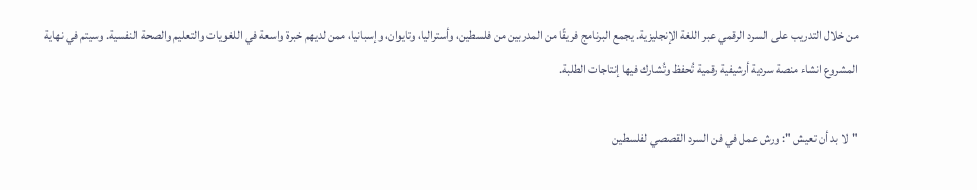من خلال التدريب على السرد الرقمي عبر اللغة الإنجليزية. يجمع البرنامج فريقًا من المدربين من فلسطين، وأستراليا، وتايوان، وإسبانيا، ممن لديهم خبرة واسعة في اللغويات والتعليم والصحة النفسية. وسيتم في نهاية المشروع انشاء منصة سردية أرشيفية رقمية تُحفظ وتُشارك فيها إنتاجات الطلبة.

"لا بد أن تعيش ": ورش عمل في فن السرد القصصي لفلسطين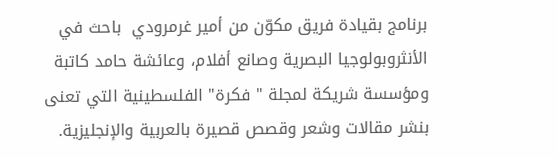برنامج بقيادة فريق مكوّن من أمير غرمرودي  باحث في الأنثروبولوجيا البصرية وصانع أفلام، وعائشة حامد كاتبة ومؤسسة شريكة لمجلة " فكرة" الفلسطينية التي تعنى بنشر مقالات وشعر وقصص قصيرة بالعربية والإنجليزية.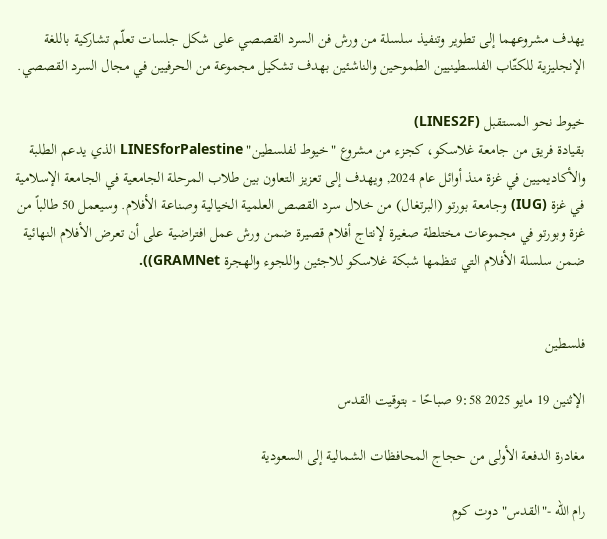يهدف مشروعهما إلى تطوير وتنفيذ سلسلة من ورش فن السرد القصصي على شكل جلسات تعلّم تشاركية باللغة الإنجليزية للكتّاب الفلسطينيين الطموحين والناشئين بهدف تشكيل مجموعة من الحرفيين في مجال السرد القصصي.

خيوط نحو المستقبل (LINES2F)
بقيادة فريق من جامعة غلاسكو، كجزء من مشروع "خيوط لفلسطين" LINESforPalestine الذي يدعم الطلبة والأكاديميين في غزة منذ أوائل عام 2024, ويهدف إلى تعزيز التعاون بين طلاب المرحلة الجامعية في الجامعة الإسلامية في غزة (IUG) وجامعة بورتو (البرتغال) من خلال سرد القصص العلمية الخيالية وصناعة الأفلام. وسيعمل 50 طالباً من غزة وبورتو في مجموعات مختلطة صغيرة لإنتاج أفلام قصيرة ضمن ورش عمل افتراضية على أن تعرض الأفلام النهائية ضمن سلسلة الأفلام التي تنظمها شبكة غلاسكو للاجئين واللجوء والهجرة GRAMNet)).


فلسطين

الإثنين 19 مايو 2025 9:58 صباحًا - بتوقيت القدس

مغادرة الدفعة الأولى من حجاج المحافظات الشمالية إلى السعودية

رام الله -"القدس" دوت كوم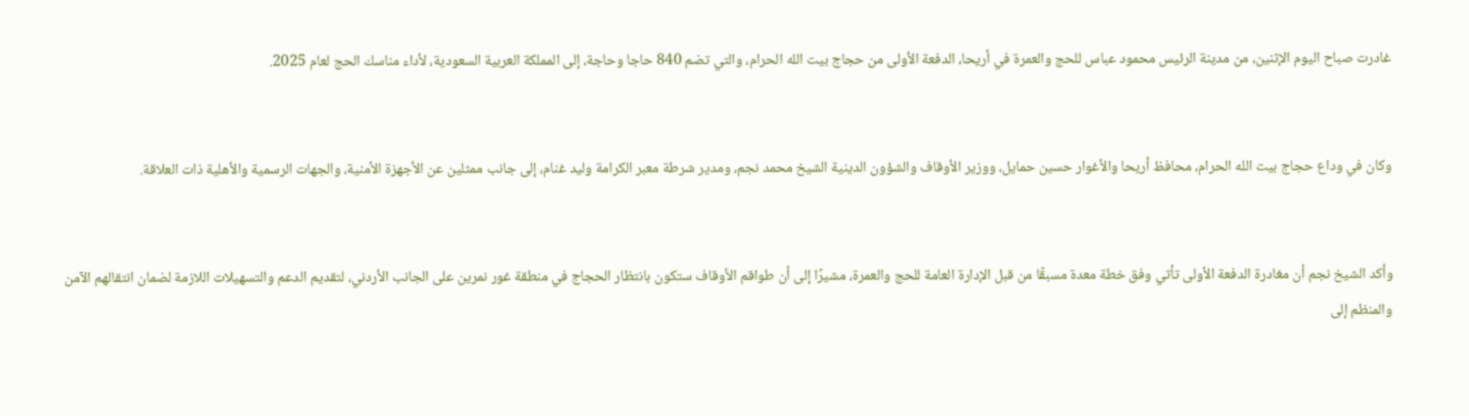غادرت صباح اليوم الإثنين، من مدينة الرئيس محمود عباس للحج والعمرة في أريحا، الدفعة الأولى من حجاج بيت الله الحرام، والتي تضم 840 حاجا وحاجة، إلى المملكة العربية السعودية، لأداء مناسك الحج لعام 2025.


وكان في وداع حجاج بيت الله الحرام، محافظ أريحا والأغوار حسين حمايل، ووزير الأوقاف والشؤون الدينية الشيخ محمد نجم، ومدير شرطة معبر الكرامة وليد غنام، إلى جانب ممثلين عن الأجهزة الأمنية، والجهات الرسمية والأهلية ذات العلاقة.


وأكد الشيخ نجم أن مغادرة الدفعة الأولى تأتي وفق خطة معدة مسبقًا من قبل الإدارة العامة للحج والعمرة، مشيرًا إلى أن طواقم الأوقاف ستكون بانتظار الحجاج في منطقة غور نمرين على الجانب الأردني، لتقديم الدعم والتسهيلات اللازمة لضمان انتقالهم الآمن والمنظم إلى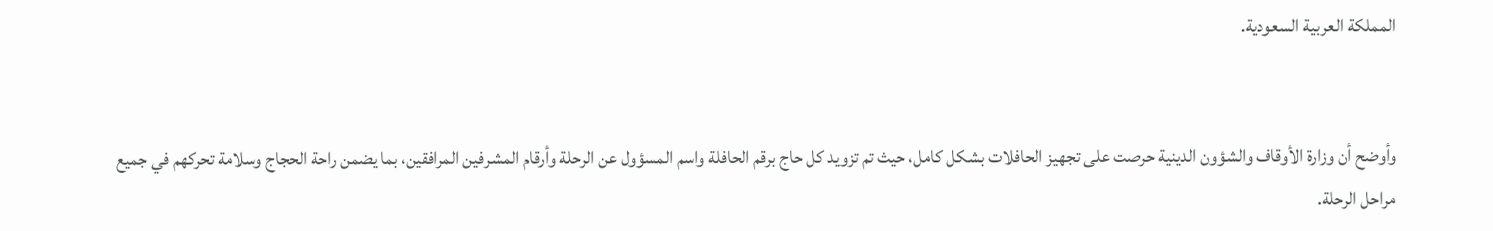المملكة العربية السعودية.


وأوضح أن وزارة الأوقاف والشؤون الدينية حرصت على تجهيز الحافلات بشكل كامل، حيث تم تزويد كل حاج برقم الحافلة واسم المسؤول عن الرحلة وأرقام المشرفين المرافقين، بما يضمن راحة الحجاج وسلامة تحركهم في جميع مراحل الرحلة.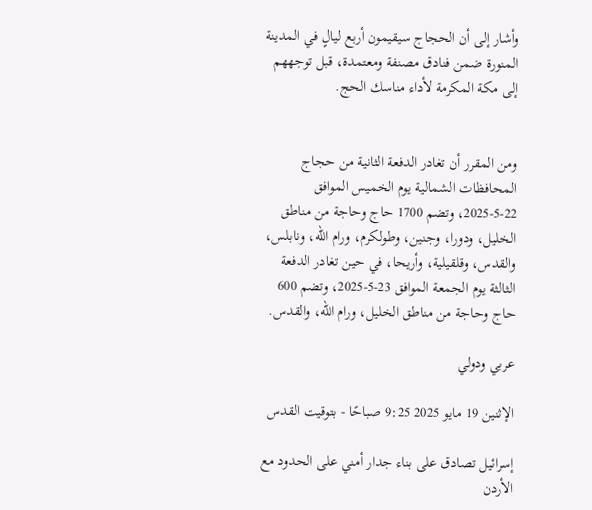وأشار إلى أن الحجاج سيقيمون أربع ليالٍ في المدينة المنورة ضمن فنادق مصنفة ومعتمدة، قبل توجههم إلى مكة المكرمة لأداء مناسك الحج.


ومن المقرر أن تغادر الدفعة الثانية من حجاج المحافظات الشمالية يوم الخميس الموافق 22-5-2025، وتضم 1700 حاج وحاجة من مناطق الخليل، ودورا، وجنين، وطولكرم، ورام الله، ونابلس، والقدس، وقلقيلية، وأريحا، في حين تغادر الدفعة الثالثة يوم الجمعة الموافق 23-5-2025، وتضم 600 حاج وحاجة من مناطق الخليل، ورام الله، والقدس.

عربي ودولي

الإثنين 19 مايو 2025 9:25 صباحًا - بتوقيت القدس

إسرائيل تصادق على بناء جدار أمني على الحدود مع الأردن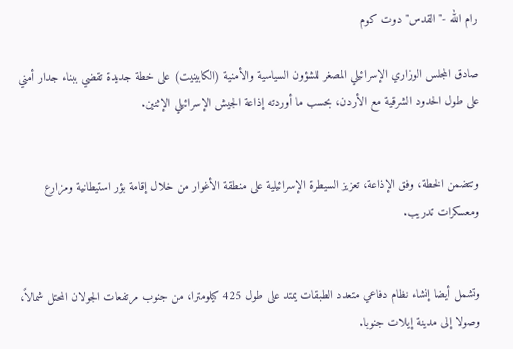رام الله -"القدس" دوت كوم

صادق المجلس الوزاري الإسرائيلي المصغر للشؤون السياسية والأمنية (الكابينيت) على خطة جديدة تقضي ببناء جدار أمني على طول الحدود الشرقية مع الأردن، بحسب ما أوردته إذاعة الجيش الإسرائيلي الإثنين.


وتتضمن الخطة، وفق الإذاعة، تعزيز السيطرة الإسرائيلية على منطقة الأغوار من خلال إقامة بؤر استيطانية ومزارع ومعسكرات تدريب.


وتشمل أيضا إنشاء نظام دفاعي متعدد الطبقات يمتد على طول 425 كيلومترا، من جنوب مرتفعات الجولان المحتل شمالاً، وصولا إلى مدينة إيلات جنوبا.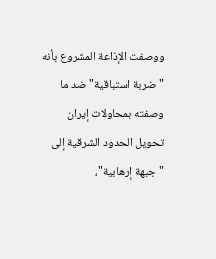ووصفت الإذاعة المشروع بأنه "ضربة استباقية" ضد ما وصفته بمحاولات إيران تحويل الحدود الشرقية إلى "جبهة إرهابية"،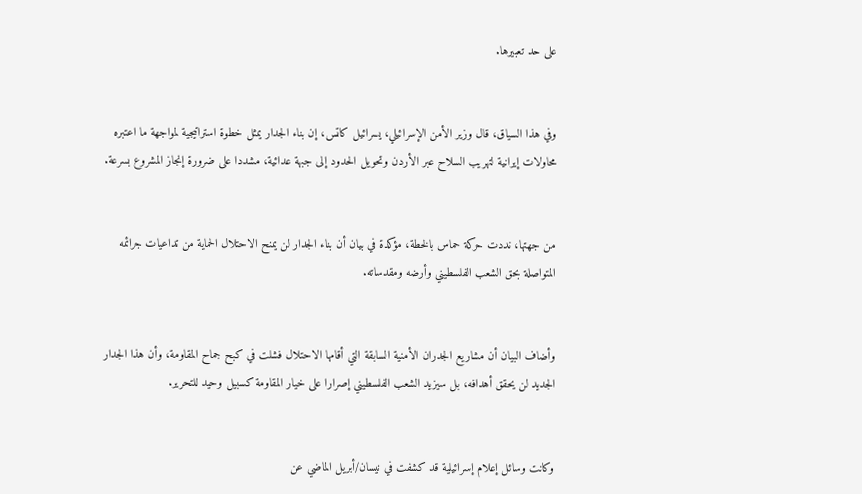على حد تعبيرها.


وفي هذا السياق، قال وزير الأمن الإسرائيلي، يسرائيل كاتس، إن بناء الجدار يمثل خطوة استراتيجية لمواجهة ما اعتبره محاولات إيرانية لتهريب السلاح عبر الأردن وتحويل الحدود إلى جبهة عدائية، مشددا على ضرورة إنجاز المشروع بسرعة.


من جهتها، نددت حركة حماس بالخطة، مؤكدة في بيان أن بناء الجدار لن يمنح الاحتلال الحماية من تداعيات جرائمه المتواصلة بحق الشعب الفلسطيني وأرضه ومقدساته.


وأضاف البيان أن مشاريع الجدران الأمنية السابقة التي أقامها الاحتلال فشلت في كبح جماح المقاومة، وأن هذا الجدار الجديد لن يحقق أهدافه، بل سيزيد الشعب الفلسطيني إصرارا على خيار المقاومة كسبيل وحيد للتحرير.


وكانت وسائل إعلام إسرائيلية قد كشفت في نيسان/أبريل الماضي عن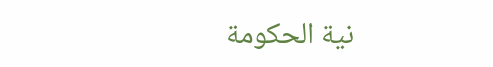نية الحكومة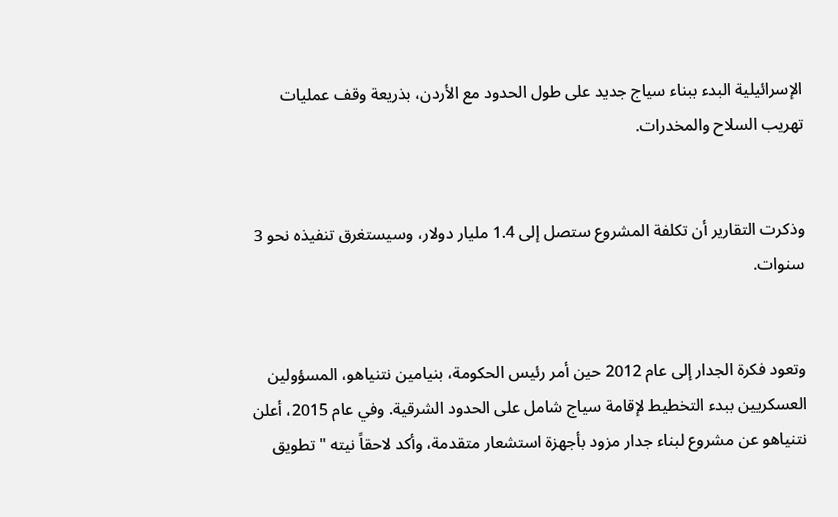الإسرائيلية البدء ببناء سياج جديد على طول الحدود مع الأردن، بذريعة وقف عمليات تهريب السلاح والمخدرات.


وذكرت التقارير أن تكلفة المشروع ستصل إلى 1.4 مليار دولار، وسيستغرق تنفيذه نحو 3 سنوات.


وتعود فكرة الجدار إلى عام 2012 حين أمر رئيس الحكومة، بنيامين نتنياهو، المسؤولين العسكريين ببدء التخطيط لإقامة سياج شامل على الحدود الشرقية. وفي عام 2015، أعلن نتنياهو عن مشروع لبناء جدار مزود بأجهزة استشعار متقدمة، وأكد لاحقاً نيته "تطويق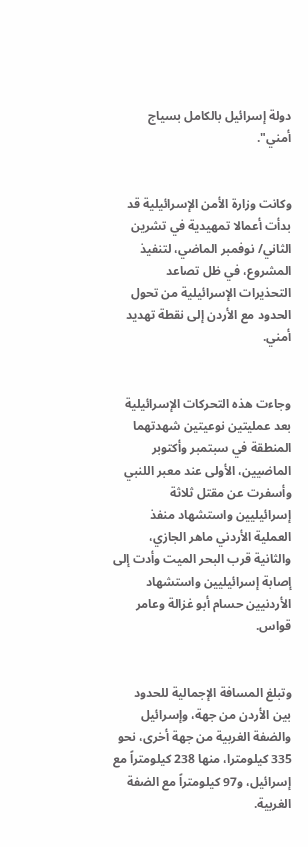دولة إسرائيل بالكامل بسياج أمني".


وكانت وزارة الأمن الإسرائيلية قد بدأت أعمالا تمهيدية في تشرين الثاني/ نوفمبر الماضي، لتنفيذ المشروع، في ظل تصاعد التحذيرات الإسرائيلية من تحول الحدود مع الأردن إلى نقطة تهديد أمني.


وجاءت هذه التحركات الإسرائيلية بعد عمليتين نوعيتين شهدتهما المنطقة في سبتمبر وأكتوبر الماضيين، الأولى عند معبر اللنبي وأسفرت عن مقتل ثلاثة إسرائيليين واستشهاد منفذ العملية الأردني ماهر الجازي، والثانية قرب البحر الميت وأدت إلى إصابة إسرائيليين واستشهاد الأردنيين حسام أبو غزالة وعامر قواس.


وتبلغ المسافة الإجمالية للحدود بين الأردن من جهة، وإسرائيل والضفة الغربية من جهة أخرى، نحو 335 كيلومترا، منها 238 كيلومتراً مع إسرائيل، و97 كيلومتراً مع الضفة الغربية.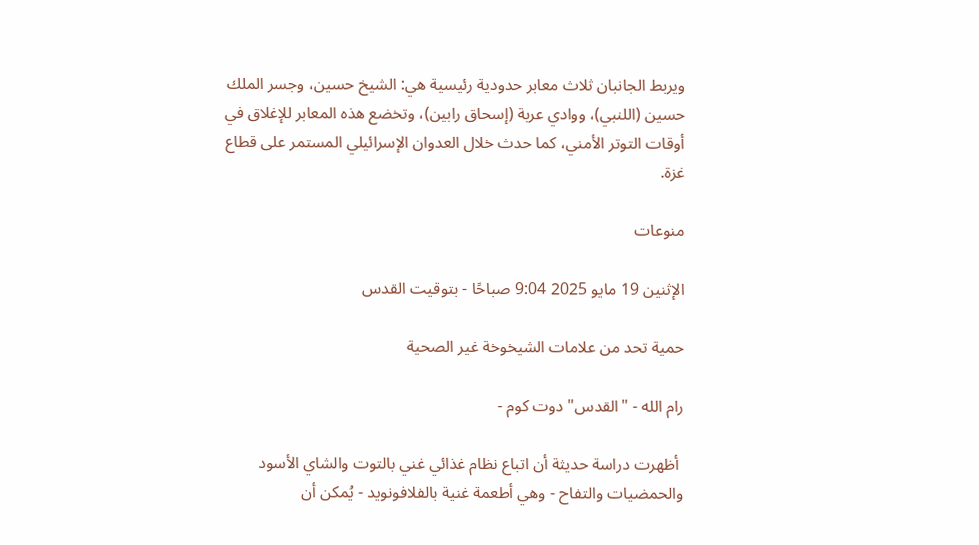ويربط الجانبان ثلاث معابر حدودية رئيسية هي: الشيخ حسين، وجسر الملك حسين (اللنبي)، ووادي عربة (إسحاق رابين)، وتخضع هذه المعابر للإغلاق في أوقات التوتر الأمني، كما حدث خلال العدوان الإسرائيلي المستمر على قطاع غزة.

منوعات

الإثنين 19 مايو 2025 9:04 صباحًا - بتوقيت القدس

حمية تحد من علامات الشيخوخة غير الصحية

رام الله - "القدس" دوت كوم -

 أظهرت دراسة حديثة أن اتباع نظام غذائي غني بالتوت والشاي الأسود والحمضيات والتفاح - وهي أطعمة غنية بالفلافونويد - يُمكن أن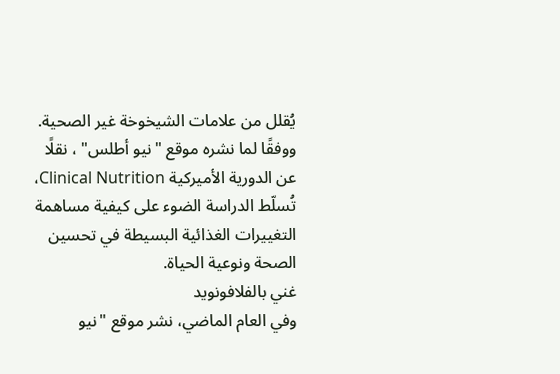يُقلل من علامات الشيخوخة غير الصحية.
ووفقًا لما نشره موقع "نيو أطلس" ، نقلًا عن الدورية الأميركية Clinical Nutrition، تُسلّط الدراسة الضوء على كيفية مساهمة التغييرات الغذائية البسيطة في تحسين الصحة ونوعية الحياة.
غني بالفلافونويد
وفي العام الماضي، نشر موقع "نيو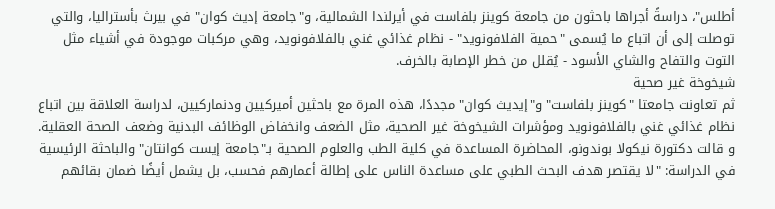أطلس"، دراسةً أجراها باحثون من جامعة كوينز بلفاست في أيرلندا الشمالية، و"جامعة إديث كوان" في بيرث بأستراليا، والتي توصلت إلى أن اتباع ما يُسمى "حمية الفلافونويد" - نظام غذائي غني بالفلافونويد، وهي مركبات موجودة في أشياء مثل التوت والتفاح والشاي الأسود - يُقلل من خطر الإصابة بالخرف.
شيخوخة غير صحية
ثم تعاونت جامعتا "كوينز بلفاست" و"إيديث كوان" مجددًا، هذه المرة مع باحثين أميركيين ودنماركيين، لدراسة العلاقة بين اتباع نظام غذائي غني بالفلافونويد ومؤشرات الشيخوخة غير الصحية، مثل الضعف وانخفاض الوظائف البدنية وضعف الصحة العقلية.
و قالت دكتورة نيكولا بوندونو، المحاضرة المساعدة في كلية الطب والعلوم الصحية بـ"جامعة إيست كوانتان" والباحثة الرئيسية في الدراسة: "لا يقتصر هدف البحث الطبي على مساعدة الناس على إطالة أعمارهم فحسب، بل يشمل أيضًا ضمان بقائهم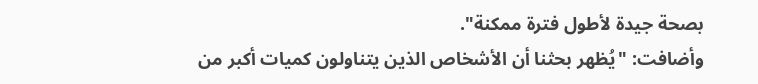بصحة جيدة لأطول فترة ممكنة".
وأضافت: "يُظهر بحثنا أن الأشخاص الذين يتناولون كميات أكبر من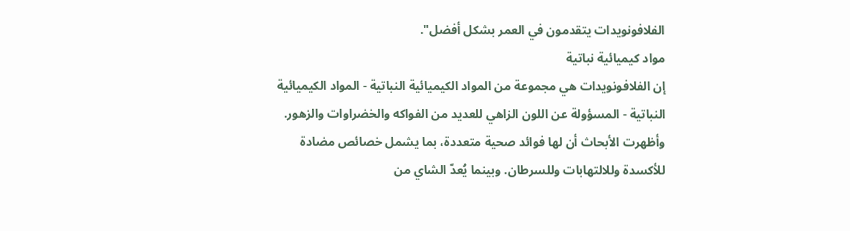الفلافونويدات يتقدمون في العمر بشكل أفضل".
مواد كيميائية نباتية
إن الفلافونويدات هي مجموعة من المواد الكيميائية النباتية - المواد الكيميائية النباتية - المسؤولة عن اللون الزاهي للعديد من الفواكه والخضراوات والزهور.
وأظهرت الأبحاث أن لها فوائد صحية متعددة، بما يشمل خصائص مضادة للأكسدة وللالتهابات وللسرطان. وبينما يُعدّ الشاي من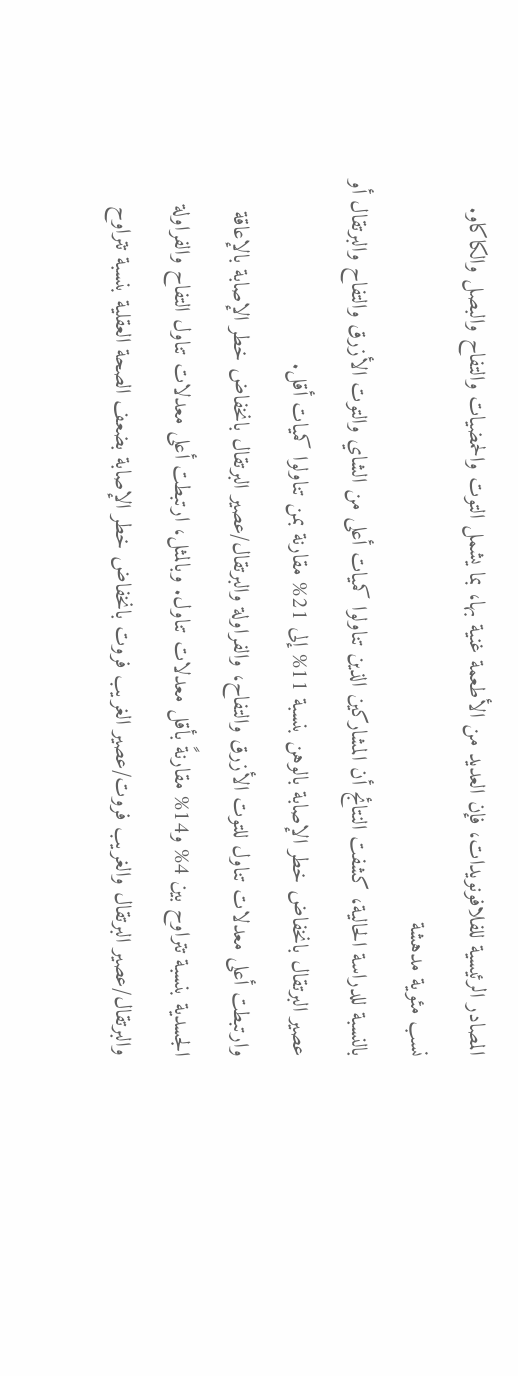المصادر الرئيسية للفلافونويدات، فإن العديد من الأطعمة غنية بها، بما يشمل التوت والحمضيات والتفاح والبصل والكاكاو.
نسب مئوية مدهشة
بالنسبة للدراسة الحالية، كشفت النتائج أن المشاركين الذين تناولوا كميات أعلى من الشاي والتوت الأزرق والتفاح والبرتقال أو عصير البرتقال بانخفاض خطر الإصابة بالوهن بنسبة 11% إلى 21% مقارنة بمن تناولوا كميات أقل.
وارتبطت أعلى معدلات تناول للتوت الأزرق والتفاح، والفراولة والبرتقال/عصير البرتقال بانخفاض خطر الإصابة بالإعاقة الجسدية بنسبة تتراوح بين 4% و14% مقارنةً بأقل معدلات تناول. وبالمثل، ارتبطت أعلى معدلات تناول التفاح والفراولة والبرتقال/عصير البرتقال والغريب فروت/عصير الغريب فروت بانخفاض خطر الإصابة بضعف الصحة العقلية بنسبة تتراوح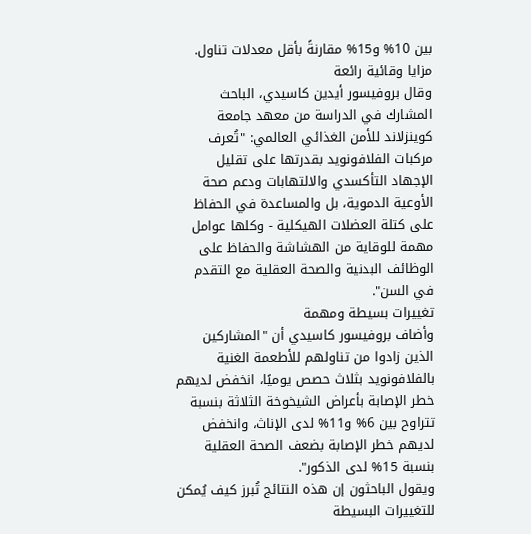بين 10% و15% مقارنةً بأقل معدلات تناول.
مزايا وقائية رائعة
وقال بروفيسور أيدين كاسيدي، الباحث المشارك في الدراسة من معهد جامعة كوينزلاند للأمن الغذائي العالمي: "تُعرف مركبات الفلافونويد بقدرتها على تقليل الإجهاد التأكسدي والالتهابات ودعم صحة الأوعية الدموية، بل والمساعدة في الحفاظ على كتلة العضلات الهيكلية - وكلها عوامل مهمة للوقاية من الهشاشة والحفاظ على الوظائف البدنية والصحة العقلية مع التقدم في السن".
تغييرات بسيطة ومهمة
وأضاف بروفيسور كاسيدي أن "المشاركين الذين زادوا من تناولهم للأطعمة الغنية بالفلافونويد بثلاث حصص يوميًا، انخفض لديهم خطر الإصابة بأعراض الشيخوخة الثلاثة بنسبة تتراوح بين 6% و11% لدى الإناث، وانخفض لديهم خطر الإصابة بضعف الصحة العقلية بنسبة 15% لدى الذكور".
ويقول الباحثون إن هذه النتائج تُبرز كيف يُمكن للتغييرات البسيطة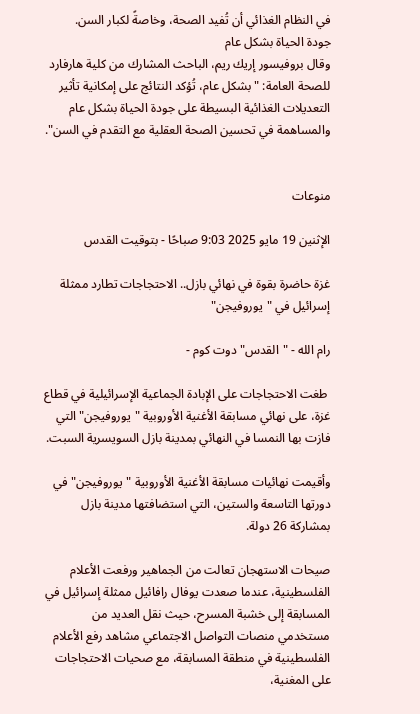في النظام الغذائي أن تُفيد الصحة، وخاصةً لكبار السن.
جودة الحياة بشكل عام
وقال بروفيسور إريك ريم، الباحث المشارك من كلية هارفارد للصحة العامة: "بشكل عام، تُؤكد النتائج على إمكانية تأثير التعديلات الغذائية البسيطة على جودة الحياة بشكل عام والمساهمة في تحسين الصحة العقلية مع التقدم في السن".


منوعات

الإثنين 19 مايو 2025 9:03 صباحًا - بتوقيت القدس

غزة حاضرة بقوة في نهائي بازل.. الاحتجاجات تطارد ممثلة إسرائيل في "يوروفيجن"

رام الله - "القدس" دوت كوم -

 طغت الاحتجاجات على الإبادة الجماعية الإسرائيلية في قطاع غزة، على نهائي مسابقة الأغنية الأوروبية "يوروفيجن" التي فازت بها النمسا في النهائي بمدينة بازل السويسرية السبت.

وأقيمت نهائيات مسابقة الأغنية الأوروبية "يوروفيجن" في دورتها التاسعة والستين، التي استضافتها مدينة بازل بمشاركة 26 دولة.

صيحات الاستهجان تعالت من الجماهير ورفعت الأعلام الفلسطينية، عندما صعدت يوفال رافائيل ممثلة إسرائيل في المسابقة إلى خشبة المسرح، حيث نقل العديد من مستخدمي منصات التواصل الاجتماعي مشاهد رفع الأعلام الفلسطينية في منطقة المسابقة، مع صحيات الاحتجاجات على المغنية،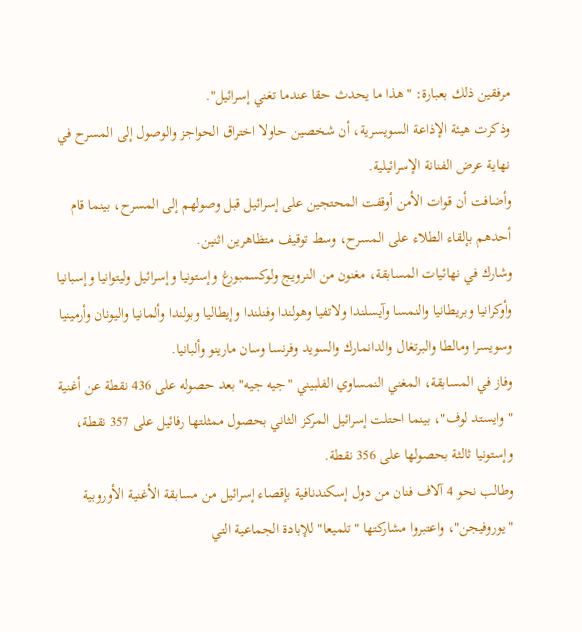مرفقين ذلك بعبارة: "هذا ما يحدث حقا عندما تغني إسرائيل".
وذكرت هيئة الإذاعة السويسرية، أن شخصين حاولا اختراق الحواجز والوصول إلى المسرح في نهاية عرض الفنانة الإسرائيلية.
وأضافت أن قوات الأمن أوقفت المحتجين على إسرائيل قبل وصولهم إلى المسرح، بينما قام أحدهم بإلقاء الطلاء على المسرح، وسط توقيف متظاهرين اثنين.
وشارك في نهائيات المسابقة، مغنون من النرويج ولوكسمبورغ وإستونيا وإسرائيل وليتوانيا وإسبانيا وأوكرانيا وبريطانيا والنمسا وآيسلندا ولاتفيا وهولندا وفنلندا وإيطاليا وبولندا وألمانيا واليونان وأرمينيا وسويسرا ومالطا والبرتغال والدانمارك والسويد وفرنسا وسان مارينو وألبانيا.
وفاز في المسابقة، المغني النمساوي الفلبيني "جيه جيه" بعد حصوله على 436 نقطة عن أغنية "وايستد لوف"، بينما احتلت إسرائيل المركز الثاني بحصول ممثلتها رفائيل على 357 نقطة، وإستونيا ثالثة بحصولها على 356 نقطة.
وطالب نحو 4 آلاف فنان من دول إسكندنافية بإقصاء إسرائيل من مسابقة الأغنية الأوروبية "يوروفيجن"، واعتبروا مشاركتها "تلميعا" للإبادة الجماعية التي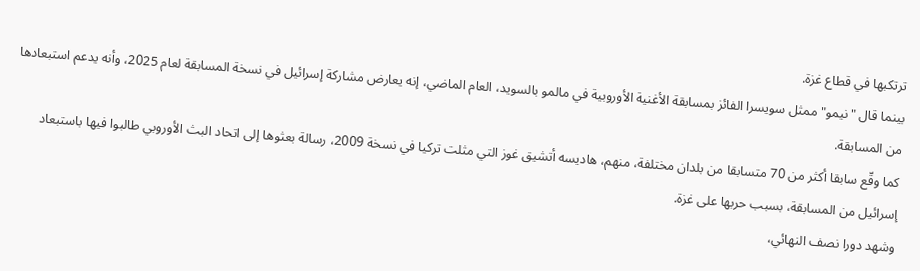ترتكبها في قطاع غزة.
بينما قال "نيمو" ممثل سويسرا الفائز بمسابقة الأغنية الأوروبية في مالمو بالسويد، العام الماضي، إنه يعارض مشاركة إسرائيل في نسخة المسابقة لعام 2025، وأنه يدعم استبعادها من المسابقة.
كما وقّع سابقا أكثر من 70 متسابقا من بلدان مختلفة، منهم، هاديسه أتشيق غوز التي مثلت تركيا في نسخة 2009، رسالة بعثوها إلى اتحاد البث الأوروبي طالبوا فيها باستبعاد إسرائيل من المسابقة، بسبب حربها على غزة.
وشهد دورا نصف النهائي،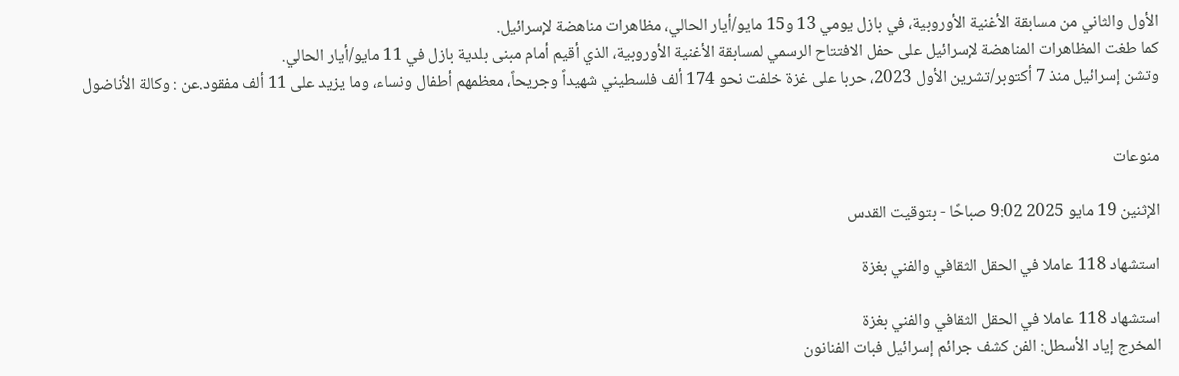الأول والثاني من مسابقة الأغنية الأوروبية، في بازل يومي 13 و15 مايو/أيار الحالي، مظاهرات مناهضة لإسرائيل.
كما طغت المظاهرات المناهضة لإسرائيل على حفل الافتتاح الرسمي لمسابقة الأغنية الأوروبية، الذي أقيم أمام مبنى بلدية بازل في 11 مايو/أيار الحالي.
وتشن إسرائيل منذ 7 أكتوبر/تشرين الأول 2023، حربا على غزة خلفت نحو 174 ألف فلسطيني شهيداً وجريحاً، معظمهم أطفال ونساء، وما يزيد على 11 ألف مفقود.عن : وكالة الأناضول


منوعات

الإثنين 19 مايو 2025 9:02 صباحًا - بتوقيت القدس

استشهاد 118 عاملا في الحقل الثقافي والفني بغزة

استشهاد 118 عاملا في الحقل الثقافي والفني بغزة
المخرج إياد الأسطل: الفن كشف جرائم إسرائيل فبات الفنانون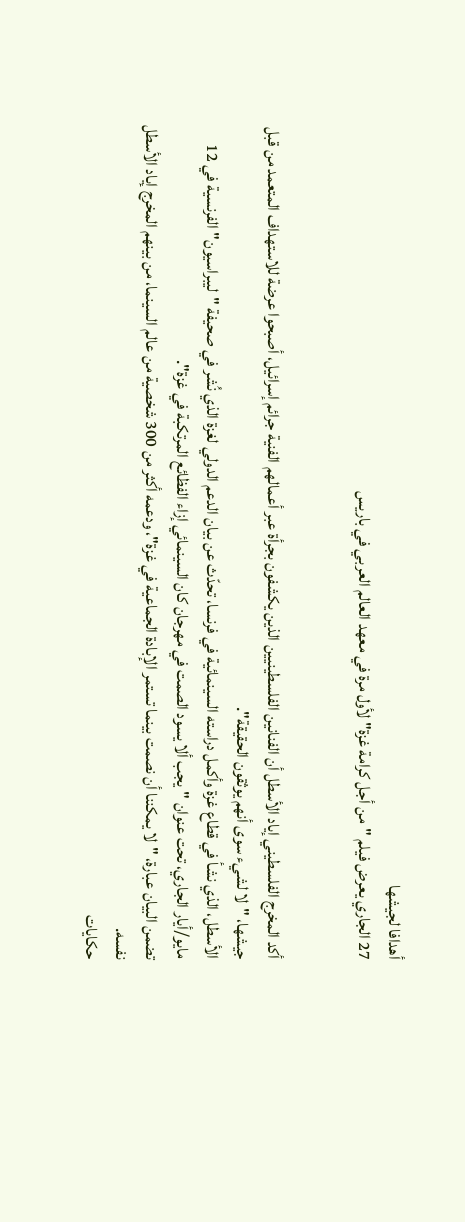أهدافا لجيشها
27 الجاري يعرض فيلم "من أجل كرامة غزة" لأول مرة في معهد العالم العربي في باريس


أكد المخرج الفلسطيني إياد الأسطل أن الفنانين الفلسطينيين الذين يكشفون بجرأة عبر أعمالهم الفنية جرائم إسرائيل، أصبحوا عرضة للاستهداف المتعمد من قبل جيشها، "لا لشيء سوى أنهم يوثقون الحقيقة".
الأسطل، الذي نشأ في قطاع غزة وأكمل دراسته السينمائية في فرنسا، تحدّث عن بيان الدعم الدولي لغزة الذي نُشر في صحيفة "ليبراسيون" الفرنسية في 12 مايو/أيار الجاري، تحت عنوان "يجب ألا يسود الصمت في مهرجان كان السينمائي إزاء الفظائع المرتكبة في غزة".
تضمن البيان عبارة، "لا يمكننا أن نصمت بينما تستمر الإبادة الجماعية في غزة"، ودعمه أكثر من 300 شخصية من عالم السينما، من بينهم المخرج إياد الأسطل نفسه.
حكايات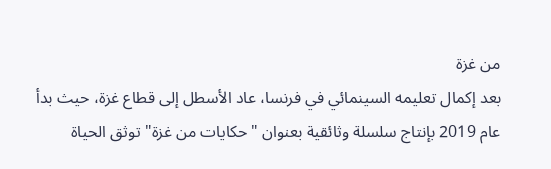من غزة
بعد إكمال تعليمه السينمائي في فرنسا، عاد الأسطل إلى قطاع غزة، حيث بدأ عام 2019 بإنتاج سلسلة وثائقية بعنوان "حكايات من غزة" توثق الحياة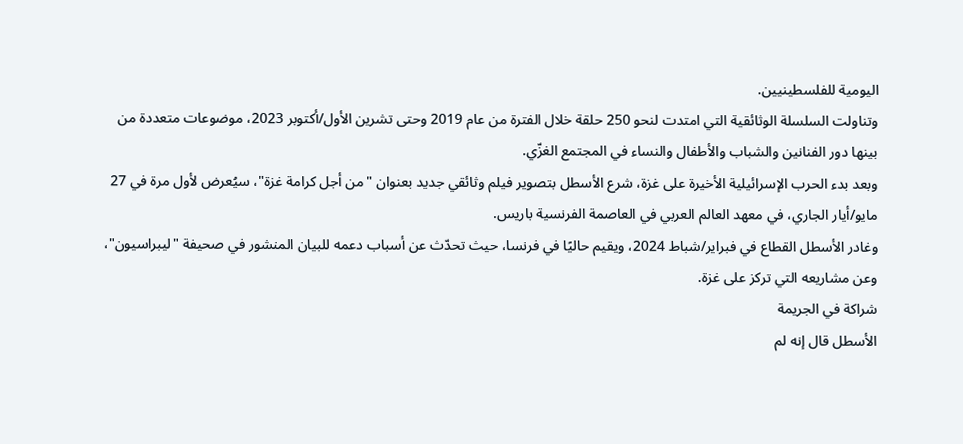اليومية للفلسطينيين.
وتناولت السلسلة الوثائقية التي امتدت لنحو 250 حلقة خلال الفترة من عام 2019 وحتى تشرين الأول/أكتوبر 2023، موضوعات متعددة من بينها دور الفنانين والشباب والأطفال والنساء في المجتمع الغزّي.
وبعد بدء الحرب الإسرائيلية الأخيرة على غزة، شرع الأسطل بتصوير فيلم وثائقي جديد بعنوان "من أجل كرامة غزة"، سيُعرض لأول مرة في 27 مايو/أيار الجاري، في معهد العالم العربي في العاصمة الفرنسية باريس.
وغادر الأسطل القطاع في فبراير/شباط 2024، ويقيم حاليًا في فرنسا، حيث تحدّث عن أسباب دعمه للبيان المنشور في صحيفة "ليبراسيون"، وعن مشاريعه التي تركز على غزة.
شراكة في الجريمة
الأسطل قال إنه لم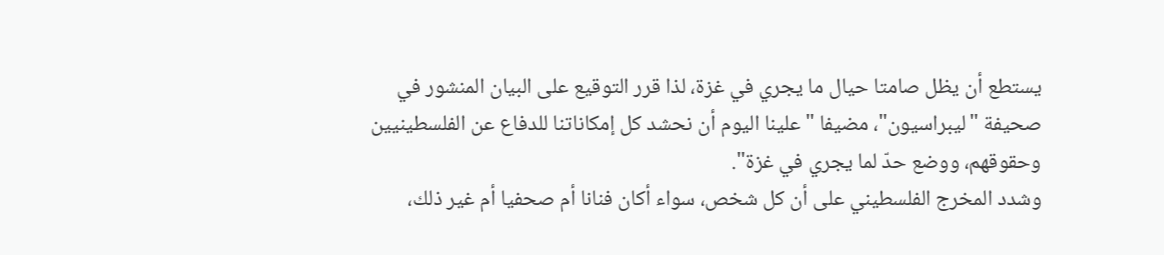يستطع أن يظل صامتا حيال ما يجري في غزة، لذا قرر التوقيع على البيان المنشور في صحيفة "ليبراسيون"، مضيفا "علينا اليوم أن نحشد كل إمكاناتنا للدفاع عن الفلسطينيين وحقوقهم، ووضع حدّ لما يجري في غزة".
وشدد المخرج الفلسطيني على أن كل شخص، سواء أكان فنانا أم صحفيا أم غير ذلك،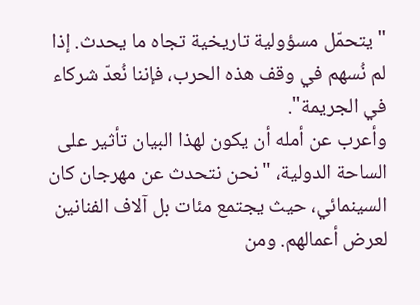"يتحمّل مسؤولية تاريخية تجاه ما يحدث. إذا لم نُسهم في وقف هذه الحرب، فإننا نُعدّ شركاء في الجريمة".
وأعرب عن أمله أن يكون لهذا البيان تأثير على الساحة الدولية، "نحن نتحدث عن مهرجان كان السينمائي، حيث يجتمع مئات بل آلاف الفنانين لعرض أعمالهم. ومن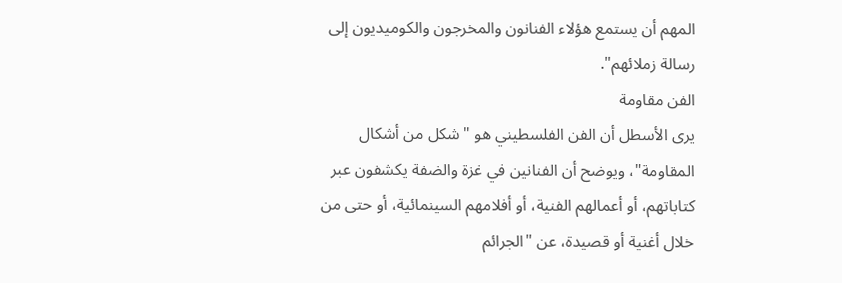المهم أن يستمع هؤلاء الفنانون والمخرجون والكوميديون إلى رسالة زملائهم".
الفن مقاومة
يرى الأسطل أن الفن الفلسطيني هو "شكل من أشكال المقاومة"، ويوضح أن الفنانين في غزة والضفة يكشفون عبر كتاباتهم، أو أعمالهم الفنية، أو أفلامهم السينمائية، أو حتى من خلال أغنية أو قصيدة، عن "الجرائم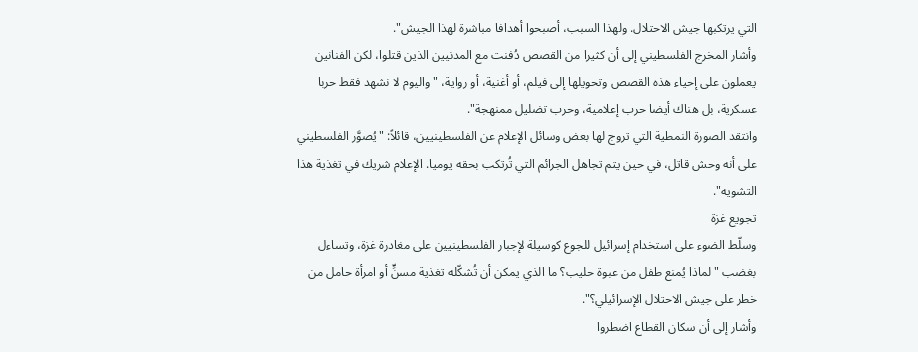التي يرتكبها جيش الاحتلال. ولهذا السبب، أصبحوا أهدافا مباشرة لهذا الجيش".
وأشار المخرج الفلسطيني إلى أن كثيرا من القصص دُفنت مع المدنيين الذين قتلوا، لكن الفنانين يعملون على إحياء هذه القصص وتحويلها إلى فيلم، أو أغنية، أو رواية، "واليوم لا نشهد فقط حربا عسكرية، بل هناك أيضا حرب إعلامية، وحرب تضليل ممنهجة".
وانتقد الصورة النمطية التي تروج لها بعض وسائل الإعلام عن الفلسطينيين، قائلاً: "يُصوَّر الفلسطيني على أنه وحش قاتل، في حين يتم تجاهل الجرائم التي تُرتكب بحقه يوميا. الإعلام شريك في تغذية هذا التشويه".
تجويع غزة
وسلّط الضوء على استخدام إسرائيل للجوع كوسيلة لإجبار الفلسطينيين على مغادرة غزة، وتساءل بغضب "لماذا يُمنع طفل من عبوة حليب؟ ما الذي يمكن أن تُشكّله تغذية مسنٍّ أو امرأة حامل من خطر على جيش الاحتلال الإسرائيلي؟".
وأشار إلى أن سكان القطاع اضطروا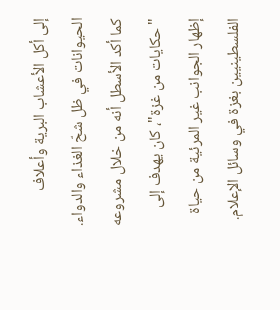إلى أكل الأعشاب البرية وأعلاف الحيوانات في ظل شحّ الغذاء والدواء.
كما أكد الأسطل أنه من خلال مشروعه "حكايات من غزة"، كان يهدف إلى إظهار الجوانب غير المرئية من حياة الفلسطينيين بغزة في وسائل الإعلام.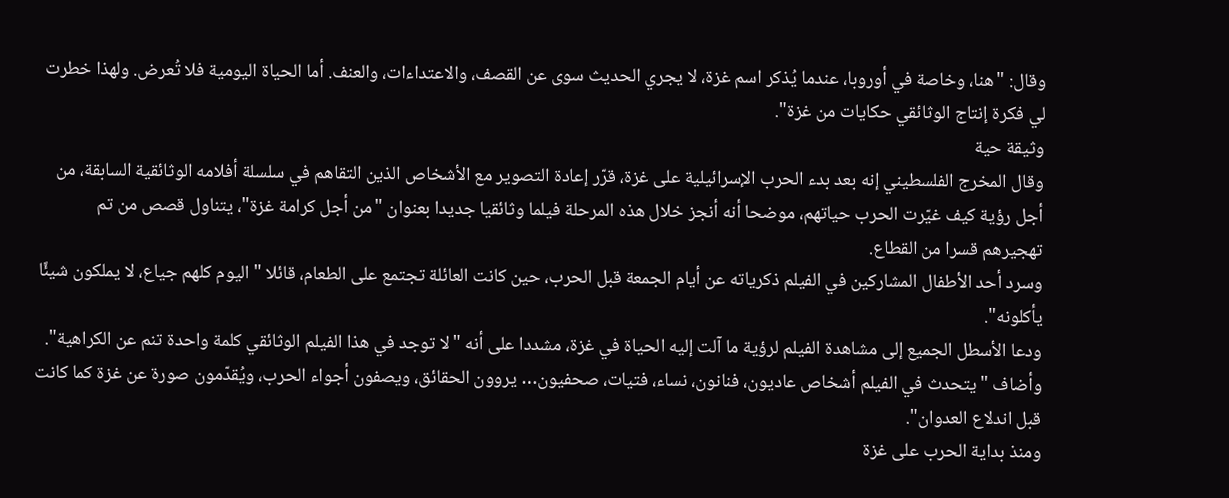وقال: "هنا، وخاصة في أوروبا، عندما يُذكر اسم غزة، لا يجري الحديث سوى عن القصف، والاعتداءات، والعنف. أما الحياة اليومية فلا تُعرض. ولهذا خطرت لي فكرة إنتاج الوثائقي حكايات من غزة".
وثيقة حية
وقال المخرج الفلسطيني إنه بعد بدء الحرب الإسرائيلية على غزة، قرّر إعادة التصوير مع الأشخاص الذين التقاهم في سلسلة أفلامه الوثائقية السابقة، من أجل رؤية كيف غيّرت الحرب حياتهم، موضحا أنه أنجز خلال هذه المرحلة فيلما وثائقيا جديدا بعنوان "من أجل كرامة غزة"، يتناول قصص من تم تهجيرهم قسرا من القطاع.
وسرد أحد الأطفال المشاركين في الفيلم ذكرياته عن أيام الجمعة قبل الحرب، حين كانت العائلة تجتمع على الطعام، قائلا "اليوم كلهم جياع، لا يملكون شيئًا يأكلونه".
ودعا الأسطل الجميع إلى مشاهدة الفيلم لرؤية ما آلت إليه الحياة في غزة، مشددا على أنه "لا توجد في هذا الفيلم الوثائقي كلمة واحدة تنم عن الكراهية".
وأضاف "يتحدث في الفيلم أشخاص عاديون، فنانون، نساء، فتيات، صحفيون… يروون الحقائق، ويصفون أجواء الحرب، ويُقدّمون صورة عن غزة كما كانت قبل اندلاع العدوان".
ومنذ بداية الحرب على غزة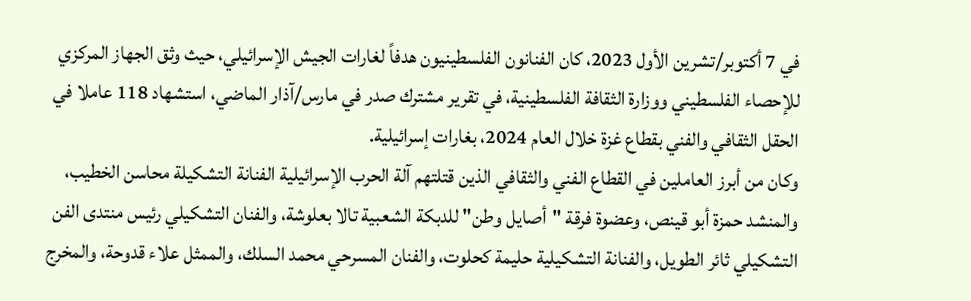في 7 أكتوبر/تشرين الأول 2023، كان الفنانون الفلسطينيون هدفاً لغارات الجيش الإسرائيلي، حيث وثق الجهاز المركزي للإحصاء الفلسطيني ووزارة الثقافة الفلسطينية، في تقرير مشترك صدر في مارس/آذار الماضي، استشهاد 118 عاملا في الحقل الثقافي والفني بقطاع غزة خلال العام 2024، بغارات إسرائيلية.
وكان من أبرز العاملين في القطاع الفني والثقافي الذين قتلتهم آلة الحرب الإسرائيلية الفنانة التشكيلة محاسن الخطيب، والمنشد حمزة أبو قينص، وعضوة فرقة "أصايل وطن" للدبكة الشعبية تالا بعلوشة، والفنان التشكيلي رئيس منتدى الفن التشكيلي ثائر الطويل، والفنانة التشكيلية حليمة كحلوت، والفنان المسرحي محمد السلك، والممثل علاء قدوحة، والمخرج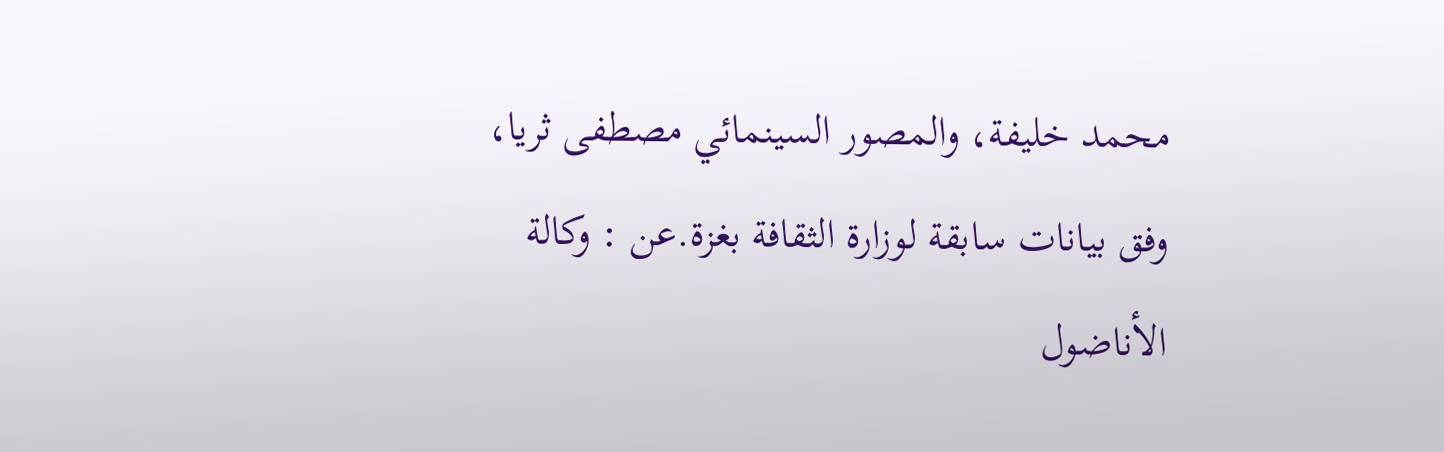محمد خليفة، والمصور السينمائي مصطفى ثريا، وفق بيانات سابقة لوزارة الثقافة بغزة.عن : وكالة الأناضول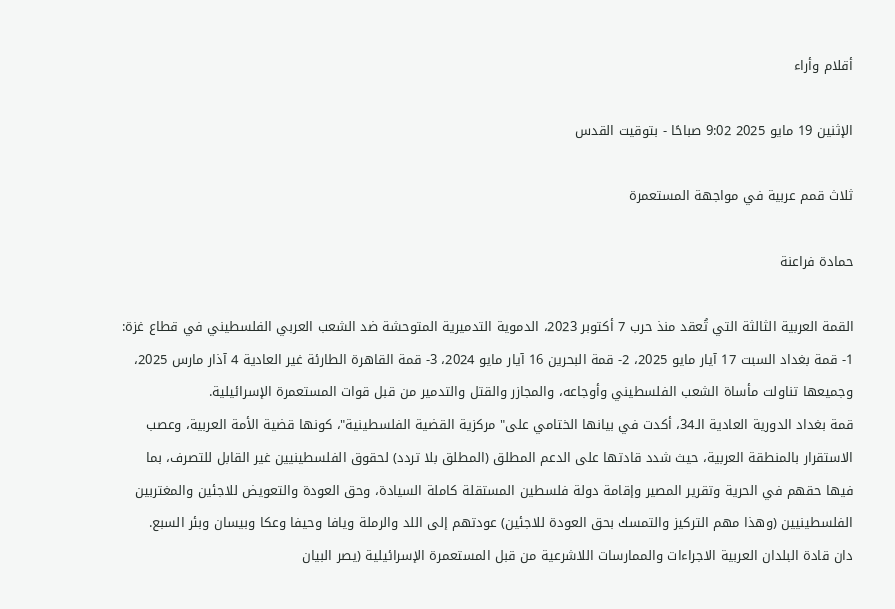أقلام وأراء

الإثنين 19 مايو 2025 9:02 صباحًا - بتوقيت القدس

ثلاث قمم عربية في مواجهة المستعمرة

حمادة فراعنة

القمة العربية الثالثة التي تُعقد منذ حرب 7 أكتوبر 2023، الدموية التدميرية المتوحشة ضد الشعب العربي الفلسطيني في قطاع غزة:
1- قمة بغداد السبت 17 آيار مايو 2025، 2- قمة البحرين 16 آيار مايو 2024، 3- قمة القاهرة الطارئة غير العادية 4 آذار مارس 2025، وجميعها تناولت مأساة الشعب الفلسطيني وأوجاعه، والمجازر والقتل والتدمير من قبل قوات المستعمرة الإسرائيلية.
قمة بغداد الدورية العادية الـ34، أكدت في بيانها الختامي على" مركزية القضية الفلسطينية"، كونها قضية الأمة العربية، وعصب الاستقرار بالمنطقة العربية، حيث شدد قادتها على الدعم المطلق (المطلق بلا تردد) لحقوق الفلسطينيين غير القابل للتصرف، بما فيها حقهم في الحرية وتقرير المصير وإقامة دولة فلسطين المستقلة كاملة السيادة، وحق العودة والتعويض للاجئين والمغتربين الفلسطينيين (وهذا مهم التركيز والتمسك بحق العودة للاجئين) عودتهم إلى اللد والرملة ويافا وحيفا وعكا وبيسان وبئر السبع.
دان قادة البلدان العربية الاجراءات والممارسات اللاشرعية من قبل المستعمرة الإسرائيلية (يصر البيان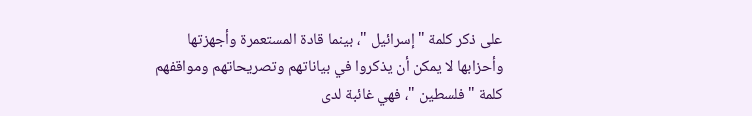على ذكر كلمة "إسرائيل "، بينما قادة المستعمرة وأجهزتها وأحزابها لا يمكن أن يذكروا في بياناتهم وتصريحاتهم ومواقفهم كلمة "فلسطين "، فهي غائبة لدى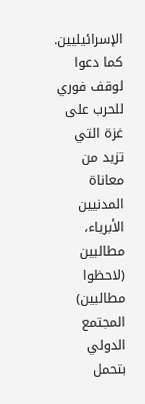الإسرائيليين.
كما دعوا لوقف فوري للحرب على غزة التي تزيد من معاناة المدنيين الأبرياء، مطالبين (لاحظوا مطالبين) المجتمع الدولي بتحمل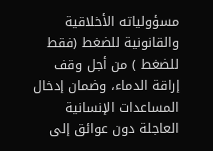مسؤولياته الأخلاقية والقانونية للضغط (فقط للضغط ) من أجل وقف إراقة الدماء، وضمان إدخال المساعدات الإنسانية العاجلة دون عوائق إلى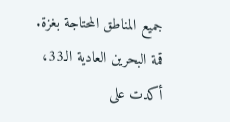جميع المناطق المحتاجة بغزة.
قمة البحرين العادية الـ33، أكدت على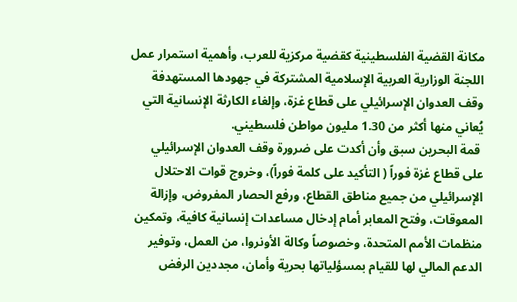مكانة القضية الفلسطينية كقضية مركزية للعرب، وأهمية استمرار عمل اللجنة الوزارية العربية الإسلامية المشتركة في جهودها المستهدفة وقف العدوان الإسرائيلي على قطاع غزة، وإلغاء الكارثة الإنسانية التي يُعاني منها أكثر من 1.30 مليون مواطن فلسطيني.
 قمة البحرين سبق وأن أكدت على ضرورة وقف العدوان الإسرائيلي على قطاع غزة فوراً ( التأكيد على كلمة فوراً)، وخروج قوات الاحتلال الإسرائيلي من جميع مناطق القطاع، ورفع الحصار المفروض، وإزالة المعوقات، وفتح المعابر أمام إدخال مساعدات إنسانية كافية، وتمكين منظمات الأمم المتحدة، وخصوصاً وكالة الأونروا، من العمل، وتوفير الدعم المالي لها للقيام بمسؤلياتها بحرية وأمان، مجددين الرفض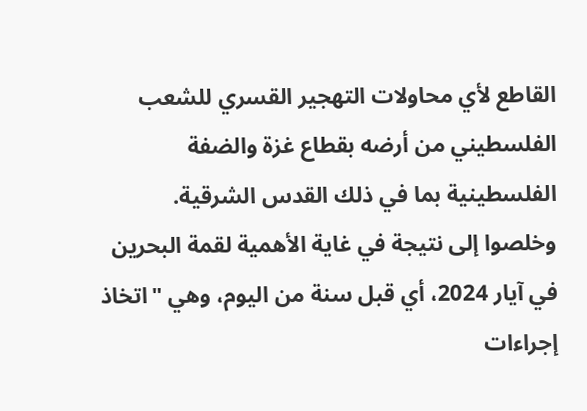القاطع لأي محاولات التهجير القسري للشعب الفلسطيني من أرضه بقطاع غزة والضفة الفلسطينية بما في ذلك القدس الشرقية.
وخلصوا إلى نتيجة في غاية الأهمية لقمة البحرين في آيار 2024، أي قبل سنة من اليوم، وهي "اتخاذ إجراءات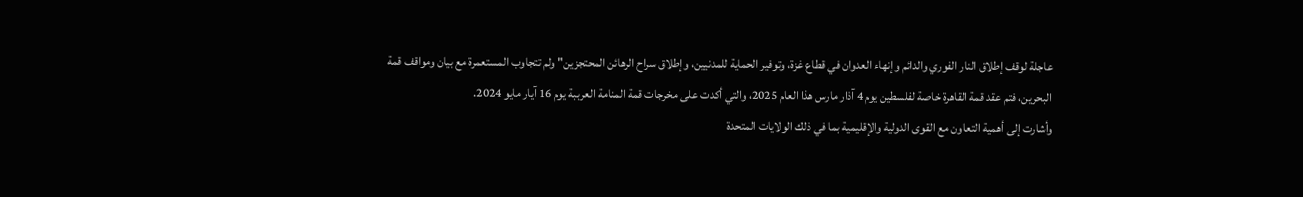عاجلة لوقف إطلاق النار الفوري والدائم وإنهاء العدوان في قطاع غزة، وتوفير الحماية للمدنيين، وإطلاق سراح الرهائن المحتجزين" ولم تتجاوب المستعمرة مع بيان ومواقف قمة البحرين، فتم عقد قمة القاهرة خاصة لفلسطين يوم 4 آذار مارس هذا العام 2025، والتي أكدت على مخرجات قمة المنامة العرببة يوم 16 آيار مايو 2024.
وأشارت إلى أهمية التعاون مع القوى الدولية والإقليمية بما في ذلك الولايات المتحدة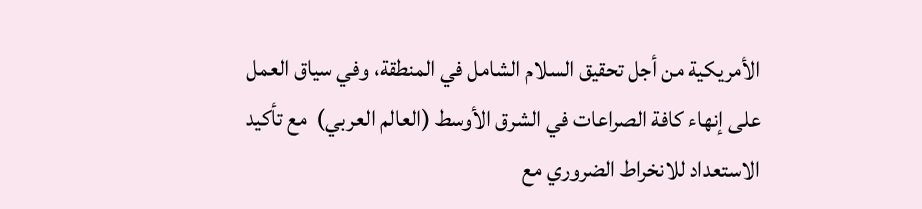الأمريكية من أجل تحقيق السلام الشامل في المنطقة، وفي سياق العمل على إنهاء كافة الصراعات في الشرق الأوسط (العالم العربي)  مع تأكيد الاستعداد للانخراط الضروري مع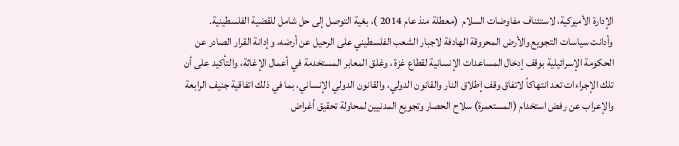الإدارة الأميركية، لاستئناف مفاوضات السلام  (معطلة منذ عام 2014 )، بغية التوصل إلى حل شامل للقضية الفلسطينية.
وأدانت سياسات التجويع والأرض المحروقة الهادفة لاجبار الشعب الفلسطيني على الرحيل عن أرضه، وإدانة القرار الصادر عن الحكومة الإسرائيلية بوقف إدخال المساعدات الإنسانية لقطاع غزة ، وغلق المعابر المستخدمة في أعمال الإغاثة، والتأكيد على أن تلك الإجراءات تعد انتهاكاً لاتفاق وقف إطلاق النار والقانون الدولي، والقانون الدولي الإنساني، بما في ذلك اتفاقية جنيف الرابعة والإعراب عن رفض استخدام (المستعمرة) سلاح الحصار وتجويع المدنيين لمحاولة تحقيق أغراض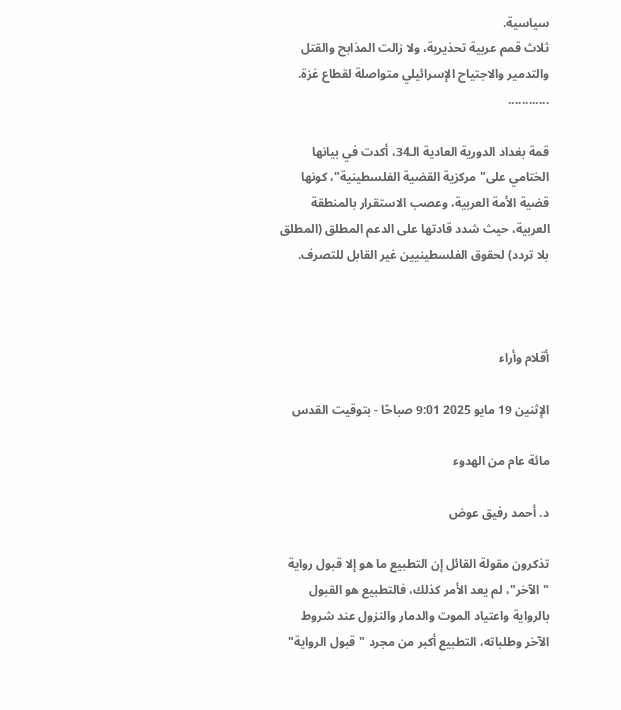سياسية.
ثلاث قمم عربية تحذيرية، ولا زالت المذابح والقتل والتدمير والاجتياح الإسرائيلي متواصلة لقطاع غزة.
............

قمة بغداد الدورية العادية الـ34، أكدت في بيانها الختامي على" مركزية القضية الفلسطينية"، كونها قضية الأمة العربية، وعصب الاستقرار بالمنطقة العربية، حيث شدد قادتها على الدعم المطلق (المطلق بلا تردد) لحقوق الفلسطينيين غير القابل للتصرف.



أقلام وأراء

الإثنين 19 مايو 2025 9:01 صباحًا - بتوقيت القدس

مائة عام من الهدوء

د. أحمد رفيق عوض

تذكرون مقولة القائل إن التطبيع ما هو إلا قبول رواية "الآخر"، لم يعد الأمر كذلك، فالتطبيع هو القبول بالرواية واعتياد الموت والدمار والنزول عند شروط الآخر وطلباته، التطبيع أكبر من مجرد "قبول الرواية"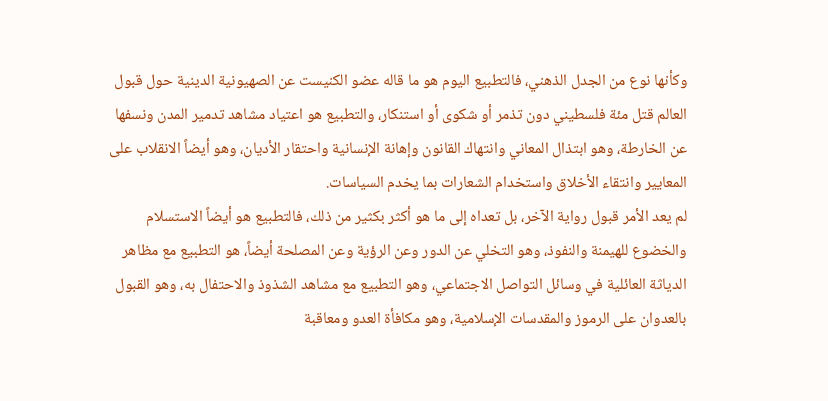وكأنها نوع من الجدل الذهني، فالتطبيع اليوم هو ما قاله عضو الكنيست عن الصهيونية الدينية حول قبول العالم قتل مئة فلسطيني دون تذمر أو شكوى أو استنكار، والتطبيع هو اعتياد مشاهد تدمير المدن ونسفها عن الخارطة، وهو ابتذال المعاني وانتهاك القانون وإهانة الإنسانية واحتقار الأديان، وهو أيضاً الانقلاب على المعايير وانتقاء الأخلاق واستخدام الشعارات بما يخدم السياسات.
لم يعد الأمر قبول رواية الآخر، بل تعداه إلى ما هو أكثر بكثير من ذلك، فالتطبيع هو أيضاً الاستسلام والخضوع للهيمنة والنفوذ، وهو التخلي عن الدور وعن الرؤية وعن المصلحة أيضاً، هو التطبيع مع مظاهر الدياثة العائلية في وسائل التواصل الاجتماعي، وهو التطبيع مع مشاهد الشذوذ والاحتفال به، وهو القبول بالعدوان على الرموز والمقدسات الإسلامية، وهو مكافأة العدو ومعاقبة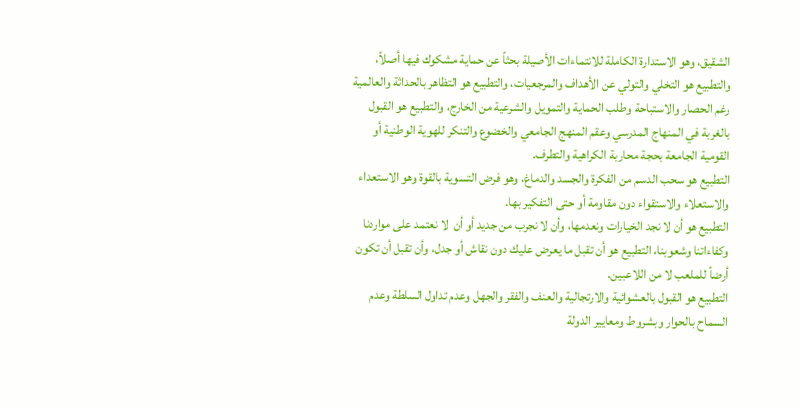الشقيق، وهو الاستدارة الكاملة للانتماءات الأصيلة بحثاً عن حماية مشكوك فيها أصلاً، والتطبيع هو التخلي والتولي عن الأهداف والمرجعيات، والتطبيع هو التظاهر بالحداثة والعالمية رغم الحصار والاستباحة وطلب الحماية والتمويل والشرعية من الخارج، والتطبيع هو القبول بالغربة في المنهاج المدرسي وعقم المنهج الجامعي والخضوع والتنكر للهوية الوطنية أو القومية الجامعة بحجة محاربة الكراهية والتطرف.
التطبيع هو سحب الدسم من الفكرة والجسد والدماغ، وهو فرض التسوية بالقوة وهو الاستعداء والاستعلاء والاستقواء دون مقاومة أو حتى التفكير بها.
التطبيع هو أن لا نجد الخيارات ونعدمها، وأن لا نجرب من جديد أو أن  لا نعتمد على مواردنا وكفاءاتنا وشعوبنا، التطبيع هو أن تقبل ما يعرض عليك دون نقاش أو جدل، وأن تقبل أن تكون أرضاً للملعب لا من اللاعبين.
التطبيع هو القبول بالعشوائية والارتجالية والعنف والفقر والجهل وعدم تداول السلطة وعدم السماح بالحوار وبشروط ومعايير الدولة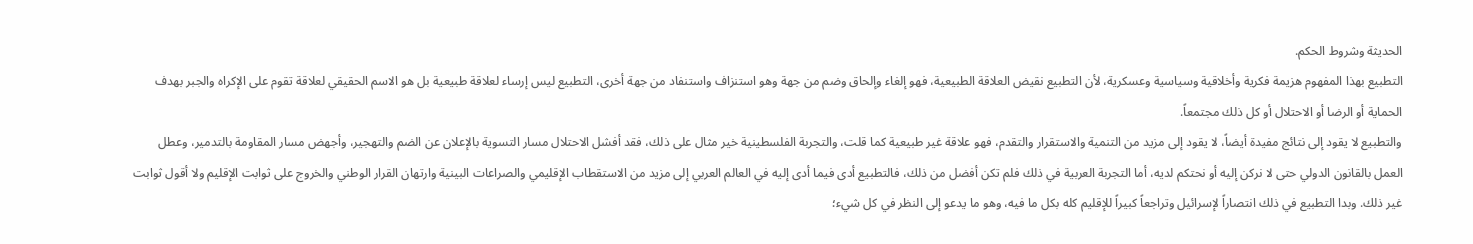الحديثة وشروط الحكم.
التطبيع بهذا المفهوم هزيمة فكرية وأخلاقية وسياسية وعسكرية، لأن التطبيع نقيض العلاقة الطبيعية، فهو إلغاء وإلحاق وضم من جهة وهو استنزاف واستنفاد من جهة أخرى، التطبيع ليس إرساء لعلاقة طبيعية بل هو الاسم الحقيقي لعلاقة تقوم على الإكراه والجبر بهدف الحماية أو الرضا أو الاحتلال أو كل ذلك مجتمعاً.
والتطبيع لا يقود إلى نتائج مفيدة أيضاً، لا يقود إلى مزيد من التنمية والاستقرار والتقدم، فهو علاقة غير طبيعية كما قلت، والتجربة الفلسطينية خير مثال على ذلك، فقد أفشل الاحتلال مسار التسوية بالإعلان عن الضم والتهجير، وأجهض مسار المقاومة بالتدمير، وعطل العمل بالقانون الدولي حتى لا نركن إليه أو نحتكم لديه، أما التجربة العربية في ذلك فلم تكن أفضل من ذلك، فالتطبيع أدى فيما أدى إليه في العالم العربي إلى مزيد من الاستقطاب الإقليمي والصراعات البينية وارتهان القرار الوطني والخروج على ثوابت الإقليم ولا أقول ثوابت غير ذلك. وبدا التطبيع في ذلك انتصاراً لإسرائيل وتراجعاً كبيراً للإقليم كله بكل ما فيه، وهو ما يدعو إلى النظر في كل شيء؛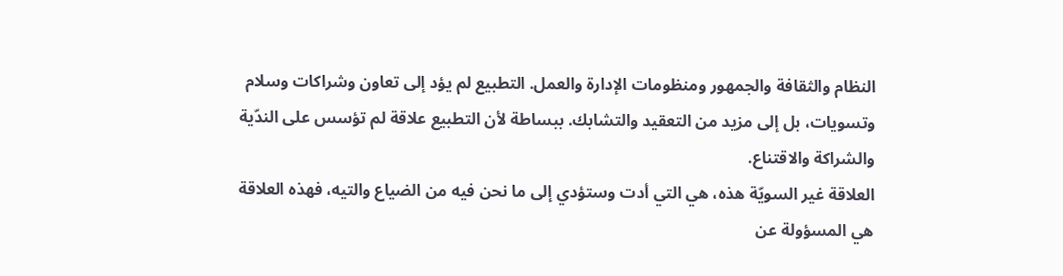النظام والثقافة والجمهور ومنظومات الإدارة والعمل. التطبيع لم يؤد إلى تعاون وشراكات وسلام وتسويات، بل إلى مزيد من التعقيد والتشابك. ببساطة لأن التطبيع علاقة لم تؤسس على الندّية والشراكة والاقتناع.
العلاقة غير السويّة هذه، هي التي أدت وستؤدي إلى ما نحن فيه من الضياع والتيه، فهذه العلاقة هي المسؤولة عن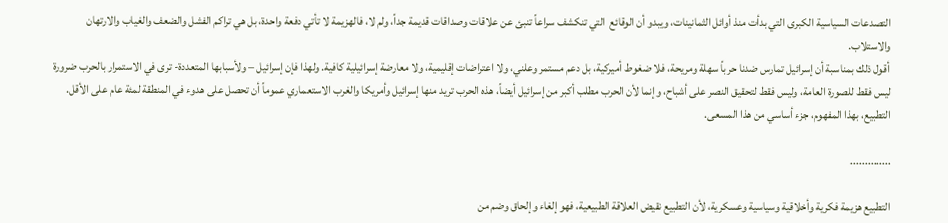التصدعات السياسية الكبرى التي بدأت منذ أوائل الثمانينات، ويبدو أن الوقائع  التي تنكشف سراعاً تنبئ عن علاقات وصداقات قديمة جداً، ولم لا، فالهزيمة لا تأتي دفعة واحدة، بل هي تراكم الفشل والضعف والغياب والارتهان والاستلاب.
 أقول ذلك بمناسبة أن إسرائيل تمارس ضدنا حرباً سهلة ومريحة، فلا ضغوط أميركية، بل دعم مستمر وعلني، ولا اعتراضات إقليمية، ولا معارضة إسرائيلية كافية. ولهذا فإن إسرائيل – ولأسبابها المتعددة- ترى في الاستمرار بالحرب ضرورة ليس فقط للصورة العامة، وليس فقط لتحقيق النصر على أشباح، وإنما لأن الحرب مطلب أكبر من إسرائيل أيضاً، هذه الحرب تريد منها إسرائيل وأمريكا والغرب الاستعماري عموماً أن تحصل على هدوء في المنطقة لمئة عام على الأقل. التطبيع، بهذا المفهوم، جزء أساسي من هذا المسعى.

..............

التطبيع هزيمة فكرية وأخلاقية وسياسية وعسكرية، لأن التطبيع نقيض العلاقة الطبيعية، فهو إلغاء وإلحاق وضم من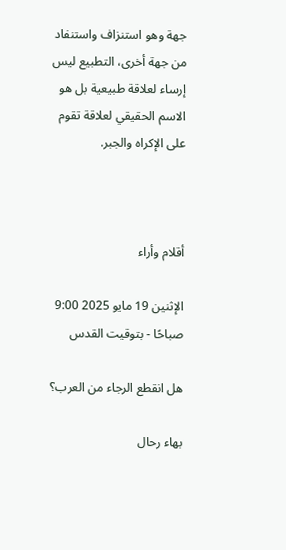جهة وهو استنزاف واستنفاد من جهة أخرى، التطبيع ليس إرساء لعلاقة طبيعية بل هو الاسم الحقيقي لعلاقة تقوم على الإكراه والجبر.



أقلام وأراء

الإثنين 19 مايو 2025 9:00 صباحًا - بتوقيت القدس

هل انقطع الرجاء من العرب؟

بهاء رحال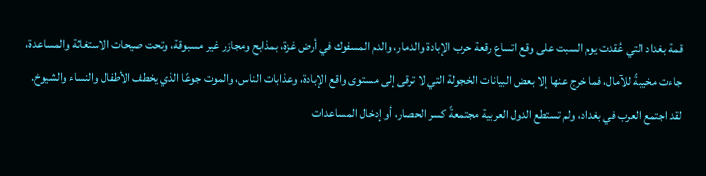قمة بغداد التي عُقدت يوم السبت على وقع اتساع رقعة حرب الإبادة والدمار، والدم المسفوك في أرض غزة، بمذابح ومجازر غير مسبوقة، وتحت صيحات الاستغاثة والمساعدة، جاءت مخيبةً للآمال، فما خرج عنها إلا بعض البيانات الخجولة التي لا ترقى إلى مستوى واقع الإبادة، وعذابات الناس، والموت جوعًا الذي يخطف الأطفال والنساء والشيوخ.
لقد اجتمع العرب في بغداد، ولم تستطع الدول العربية مجتمعةً كسر الحصار، أو إدخال المساعدات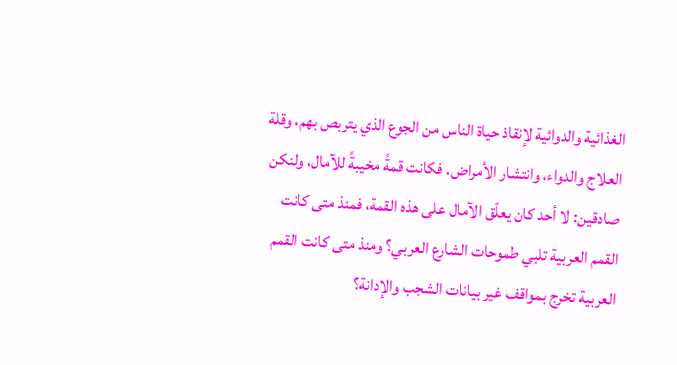الغذائية والدوائية لإنقاذ حياة الناس من الجوع الذي يتربص بهم، وقلة العلاج والدواء، وانتشار الأمراض. فكانت قمةً مخيبةً للآمال، ولنكن صادقين: لا أحد كان يعلّق الآمال على هذه القمة، فمنذ متى كانت القمم العربية تلبي طموحات الشارع العربي؟ ومنذ متى كانت القمم العربية تخرج بمواقف غير بيانات الشجب والإدانة؟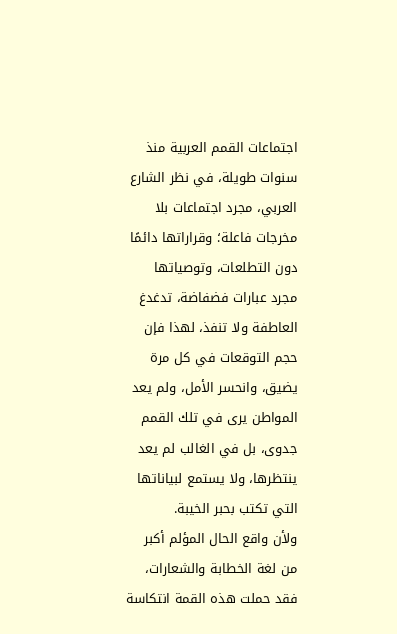اجتماعات القمم العربية منذ سنوات طويلة، في نظر الشارع العربي، مجرد اجتماعات بلا مخرجات فاعلة؛ وقراراتها دائمًا دون التطلعات، وتوصياتها مجرد عبارات فضفاضة، تدغدغ العاطفة ولا تنفذ، لهذا فإن حجم التوقعات في كل مرة يضيق، وانحسر الأمل، ولم يعد المواطن يرى في تلك القمم جدوى، بل في الغالب لم يعد ينتظرها، ولا يستمع لبياناتها التي تكتب بحبر الخيبة.
ولأن واقع الحال المؤلم أكبر من لغة الخطابة والشعارات، فقد حملت هذه القمة انتكاسة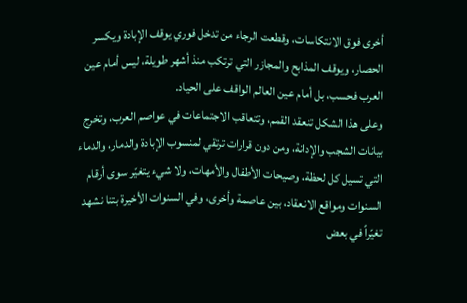أخرى فوق الانتكاسات، وقطعت الرجاء من تدخل فوري يوقف الإبادة ويكسر الحصار، ويوقف المذابح والمجازر التي ترتكب منذ أشهر طويلة، ليس أمام عين العرب فحسب، بل أمام عين العالم الواقف على الحياد.
وعلى هذا الشكل تنعقد القمم، وتتعاقب الاجتماعات في عواصم العرب، وتخرج بيانات الشجب والإدانة، ومن دون قرارات ترتقي لمنسوب الإبادة والدمار، والدماء التي تسيل كل لحظة، وصيحات الأطفال والأمهات، ولا شيء يتغيّر سوى أرقام السنوات ومواقع الانعقاد، بين عاصمة وأخرى، وفي السنوات الأخيرة بتنا نشهد تغيّراً في بعض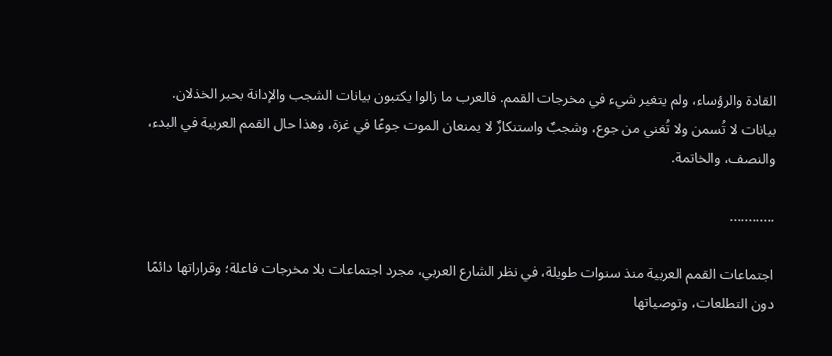القادة والرؤساء، ولم يتغير شيء في مخرجات القمم. فالعرب ما زالوا يكتبون بيانات الشجب والإدانة بحبر الخذلان.
بيانات لا تُسمن ولا تُغني من جوع، وشجبٌ واستنكارٌ لا يمنعان الموت جوعًا في غزة، وهذا حال القمم العربية في البدء، والنصف، والخاتمة.

............

اجتماعات القمم العربية منذ سنوات طويلة، في نظر الشارع العربي، مجرد اجتماعات بلا مخرجات فاعلة؛ وقراراتها دائمًا دون التطلعات، وتوصياتها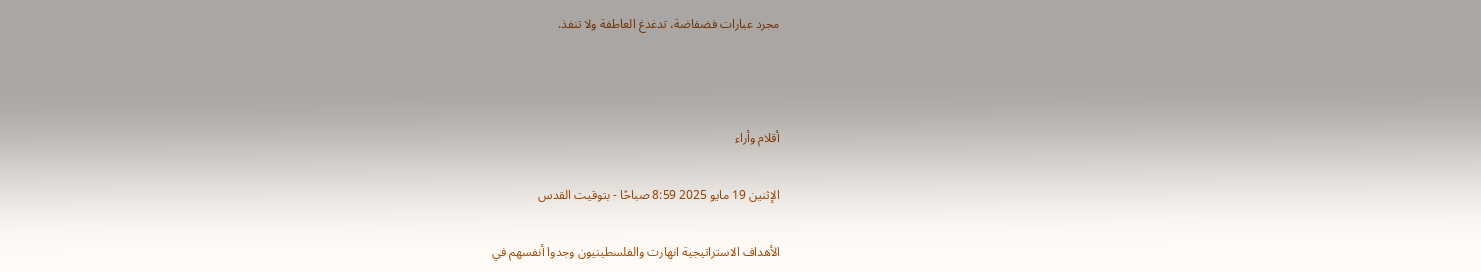مجرد عبارات فضفاضة، تدغدغ العاطفة ولا تنفذ.



أقلام وأراء

الإثنين 19 مايو 2025 8:59 صباحًا - بتوقيت القدس

الأهداف الاستراتيجية انهارت والفلسطينيون وجدوا أنفسهم في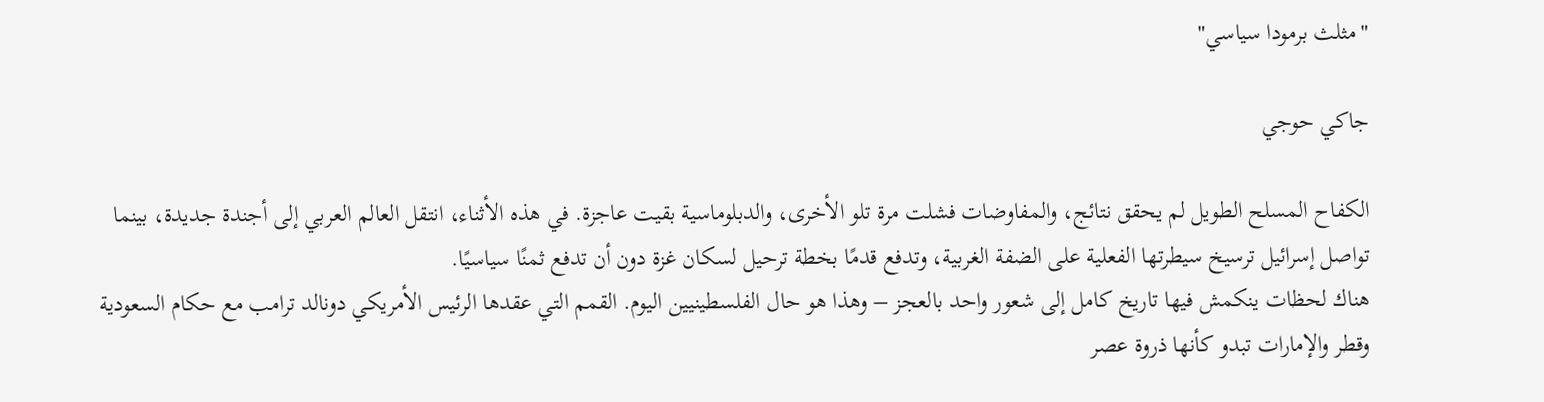"مثلث برمودا سياسي"

جاكي حوجي

الكفاح المسلح الطويل لم يحقق نتائج، والمفاوضات فشلت مرة تلو الأخرى، والدبلوماسية بقيت عاجزة. في هذه الأثناء، انتقل العالم العربي إلى أجندة جديدة، بينما تواصل إسرائيل ترسيخ سيطرتها الفعلية على الضفة الغربية، وتدفع قدمًا بخطة ترحيل لسكان غزة دون أن تدفع ثمنًا سياسيًا.
هناك لحظات ينكمش فيها تاريخ كامل إلى شعور واحد بالعجز – وهذا هو حال الفلسطينيين اليوم. القمم التي عقدها الرئيس الأمريكي دونالد ترامب مع حكام السعودية وقطر والإمارات تبدو كأنها ذروة عصر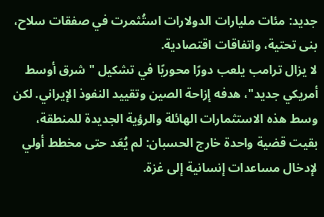جديد: مئات مليارات الدولارات استُثمرت في صفقات سلاح، بنى تحتية، واتفاقات اقتصادية.
لا يزال ترامب يلعب دورًا محوريًا في تشكيل "شرق أوسط أمريكي جديد"، هدفه إزاحة الصين وتقييد النفوذ الإيراني. لكن وسط هذه الاستثمارات الهائلة والرؤية الجديدة للمنطقة، بقيت قضية واحدة خارج الحسبان: لم يُعَد حتى مخطط أولي لإدخال مساعدات إنسانية إلى غزة.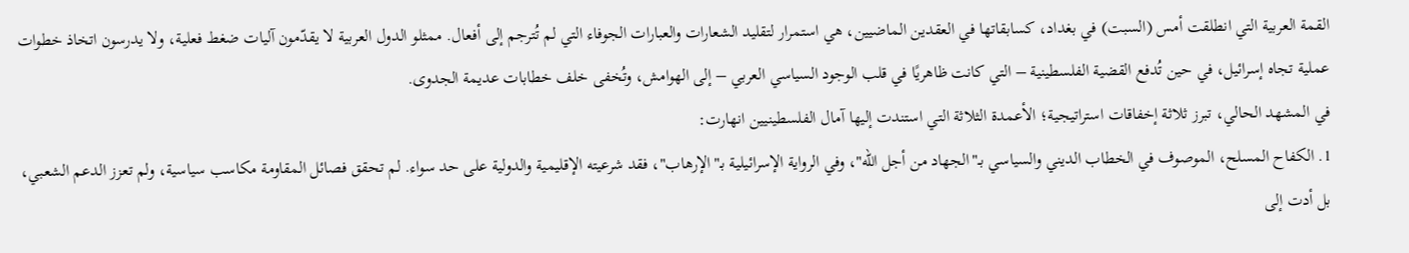القمة العربية التي انطلقت أمس (السبت) في بغداد، كسابقاتها في العقدين الماضيين، هي استمرار لتقليد الشعارات والعبارات الجوفاء التي لم تُترجم إلى أفعال. ممثلو الدول العربية لا يقدّمون آليات ضغط فعلية، ولا يدرسون اتخاذ خطوات عملية تجاه إسرائيل، في حين تُدفع القضية الفلسطينية – التي كانت ظاهريًا في قلب الوجود السياسي العربي – إلى الهوامش، وتُخفى خلف خطابات عديمة الجدوى.
في المشهد الحالي، تبرز ثلاثة إخفاقات استراتيجية؛ الأعمدة الثلاثة التي استندت إليها آمال الفلسطينيين انهارت:
1. الكفاح المسلح، الموصوف في الخطاب الديني والسياسي بـ"الجهاد من أجل الله"، وفي الرواية الإسرائيلية بـ"الإرهاب"، فقد شرعيته الإقليمية والدولية على حد سواء. لم تحقق فصائل المقاومة مكاسب سياسية، ولم تعزز الدعم الشعبي، بل أدت إلى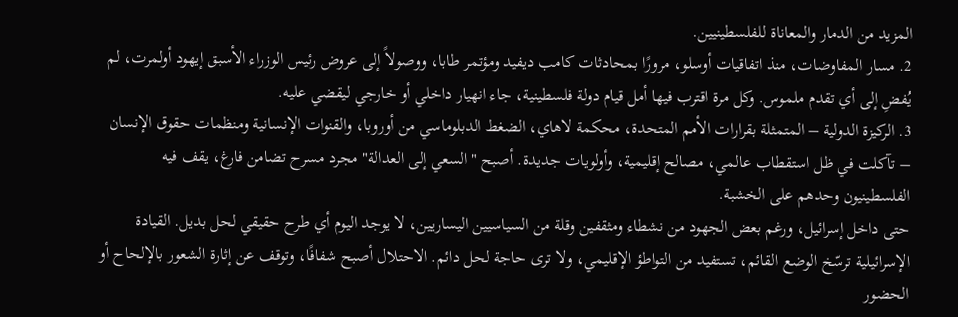المزيد من الدمار والمعاناة للفلسطينيين.
2. مسار المفاوضات، منذ اتفاقيات أوسلو، مرورًا بمحادثات كامب ديفيد ومؤتمر طابا، ووصولاً إلى عروض رئيس الوزراء الأسبق إيهود أولمرت، لم يُفضِ إلى أي تقدم ملموس. وكل مرة اقترب فيها أمل قيام دولة فلسطينية، جاء انهيار داخلي أو خارجي ليقضي عليه.
3. الركيزة الدولية – المتمثلة بقرارات الأمم المتحدة، محكمة لاهاي، الضغط الدبلوماسي من أوروبا، والقنوات الإنسانية ومنظمات حقوق الإنسان – تآكلت في ظل استقطاب عالمي، مصالح إقليمية، وأولويات جديدة. أصبح "السعي إلى العدالة" مجرد مسرح تضامن فارغ، يقف فيه الفلسطينيون وحدهم على الخشبة.
حتى داخل إسرائيل، ورغم بعض الجهود من نشطاء ومثقفين وقلة من السياسيين اليساريين، لا يوجد اليوم أي طرح حقيقي لحل بديل. القيادة الإسرائيلية ترسّخ الوضع القائم، تستفيد من التواطؤ الإقليمي، ولا ترى حاجة لحل دائم. الاحتلال أصبح شفافًا، وتوقف عن إثارة الشعور بالإلحاح أو الحضور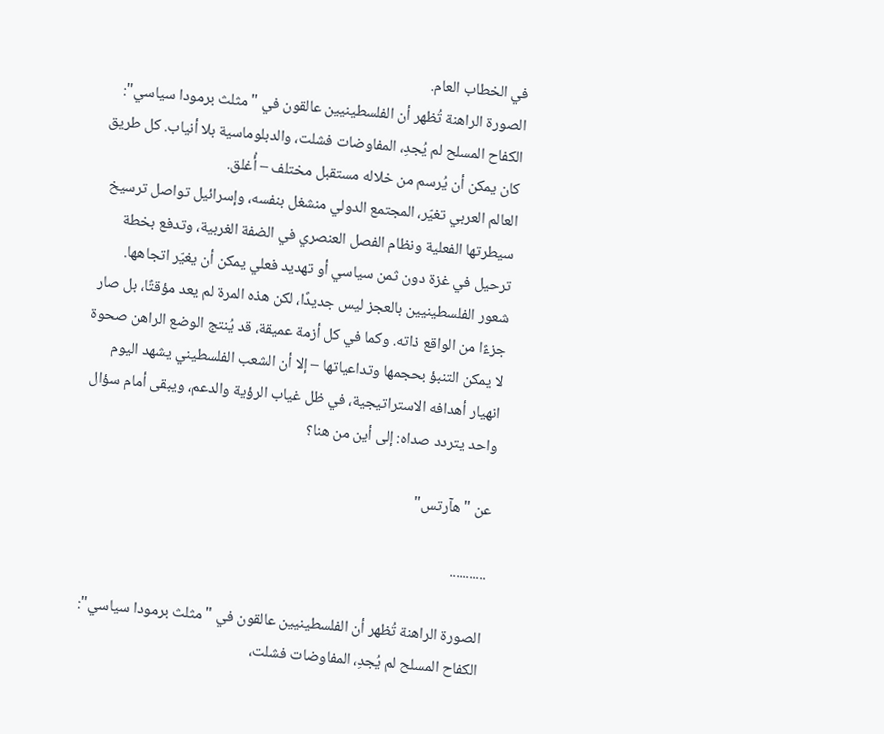في الخطاب العام.
الصورة الراهنة تُظهر أن الفلسطينيين عالقون في "مثلث برمودا سياسي": الكفاح المسلح لم يُجدِ، المفاوضات فشلت، والدبلوماسية بلا أنياب. كل طريق كان يمكن أن يُرسم من خلاله مستقبل مختلف – أُغلق.
العالم العربي تغيّر، المجتمع الدولي منشغل بنفسه، وإسرائيل تواصل ترسيخ سيطرتها الفعلية ونظام الفصل العنصري في الضفة الغربية، وتدفع بخطة ترحيل في غزة دون ثمن سياسي أو تهديد فعلي يمكن أن يغيّر اتجاهها.
شعور الفلسطينيين بالعجز ليس جديدًا، لكن هذه المرة لم يعد مؤقتًا، بل صار جزءًا من الواقع ذاته. وكما في كل أزمة عميقة، قد يُنتج الوضع الراهن صحوة لا يمكن التنبؤ بحجمها وتداعياتها – إلا أن الشعب الفلسطيني يشهد اليوم انهيار أهدافه الاستراتيجية، في ظل غياب الرؤية والدعم، ويبقى أمام سؤال واحد يتردد صداه: إلى أين من هنا؟

عن "هآرتس"

...........

الصورة الراهنة تُظهر أن الفلسطينيين عالقون في "مثلث برمودا سياسي": الكفاح المسلح لم يُجدِ، المفاوضات فشلت،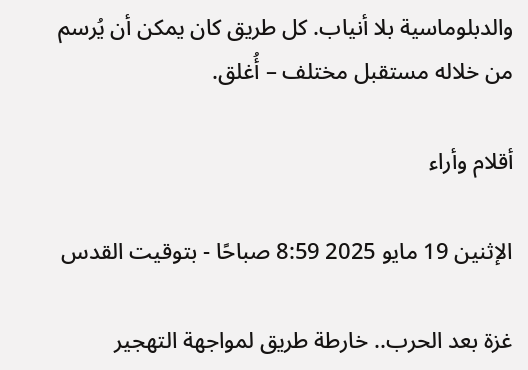والدبلوماسية بلا أنياب. كل طريق كان يمكن أن يُرسم من خلاله مستقبل مختلف – أُغلق.

أقلام وأراء

الإثنين 19 مايو 2025 8:59 صباحًا - بتوقيت القدس

غزة بعد الحرب.. خارطة طريق لمواجهة التهجير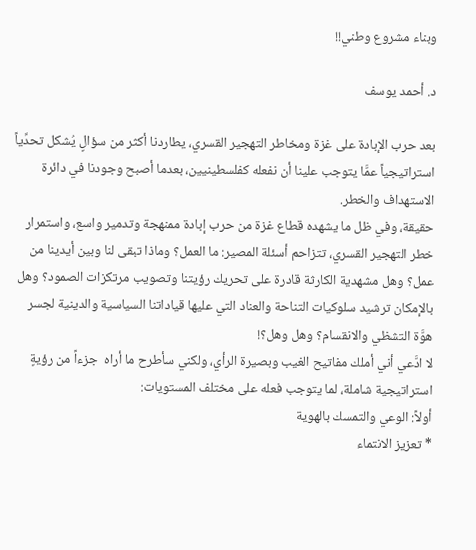وبناء مشروع وطني!!

د. أحمد يوسف

بعد حرب الإبادة على غزة ومخاطر التهجير القسري، يطاردنا أكثر من سؤالٍ يُشكل تحدِّياً استراتيجياً عمَّا يتوجب علينا أن نفعله كفلسطينيين، بعدما أصبح وجودنا في دائرة الاستهداف والخطر.
حقيقة، وفي ظل ما يشهده قطاع غزة من حرب إبادة ممنهجة وتدمير واسع، واستمرار خطر التهجير القسري، تتزاحم أسئلة المصير: ما العمل؟ وماذا تبقى لنا وبين أيدينا من عمل؟ وهل مشهدية الكارثة قادرة على تحريك رؤيتنا وتصويب مرتكزات الصمود؟ وهل بالإمكان ترشيد سلوكيات التناحة والعناد التي عليها قياداتنا السياسية والدينية لجسر هوَّة التشظي والانقسام؟ وهل وهل؟!
لا ادَّعي أني أملك مفاتيح الغيب وبصيرة الرأي، ولكني سأطرح ما أراه  جزءاً من رؤيةٍ استراتيجية شاملة، لما يتوجب فعله على مختلف المستويات:
أولاً: الوعي والتمسك بالهوية
* تعزيز الانتماء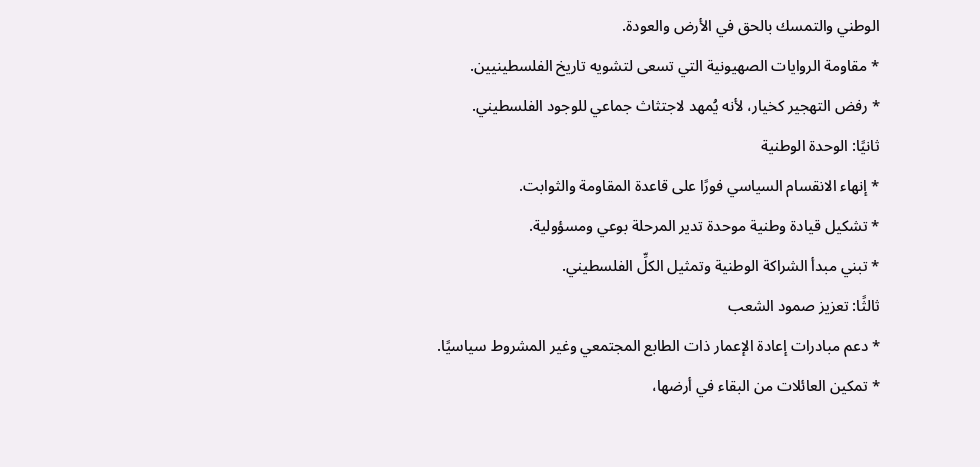الوطني والتمسك بالحق في الأرض والعودة.
* مقاومة الروايات الصهيونية التي تسعى لتشويه تاريخ الفلسطينيين.
* رفض التهجير كخيار، لأنه يُمهد لاجتثاث جماعي للوجود الفلسطيني.
ثانيًا: الوحدة الوطنية
* إنهاء الانقسام السياسي فورًا على قاعدة المقاومة والثوابت.
* تشكيل قيادة وطنية موحدة تدير المرحلة بوعي ومسؤولية.
* تبني مبدأ الشراكة الوطنية وتمثيل الكلِّ الفلسطيني.
ثالثًا: تعزيز صمود الشعب
* دعم مبادرات إعادة الإعمار ذات الطابع المجتمعي وغير المشروط سياسيًا.
* تمكين العائلات من البقاء في أرضها،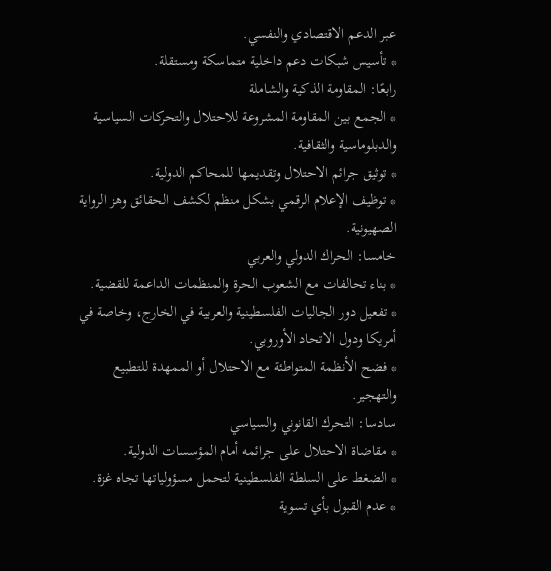عبر الدعم الاقتصادي والنفسي.
* تأسيس شبكات دعم داخلية متماسكة ومستقلة.
رابعًا: المقاومة الذكية والشاملة
* الجمع بين المقاومة المشروعة للاحتلال والتحركات السياسية والدبلوماسية والثقافية.
* توثيق جرائم الاحتلال وتقديمها للمحاكم الدولية.
* توظيف الإعلام الرقمي بشكل منظم لكشف الحقائق وهز الرواية الصهيونية.
خامسا: الحراك الدولي والعربي
* بناء تحالفات مع الشعوب الحرة والمنظمات الداعمة للقضية.
* تفعيل دور الجاليات الفلسطينية والعربية في الخارج، وخاصة في أمريكا ودول الاتحاد الأوروبي.
* فضح الأنظمة المتواطئة مع الاحتلال أو الممهدة للتطبيع والتهجير.
سادسا: التحرك القانوني والسياسي
* مقاضاة الاحتلال على جرائمه أمام المؤسسات الدولية.
* الضغط على السلطة الفلسطينية لتحمل مسؤولياتها تجاه غزة.
* عدم القبول بأي تسوية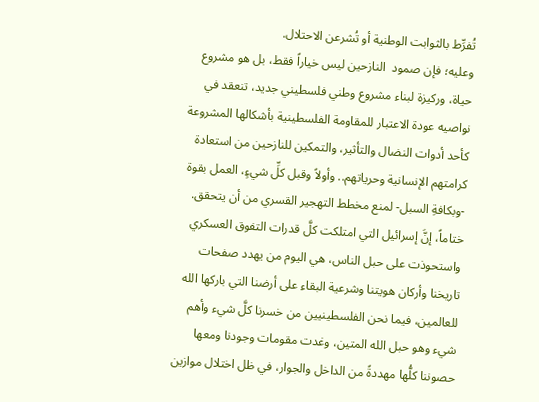تُفرِّط بالثوابت الوطنية أو تُشرعن الاحتلال.
وعليه؛ فإن صمود  النازحين ليس خياراً فقط، بل هو مشروع حياة، وركيزة لبناء مشروع وطني فلسطيني جديد، تنعقد في نواصيه عودة الاعتبار للمقاومة الفلسطينية بأشكالها المشروعة كأحد أدوات النضال والتأثير، والتمكين للنازحين من استعادة كرامتهم الإنسانية وحرياتهم.. وأولاً وقبل كلِّ شيءٍ، العمل بقوة  -وبكافةِ السبل- لمنع مخطط التهجير القسري من أن يتحقق.
ختاماً، إنَّ إسرائيل التي امتلكت كلَّ قدرات التفوق العسكري واستحوذت على حبل الناس، هي اليوم من يهدد صفحات تاريخنا وأركان هويتنا وشرعية البقاء على أرضنا التي باركها الله للعالمين، فيما نحن الفلسطينيين من خسرنا كلَّ شيء وأهم شيء وهو حبل الله المتين، وغدت مقومات وجودنا ومعها حصوننا كلُّها مهددةً من الداخل والجوار، في ظل اختلال موازين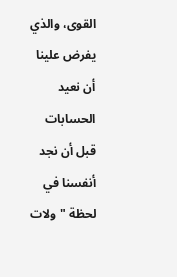القوى، والذي يفرض علينا أن نعيد الحسابات قبل أن نجد أنفسنا في لحظة "ولات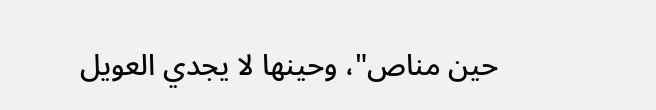حين مناص"، وحينها لا يجدي العويل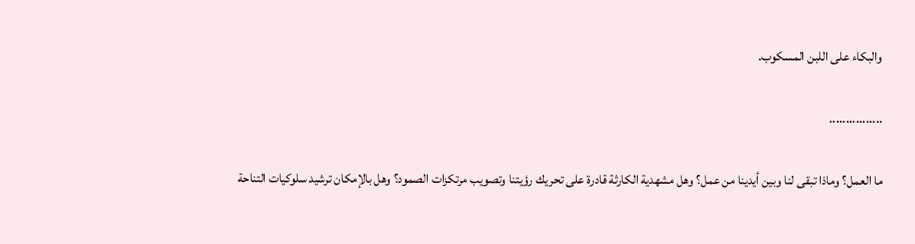والبكاء على اللبن المسكوب.

................

ما العمل؟ وماذا تبقى لنا وبين أيدينا من عمل؟ وهل مشهدية الكارثة قادرة على تحريك رؤيتنا وتصويب مرتكزات الصمود؟ وهل بالإمكان ترشيد سلوكيات التناحة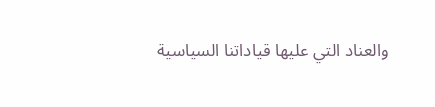والعناد التي عليها قياداتنا السياسية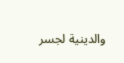والدينية لجسر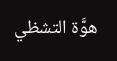هوَّة التشظي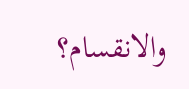والانقسام؟